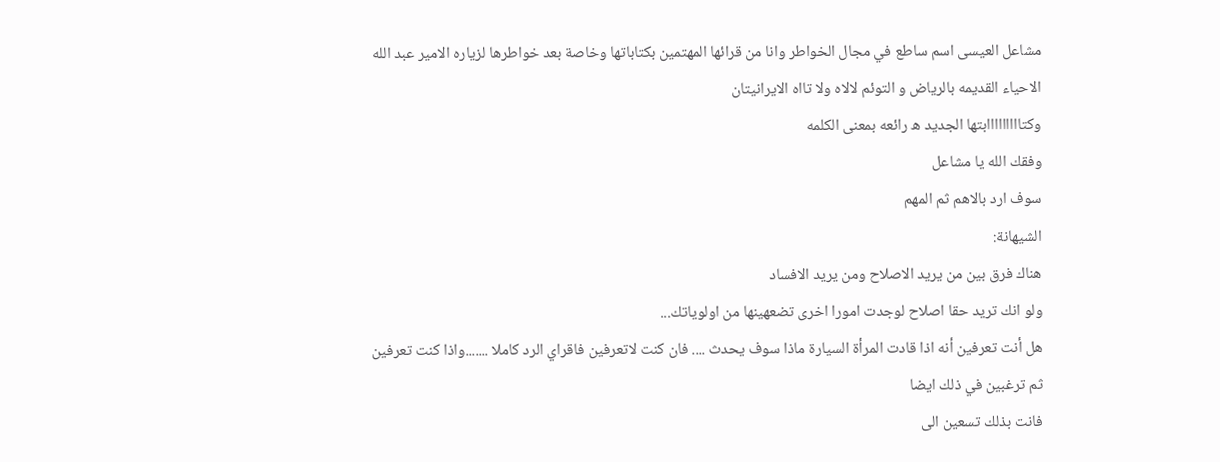مشاعل العيسى اسم ساطع في مجال الخواطر وانا من قرائها المهتمين بكتاباتها وخاصة بعد خواطرها لزياره الامير عبد الله الاحياء القديمه بالرياض و التوئم لالاه ولا تااه الايرانيتان
وكتااااااااابتها الجديد ه رائعه بمعنى الكلمه
وفقك الله يا مشاعل
سوف ارد بالاهم ثم المهم
الشيهانة:
هناك فرق بين من يريد الاصلاح ومن يريد الافساد
ولو انك تريد حقا اصلاح لوجدت امورا اخرى تضعهينها من اولوياتك...
هل أنت تعرفين أنه اذا قادت المرأة السيارة ماذا سوف يحدث .... فان كنت لاتعرفين فاقراي الرد كاملا .......واذا كنت تعرفين ثم ترغبين في ذلك ايضا
فانت بذلك تسعين الى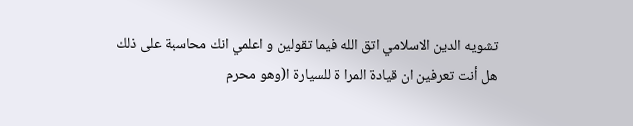تشويه الدين الاسلامي اتق الله فيما تقولين و اعلمي انك محاسبة على ذلك
هل أنت تعرفين ان قيادة المرا ة للسيارة ا(وهو محرم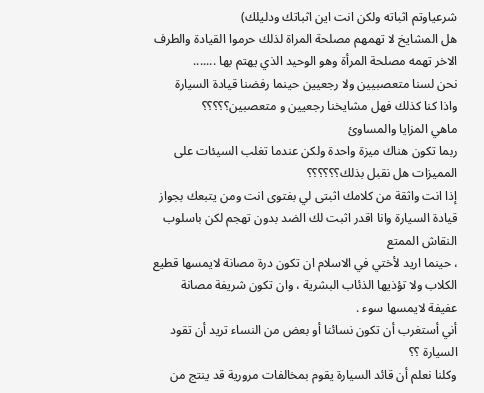شرعياوتم اثباته ولكن انت اين اثباتك ودليلك)
هل المشايخ لا تهمهم مصلحة المراة لذلك حرموا القيادة والطرف الاخر تهمه مصلحة المرأة وهو الوحيد الذي يهتم بها .......
نحن لسنا متعصبيين ولا رجعيين حينما رفضنا قيادة السيارة
واذا كنا كذلك فهل مشايخنا رجعيين و متعصبين؟؟؟؟؟
ماهي المزايا والمساوئ
ربما تكون هناك ميزة واحدة ولكن عندما تغلب السيئات على المميزات هل نقبل بذلك؟؟؟؟؟؟
إذا انت واثقة من كلامك اثبتى لي بفتوى انت ومن يتبعك بجواز قيادة السيارة وانا اقدر اثبت لك الضد بدون تهجم لكن باسلوب النقاش الممتع
، حينما اريد لأختي في الاسلام ان تكون درة مصانة لايمسها قطيع الكلاب ولا تؤذيها الذئاب البشرية ، وان تكون شريفة مصانة عفيفة لايمسها سوء .
أني أستغرب أن تكون نسائنا أو بعض من النساء تريد أن تقود السيارة ؟؟
وكلنا نعلم أن قائد السيارة يقوم بمخالفات مرورية قد ينتج من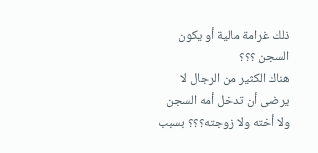ذلك غرامة مالية أو يكون السجن ؟؟؟
هناك الكثير من الرجال لا يرضى أن تدخل أمه السجن ولا أخته ولا زوجته؟؟؟ بسبب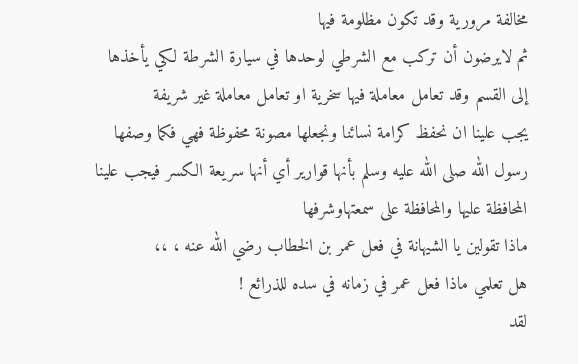مخالفة مرورية وقد تكون مظلومة فيها
ثم لايرضون أن تركب مع الشرطي لوحدها في سيارة الشرطة لكي يأخذها إلى القسم وقد تعامل معاملة فيها سخرية او تعامل معاملة غير شريفة
يجب علينا ان نحفظ كرامة نسائنا ونجعلها مصونة محفوظة فهي فكما وصفها رسول الله صلى الله عليه وسلم بأنها قوارير أي أنها سريعة الكسر فيجب علينا المحافظة عليها والمحافظة على سمعتهاوشرفها
ماذا تقولين يا الشيهانة في فعل عمر بن الخطاب رضي الله عنه ، ،،
هل تعلمي ماذا فعل عمر في زمانه في سده للذرائع !
لقد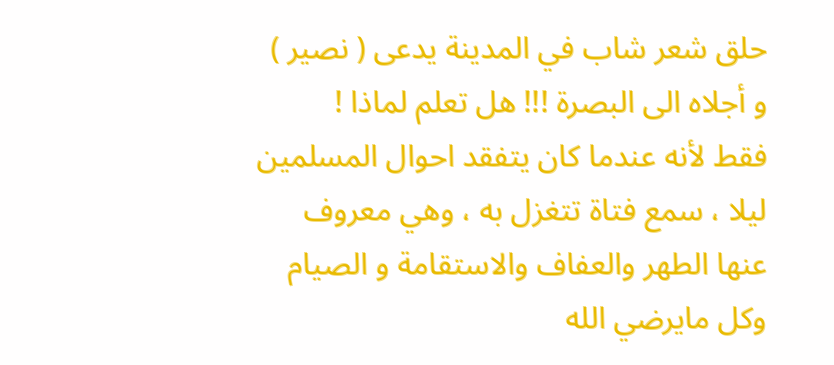حلق شعر شاب في المدينة يدعى ( نصير ) و أجلاه الى البصرة !!! هل تعلم لماذا !
فقط لأنه عندما كان يتفقد احوال المسلمين ليلا ، سمع فتاة تتغزل به ، وهي معروف عنها الطهر والعفاف والاستقامة و الصيام وكل مايرضي الله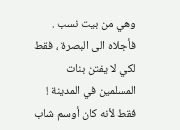وهي من بيت نسب .
فأجلاه الى البصرة ، فقط لكي لا يفتن بنات المسلمين في المدينة !
فقط لأنه كان أوسم شاب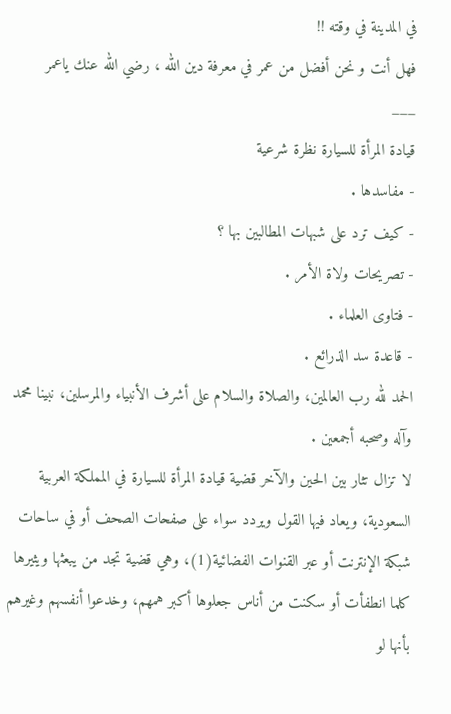في المدينة في وقته !!
فهل أنت و نحن أفضل من عمر في معرفة دين الله ، رضي الله عنك ياعمر
___
قيادة المرأة للسيارة نظرة شرعية
- مفاسدها .
- كيف ترد على شبهات المطالبين بها ؟
- تصريحات ولاة الأمر .
- فتاوى العلماء .
- قاعدة سد الذرائع .
الحمد لله رب العالمين، والصلاة والسلام على أشرف الأنبياء والمرسلين، نبينا محمد وآله وصحبه أجمعين .
لا تزال تثار بين الحين والآخر قضية قيادة المرأة للسيارة في المملكة العربية السعودية، ويعاد فيها القول ويردد سواء على صفحات الصحف أو في ساحات شبكة الإنترنت أو عبر القنوات الفضائية(1)، وهي قضية تجد من يبعثها ويثيرها كلما انطفأت أو سكنت من أناس جعلوها أكبر همهم، وخدعوا أنفسهم وغيرهم بأنها لو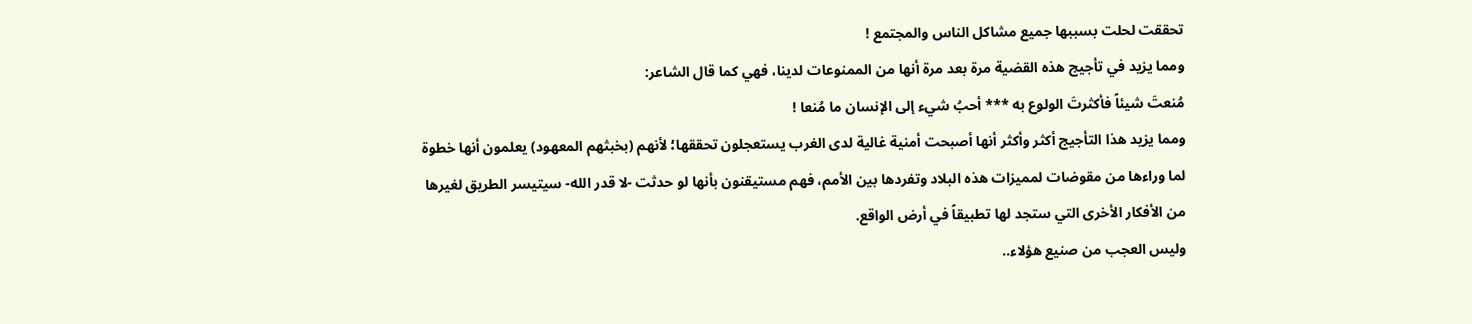تحققت لحلت بسببها جميع مشاكل الناس والمجتمع !
ومما يزيد في تأجيج هذه القضية مرة بعد مرة أنها من الممنوعات لدينا، فهي كما قال الشاعر:
مُنعتَ شيئاً فأكثرتَ الولوع به *** أحبُ شيء إلى الإنسان ما مُنعا !
ومما يزيد هذا التأجيج أكثر وأكثر أنها أصبحت أمنية غالية لدى الغرب يستعجلون تحققها؛ لأنهم (بخبثهم المعهود) يعلمون أنها خطوة لما وراءها من مقوضات لمميزات هذه البلاد وتفردها بين الأمم، فهم مستيقنون بأنها لو حدثت -لا قدر الله- سيتيسر الطريق لغيرها من الأفكار الأخرى التي ستجد لها تطبيقاً في أرض الواقع.
وليس العجب من صنيع هؤلاء..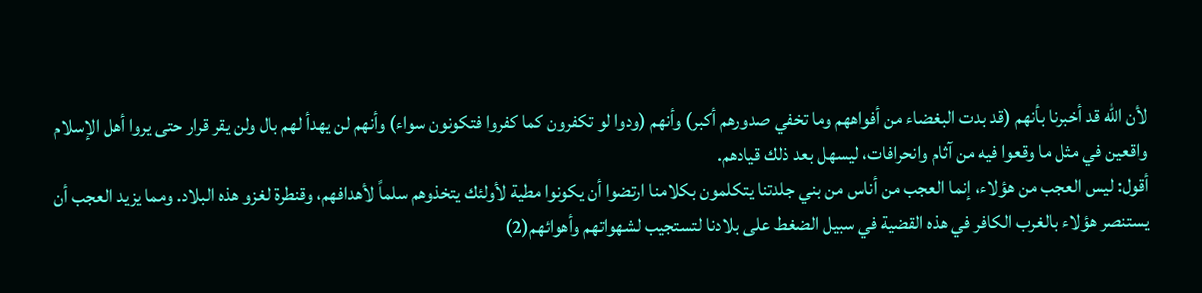لأن الله قد أخبرنا بأنهم (قد بدت البغضاء من أفواههم وما تخفي صدورهم أكبر) وأنهم (ودوا لو تكفرون كما كفروا فتكونون سواء) وأنهم لن يهدأ لهم بال ولن يقر قرار حتى يروا أهل الإسلام واقعين في مثل ما وقعوا فيه من آثام وانحرافات، ليسهل بعد ذلك قيادهم.
أقول: ليس العجب من هؤلاء، إنما العجب من أناس من بني جلدتنا يتكلمون بكلامنا ارتضوا أن يكونوا مطية لأولئك يتخذوهم سلماً لأهدافهم، وقنطرة لغزو هذه البلاد. ومما يزيد العجب أن يستنصر هؤلاء بالغرب الكافر في هذه القضية في سبيل الضغط على بلادنا لتستجيب لشهواتهم وأهوائهم(2)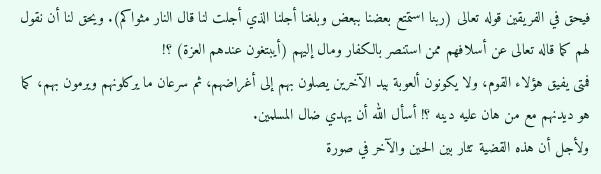فيحق في الفريقين قوله تعالى (ربنا استمتع بعضنا ببعض وبلغنا أجلنا الذي أجلت لنا قال النار مثواكم). ويحق لنا أن نقول لهم كما قاله تعالى عن أسلافهم ممن استنصر بالكفار ومال إليهم (أيبتغون عندهم العزة) ؟!
فمتى يفيق هؤلاء القوم، ولا يكونون ألعوبة بيد الآخرين يصلون بهم إلى أغراضهم، ثم سرعان ما يركلونهم ويرمون بهم، كما هو ديدنهم مع من هان عليه دينه ؟! أسأل الله أن يهدي ضال المسلمين.
ولأجل أن هذه القضية تثار بين الحين والآخر في صورة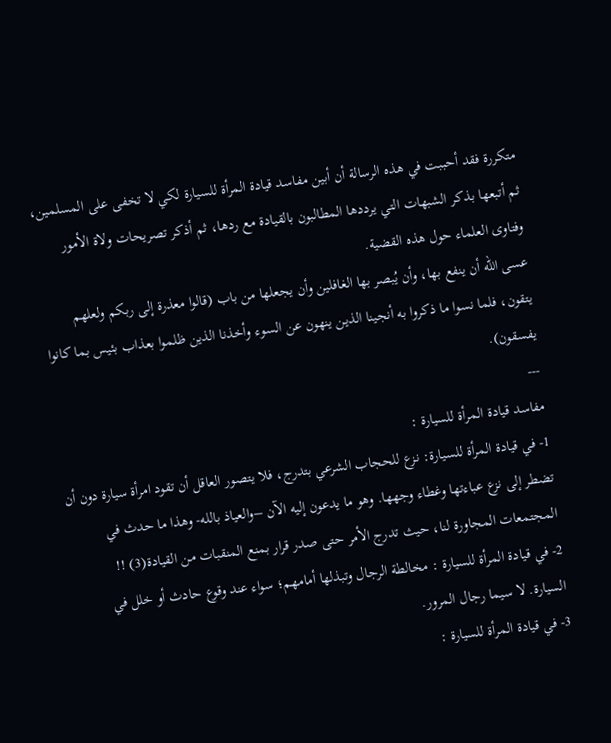متكررة فقد أحببت في هذه الرسالة أن أبين مفاسد قيادة المرأة للسيارة لكي لا تخفى على المسلمين، ثم أتبعها بذكر الشبهات التي يرددها المطالبون بالقيادة مع ردها، ثم أذكر تصريحات ولاة الأمور وفتاوى العلماء حول هذه القضية.
عسى الله أن ينفع بها، وأن يُبصر بها الغافلين وأن يجعلها من باب (قالوا معذرة إلى ربكم ولعلهم يتقون، فلما نسوا ما ذكروا به أنجينا الذين ينهون عن السوء وأخذنا الذين ظلموا بعذاب بئيس بما كانوا يفسقون).
---
مفاسد قيادة المرأة للسيارة :
1- في قيادة المرأة للسيارة: نـزع للحجاب الشرعي بتدرج، فلا يتصور العاقل أن تقود امرأة سيارة دون أن تضطر إلى نزع عباءتها وغطاء وجهها. وهو ما يدعون إليه الآن –والعياذ بالله- وهذا ما حدث في المجتمعات المجاورة لنا، حيث تدرج الأمر حتى صدر قرار بمنع المنقبات من القيادة(3) !!
2- في قيادة المرأة للسيارة : مخالطة الرجال وتبذلها أمامهم؛ سواء عند وقوع حادث أو خلل في السيارة. لا سيما رجال المرور.
3- في قيادة المرأة للسيارة :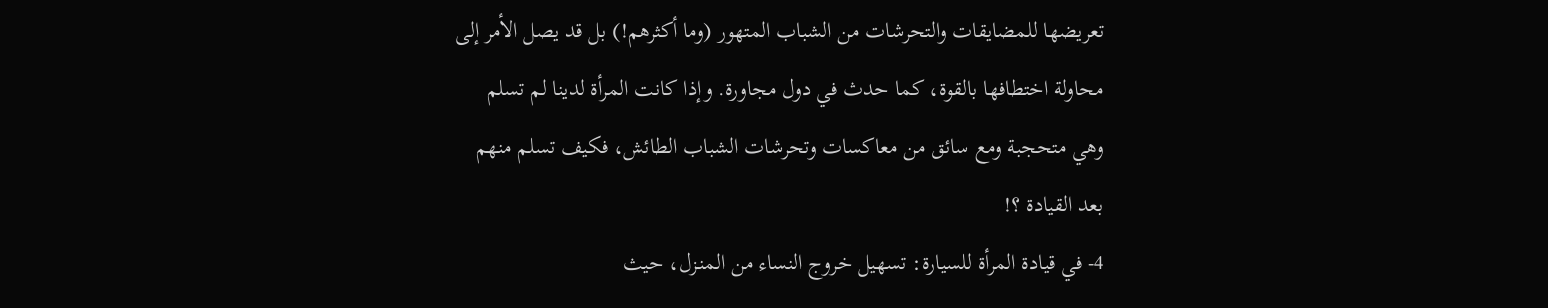تعريضها للمضايقات والتحرشات من الشباب المتهور (وما أكثرهم!) بل قد يصل الأمر إلى محاولة اختطافها بالقوة، كما حدث في دول مجاورة. وإذا كانت المرأة لدينا لم تسلم وهي متحجبة ومع سائق من معاكسات وتحرشات الشباب الطائش، فكيف تسلم منهم بعد القيادة ؟!
4- في قيادة المرأة للسيارة: تسهيل خروج النساء من المنـزل، حيث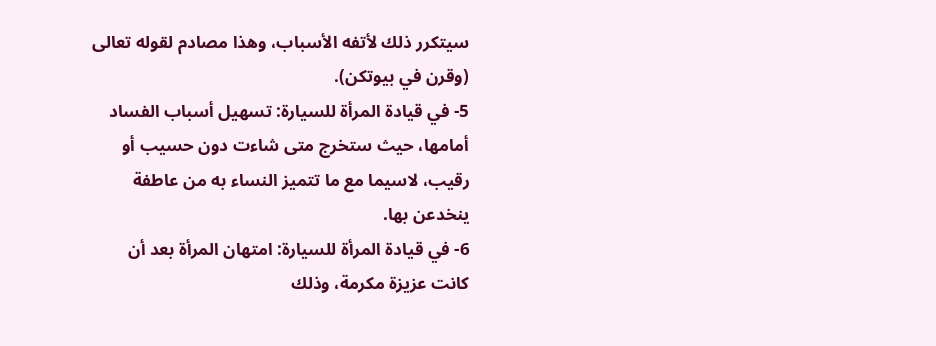سيتكرر ذلك لأتفه الأسباب، وهذا مصادم لقوله تعالى (وقرن في بيوتكن).
5- في قيادة المرأة للسيارة: تسهيل أسباب الفساد أمامها، حيث ستخرج متى شاءت دون حسيب أو رقيب، لاسيما مع ما تتميز النساء به من عاطفة ينخدعن بها.
6- في قيادة المرأة للسيارة: امتهان المرأة بعد أن كانت عزيزة مكرمة، وذلك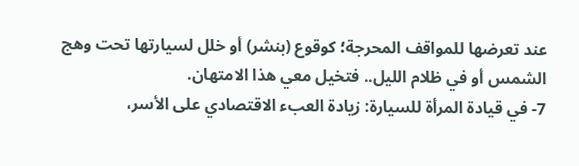عند تعرضها للمواقف المحرجة؛ كوقوع (بنشر) أو خلل لسيارتها تحت وهج الشمس أو في ظلام الليل.. فتخيل معي هذا الامتهان.
7- في قيادة المرأة للسيارة: زيادة العبء الاقتصادي على الأسر،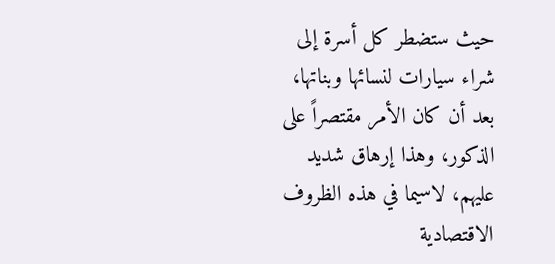حيث ستضطر كل أسرة إلى شراء سيارات لنسائها وبناتها، بعد أن كان الأمر مقتصراً على الذكور، وهذا إرهاق شديد عليهم، لاسيما في هذه الظروف الاقتصادية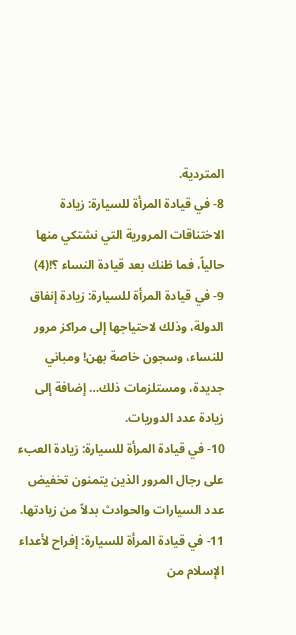المتردية.
8- في قيادة المرأة للسيارة: زيادة الاختناقات المرورية التي نشتكي منها حالياً، فما ظنك بعد قيادة النساء ؟!(4)
9- في قيادة المرأة للسيارة: زيادة إنفاق الدولة، وذلك لاحتياجها إلى مراكز مرور للنساء، وسجون خاصة بهن! ومباني جديدة، ومستلزمات ذلك… إضافة إلى زيادة عدد الدوريات.
10- في قيادة المرأة للسيارة: زيادة العبء على رجال المرور الذين يتمنون تخفيض عدد السيارات والحوادث بدلاً من زيادتها.
11- في قيادة المرأة للسيارة: إفراح لأعداء الإسلام من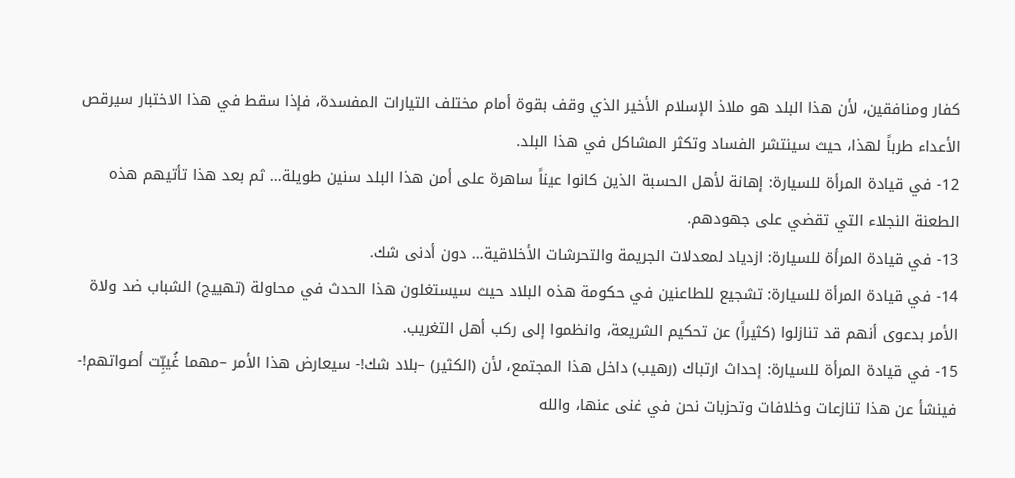كفار ومنافقين، لأن هذا البلد هو ملاذ الإسلام الأخير الذي وقف بقوة أمام مختلف التيارات المفسدة، فإذا سقط في هذا الاختبار سيرقص الأعداء طرباً لهذا، حيث سينتشر الفساد وتكثر المشاكل في هذا البلد.
12- في قيادة المرأة للسيارة: إهانة لأهل الحسبة الذين كانوا عيناً ساهرة على أمن هذا البلد سنين طويلة… ثم بعد هذا تأتيهم هذه الطعنة النجلاء التي تقضي على جهودهم.
13- في قيادة المرأة للسيارة: ازدياد لمعدلات الجريمة والتحرشات الأخلاقية… دون أدنى شك.
14- في قيادة المرأة للسيارة: تشجيع للطاعنين في حكومة هذه البلاد حيث سيستغلون هذا الحدث في محاولة (تهييج) الشباب ضد ولاة الأمر بدعوى أنهم قد تنازلوا (كثيراً) عن تحكيم الشريعة، وانظموا إلى ركب أهل التغريب.
15- في قيادة المرأة للسيارة: إحداث ارتباك (رهيب) داخل هذا المجتمع، لأن (الكثير) –بلاد شك!- سيعارض هذا الأمر –مهما غُيبِّت أصواتهم!- فينشأ عن هذا تنازعات وخلافات وتحزبات نحن في غنى عنها، والله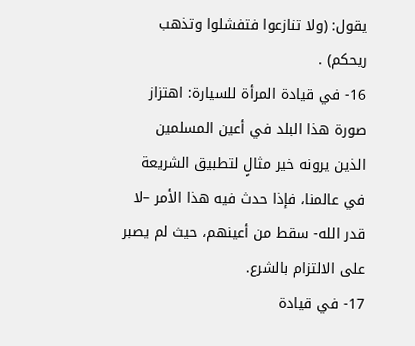يقول: (ولا تنازعوا فتفشلوا وتذهب ريحكم) .
16- في قيادة المرأة للسيارة: اهتزاز صورة هذا البلد في أعين المسلمين الذين يرونه خير مثالٍ لتطبيق الشريعة في عالمنا، فإذا حدث فيه هذا الأمر –لا قدر الله- سقط من أعينهم، حيث لم يصبر على الالتزام بالشرع.
17- في قيادة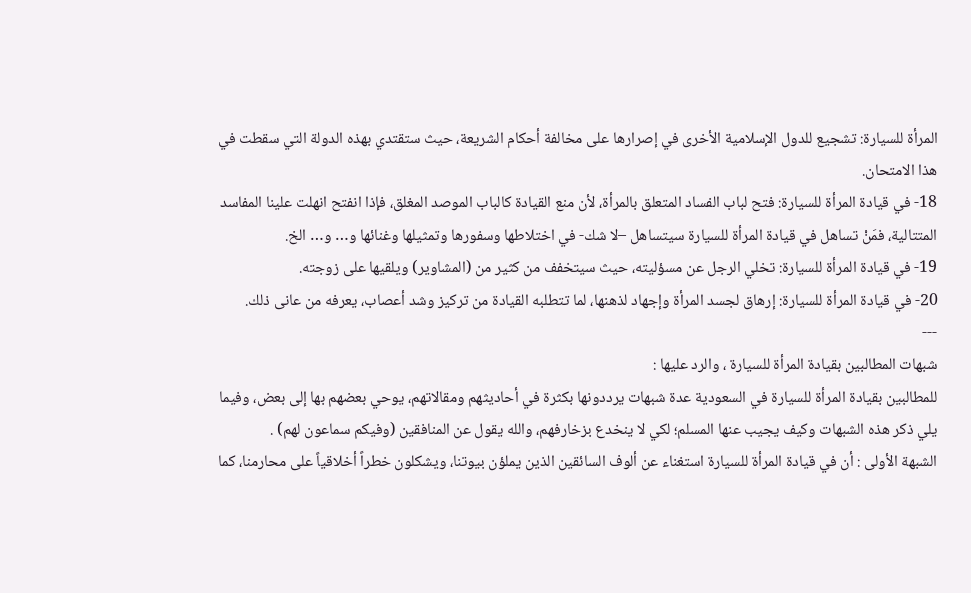المرأة للسيارة: تشجيع للدول الإسلامية الأخرى في إصرارها على مخالفة أحكام الشريعة، حيث ستقتدي بهذه الدولة التي سقطت في هذا الامتحان.
18- في قيادة المرأة للسيارة: فتح لباب الفساد المتعلق بالمرأة، لأن منع القيادة كالباب الموصد المغلق، فإذا انفتح انهلت علينا المفاسد المتتالية، فمَنْ تساهل في قيادة المرأة للسيارة سيتساهل –لا شك- في اختلاطها وسفورها وتمثيلها وغنائها و… و… الخ.
19- في قيادة المرأة للسيارة: تخلي الرجل عن مسؤليته، حيث سيتخفف من كثير من (المشاوير) ويلقيها على زوجته.
20- في قيادة المرأة للسيارة: إرهاق لجسد المرأة وإجهاد لذهنها، لما تتطلبه القيادة من تركيز وشد أعصاب، يعرفه من عانى ذلك.
---
شبهات المطالبين بقيادة المرأة للسيارة ، والرد عليها :
للمطالبين بقيادة المرأة للسيارة في السعودية عدة شبهات يرددونها بكثرة في أحاديثهم ومقالاتهم، يوحي بعضهم بها إلى بعض، وفيما يلي ذكر هذه الشبهات وكيف يجيب عنها المسلم؛ لكي لا ينخدع بزخارفهم، والله يقول عن المنافقين (وفيكم سماعون لهم) .
الشبهة الأولى : أن في قيادة المرأة للسيارة استغناء عن ألوف السائقين الذين يملؤن بيوتنا، ويشكلون خطراً أخلاقياً على محارمنا، كما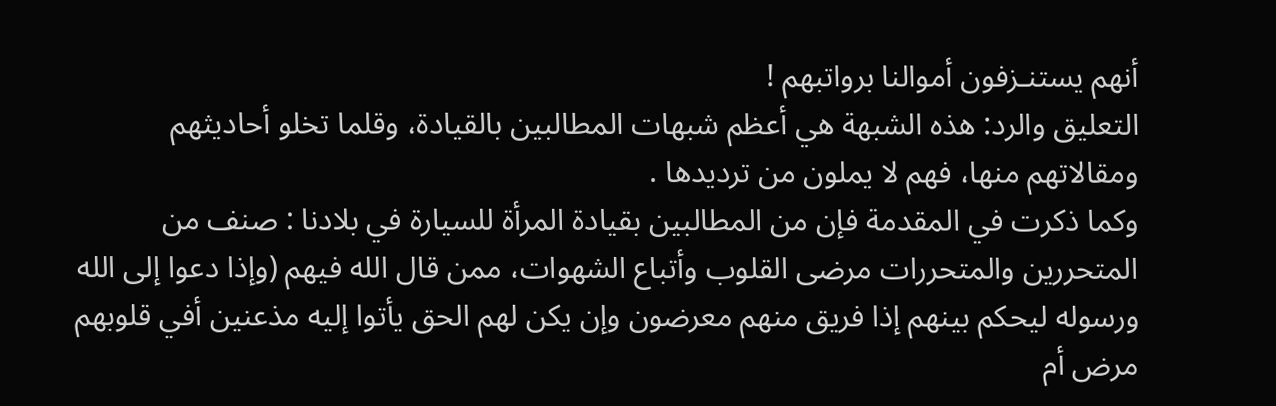أنهم يستنـزفون أموالنا برواتبهم !
التعليق والرد: هذه الشبهة هي أعظم شبهات المطالبين بالقيادة، وقلما تخلو أحاديثهم ومقالاتهم منها، فهم لا يملون من ترديدها .
وكما ذكرت في المقدمة فإن من المطالبين بقيادة المرأة للسيارة في بلادنا : صنف من المتحررين والمتحررات مرضى القلوب وأتباع الشهوات، ممن قال الله فيهم (وإذا دعوا إلى الله ورسوله ليحكم بينهم إذا فريق منهم معرضون وإن يكن لهم الحق يأتوا إليه مذعنين أفي قلوبهم مرض أم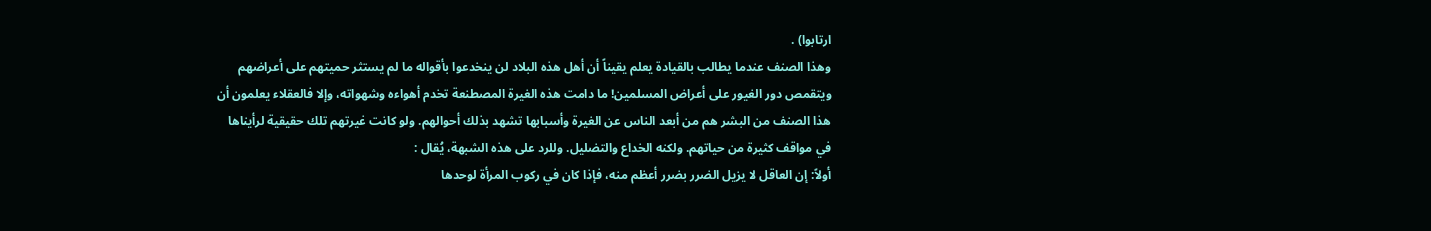ارتابوا) .
وهذا الصنف عندما يطالب بالقيادة يعلم يقيناً أن أهل هذه البلاد لن ينخدعوا بأقواله ما لم يستثر حميتهم على أعراضهم ويتقمص دور الغيور على أعراض المسلمين! ما دامت هذه الغيرة المصطنعة تخدم أهواءه وشهواته، وإلا فالعقلاء يعلمون أن هذا الصنف من البشر هم من أبعد الناس عن الغيرة وأسبابها تشهد بذلك أحوالهم. ولو كانت غيرتهم تلك حقيقية لرأيناها في مواقف كثيرة من حياتهم. ولكنه الخداع والتضليل. وللرد على هذه الشبهة، يُقال :
أولاً: إن العاقل لا يزيل الضرر بضرر أعظم منه، فإذا كان في ركوب المرأة لوحدها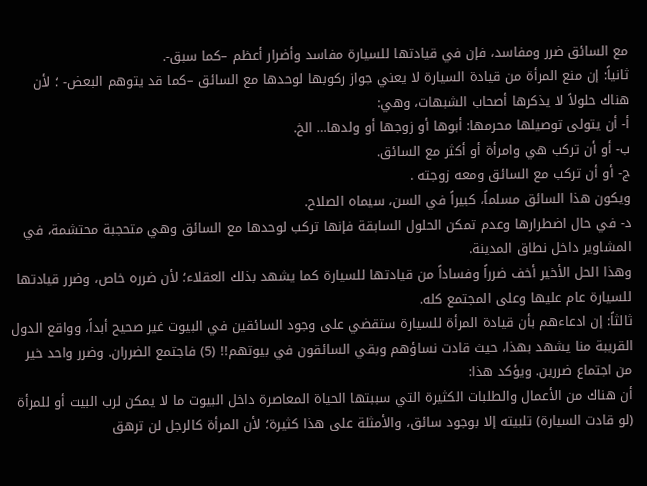مع السائق ضرر ومفاسد، فإن في قيادتها للسيارة مفاسد وأضرار أعظم –كما سبق-.
ثانياً: إن منع المرأة من قيادة السيارة لا يعني جواز ركوبها لوحدها مع السائق –كما قد يتوهم البعض- ؛ لأن هناك حلولاً لا يذكرها أصحاب الشبهات، وهي:
أ- أن يتولى توصيلها محرمها: أبوها أو زوجها أو ولدها… الخ.
ب- أو أن تركب هي وامرأة أو أكثر مع السائق.
ج- أو أن تركب مع السائق ومعه زوجته .
ويكون هذا السائق مسلماً، كبيراً في السن، سيماه الصلاح.
د- في حال اضطرارها وعدم تمكن الحلول السابقة فإنها تركب لوحدها مع السائق وهي متحجبة محتشمة، في المشاوير داخل نطاق المدينة.
وهذا الحل الأخير أخف ضرراً وفساداً من قيادتها للسيارة كما يشهد بذلك العقلاء؛ لأن ضرره خاص، وضرر قيادتها للسيارة عام عليها وعلى المجتمع كله.
ثالثاً: إن ادعاءهم بأن قيادة المرأة للسيارة ستقضي على وجود السائقين في البيوت غير صحيح أبداً، وواقع الدول القريبة منا يشهد بهذا، حيث قادت نساؤهم وبقي السائقون في بيوتهم!! (5) فاجتمع الضرران. وضرر واحد خير من اجتماع ضررين. ويؤكد هذا:
أن هناك من الأعمال والطلبات الكثيرة التي سببتها الحياة المعاصرة داخل البيوت ما لا يمكن لرب البيت أو للمرأة (لو قادت السيارة) تلبيته إلا بوجود سائق، والأمثلة على هذا كثيرة؛ لأن المرأة كالرجل لن ترهق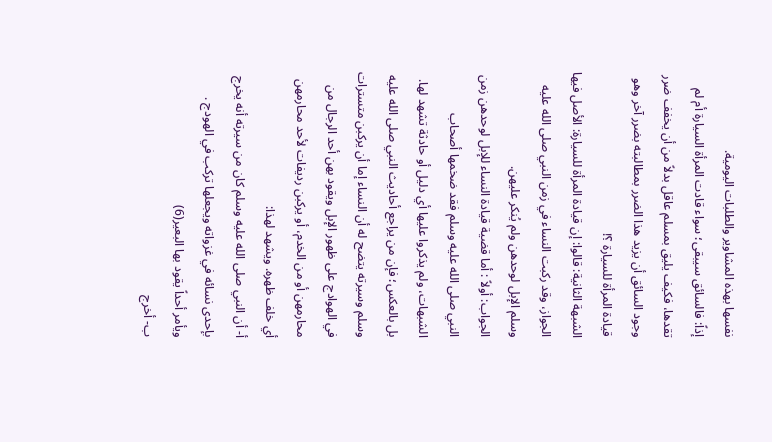نفسها بهذه المشاوير والطلبات اليومية.
إذاً: فالسائق سيبقى؛ سواء قادت المرأة السيارة أم لم تقدها، فكيف يليق بمسلم عاقل بدلاً من أن يخفف ضرر وجود السائق أن يزيد هذا الضرر بمطالبته بضرر آخر وهو قيادة المرأة للسيارة ؟!
الشبهة الثانية: قالوا: إن قيادة المرأة للسيارة: الأصل فيها الجواز، وقد ركبت النساء في زمن النبي صلى الله عليه وسلم الإبل لوحدهن ولم يُنكر عليهن.
الجواب: أولاً : أما قضية قيادة النساء للإبل لوحدهن زمن النبي صلى الله عليه وسلم فقد ضخمها أصحاب الشبهات، ولم يذكروا عليها أي دليل أو حادثة تشهد لها. بل بالعكس؛ فإن من يراجع أحاديث النبي صلى الله عليه وسلم وسيرته يتضح له أن النساء إما أن يركبن متسترات في الهوادج على ظهور الإبل ويقود بهن أحد الرجال من محارمهن أو من الخدم، أو يركبن رديفات لأحد محارمهن أي خلف ظهره. ويشهد لهذا:
أ- أن النبي صلى الله عليه وسلم كان من سيرته أنه يخرج بإحدى نسائه في غزواته ويجعلها تركب في الهودج . ويأمر أحداً يقود بها البعير(6)
ب- أخرج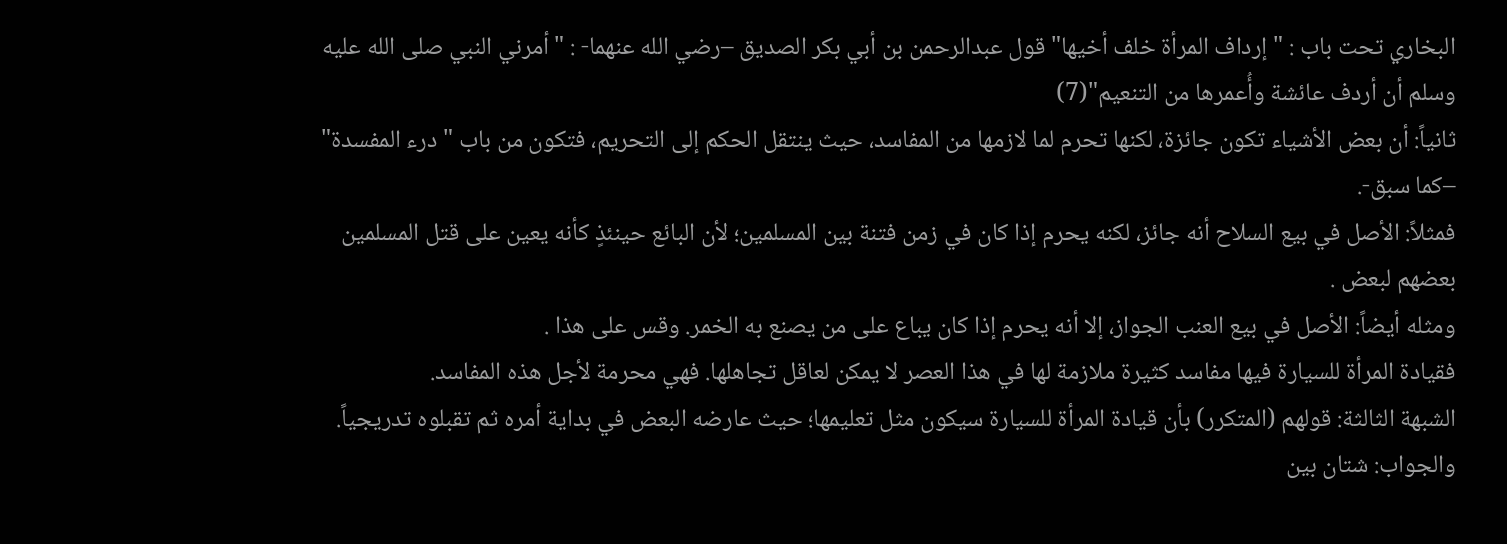البخاري تحت باب : "إرداف المرأة خلف أخيها" قول عبدالرحمن بن أبي بكر الصديق –رضي الله عنهما- : "أمرني النبي صلى الله عليه وسلم أن أردف عائشة وأُعمرها من التنعيم"(7)
ثانياً: أن بعض الأشياء تكون جائزة، لكنها تحرم لما لازمها من المفاسد، حيث ينتقل الحكم إلى التحريم، فتكون من باب "درء المفسدة" –كما سبق-.
فمثلاً: الأصل في بيع السلاح أنه جائز، لكنه يحرم إذا كان في زمن فتنة بين المسلمين؛ لأن البائع حينئذٍ كأنه يعين على قتل المسلمين بعضهم لبعض .
ومثله أيضاً: الأصل في بيع العنب الجواز، إلا أنه يحرم إذا كان يباع على من يصنع به الخمر. وقس على هذا .
فقيادة المرأة للسيارة فيها مفاسد كثيرة ملازمة لها في هذا العصر لا يمكن لعاقل تجاهلها. فهي محرمة لأجل هذه المفاسد.
الشبهة الثالثة: قولهم (المتكرر) بأن قيادة المرأة للسيارة سيكون مثل تعليمها؛ حيث عارضه البعض في بداية أمره ثم تقبلوه تدريجياً.
والجواب: شتان بين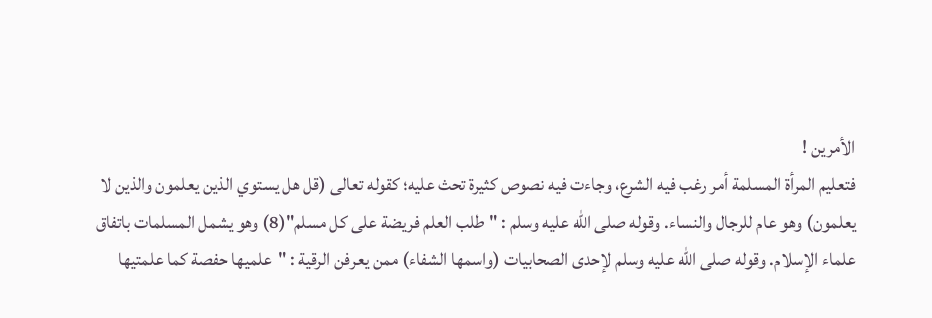الأمرين !
فتعليم المرأة المسلمة أمر رغب فيه الشرع، وجاءت فيه نصوص كثيرة تحث عليه؛ كقوله تعالى (قل هل يستوي الذين يعلمون والذين لا يعلمون) وهو عام للرجال والنساء. وقوله صلى الله عليه وسلم : "طلب العلم فريضة على كل مسلم"(8) وهو يشمل المسلمات باتفاق علماء الإسلام. وقوله صلى الله عليه وسلم لإحدى الصحابيات (واسمها الشفاء) ممن يعرفن الرقية : "علميها حفصة كما علمتيها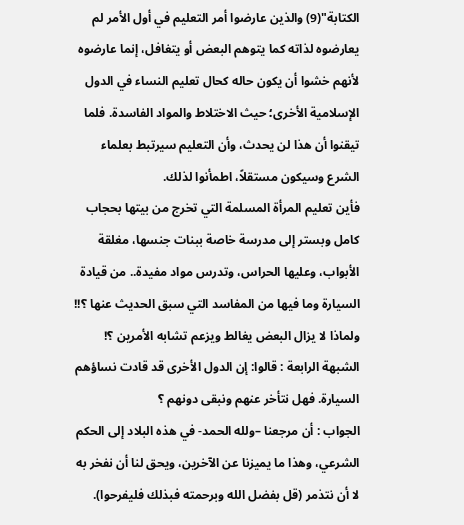الكتابة"(9) والذين عارضوا أمر التعليم في أول الأمر لم يعارضوه لذاته كما يتوهم البعض أو يتغافل، إنما عارضوه لأنهم خشوا أن يكون حاله كحال تعليم النساء في الدول الإسلامية الأخرى؛ حيث الاختلاط والمواد الفاسدة. فلما تيقنوا أن هذا لن يحدث، وأن التعليم سيرتبط بعلماء الشرع وسيكون مستقلاً، اطمأنوا لذلك.
فأين تعليم المرأة المسلمة التي تخرج من بيتها بحجاب كامل وبستر إلى مدرسة خاصة ببنات جنسها، مغلقة الأبواب، وعليها الحراس، وتدرس مواد مفيدة.. من قيادة السيارة وما فيها من المفاسد التي سبق الحديث عنها ؟!!
ولماذا لا يزال البعض يغالط ويزعم تشابه الأمرين ؟!
الشبهة الرابعة : قالوا: إن الدول الأخرى قد قادت نساؤهم السيارة. فهل نتأخر عنهم ونبقى دونهم ؟
الجواب : أن مرجعنا –ولله الحمد- في هذه البلاد إلى الحكم الشرعي، وهذا ما يميزنا عن الآخرين، ويحق لنا أن نفخر به لا أن نتذمر (قل بفضل الله وبرحمته فبذلك فليفرحوا).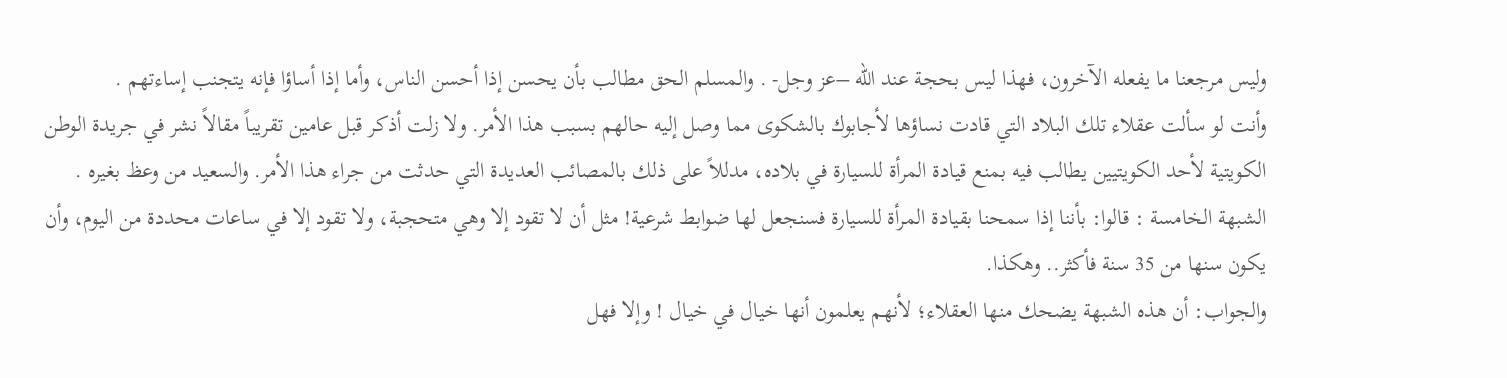وليس مرجعنا ما يفعله الآخرون، فهذا ليس بحجة عند الله –عز وجل- . والمسلم الحق مطالب بأن يحسن إذا أحسن الناس، وأما إذا أساؤا فإنه يتجنب إساءتهم .
وأنت لو سألت عقلاء تلك البلاد التي قادت نساؤها لأجابوك بالشكوى مما وصل إليه حالهم بسبب هذا الأمر. ولا زلت أذكر قبل عامين تقريباً مقالاً نشر في جريدة الوطن الكويتية لأحد الكويتيين يطالب فيه بمنع قيادة المرأة للسيارة في بلاده، مدللاً على ذلك بالمصائب العديدة التي حدثت من جراء هذا الأمر. والسعيد من وعظ بغيره .
الشبهة الخامسة : قالوا: بأننا إذا سمحنا بقيادة المرأة للسيارة فسنجعل لها ضوابط شرعية! مثل أن لا تقود إلا وهي متحجبة، ولا تقود إلا في ساعات محددة من اليوم، وأن يكون سنها من 35 سنة فأكثر.. وهكذا.
والجواب: أن هذه الشبهة يضحك منها العقلاء؛ لأنهم يعلمون أنها خيال في خيال ! وإلا فهل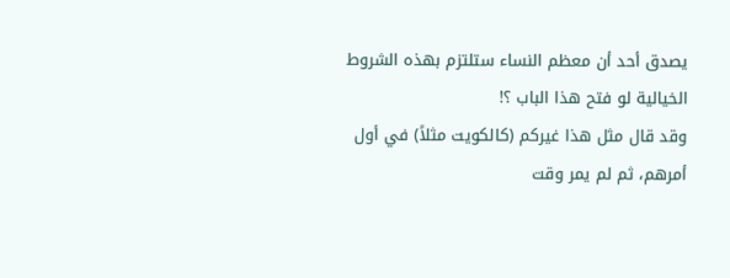يصدق أحد أن معظم النساء ستلتزم بهذه الشروط الخيالية لو فتح هذا الباب ؟!
وقد قال مثل هذا غيركم (كالكويت مثلاً) في أول أمرهم، ثم لم يمر وقت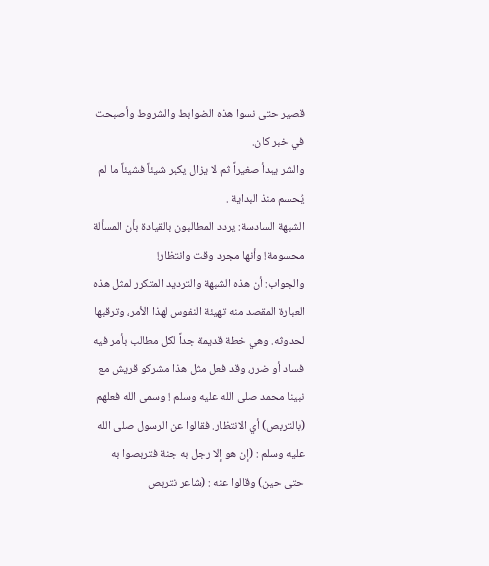قصير حتى نسوا هذه الضوابط والشروط وأصبحت في خبر كان.
والشر يبدأ صغيراً ثم لا يزال يكبر شيئاً فشيئاً ما لم يُحسم منذ البداية .
الشبهة السادسة: يردد المطالبون بالقيادة بأن المسألة محسومة! وأنها مجرد وقت وانتظار!
والجواب: أن هذه الشبهة والترديد المتكرر لمثل هذه العبارة المقصد منه تهيئة النفوس لهذا الأمر، وترقبها لحدوثه. وهي خطة قديمة جداً لكل مطالب بأمر فيه فساد أو ضرر، وقد فعل مثل هذا مشركو قريش مع نبينا محمد صلى الله عليه وسلم ! وسمى الله فعلهم (بالتربص) أي الانتظار. فقالوا عن الرسول صلى الله عليه وسلم : (إن هو إلا رجل به جنة فتربصوا به حتى حين) وقالوا عنه : (شاعر نتربص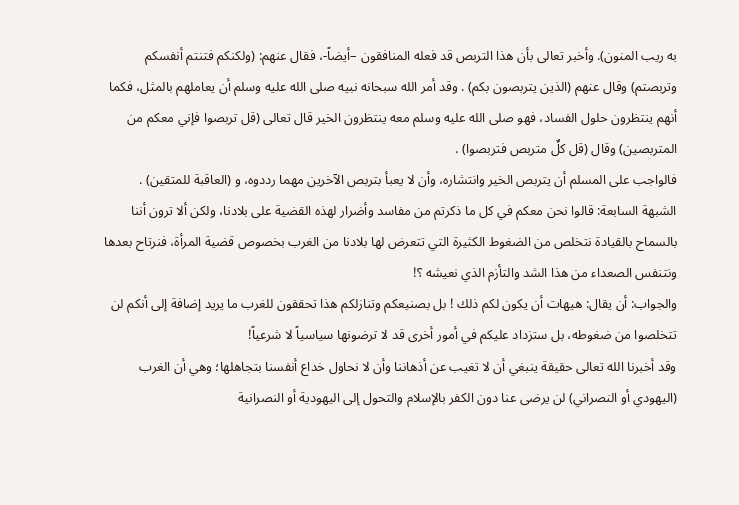به ريب المنون). وأخبر تعالى بأن هذا التربص قد فعله المنافقون –أيضاً-، فقال عنهم: (ولكنكم فتنتم أنفسكم وتربصتم) وقال عنهم (الذين يتربصون بكم) . وقد أمر الله سبحانه نبيه صلى الله عليه وسلم أن يعاملهم بالمثل، فكما أنهم ينتظرون حلول الفساد، فهو صلى الله عليه وسلم معه ينتظرون الخير قال تعالى (قل تربصوا فإني معكم من المتربصين) وقال (قل كلٌ متربص فتربصوا) .
فالواجب على المسلم أن يتربص الخير وانتشاره، وأن لا يعبأ بتربص الآخرين مهما رددوه، و (العاقبة للمتقين) .
الشبهة السابعة: قالوا نحن معكم في كل ما ذكرتم من مفاسد وأضرار لهذه القضية على بلادنا، ولكن ألا ترون أننا بالسماح بالقيادة نتخلص من الضغوط الكثيرة التي تتعرض لها بلادنا من الغرب بخصوص قضية المرأة، فنرتاح بعدها ونتنفس الصعداء من هذا الشد والتأزم الذي نعيشه ؟!
والجواب: أن يقال: هيهات أن يكون لكم ذلك ! بل بصنيعكم وتنازلكم هذا تحققون للغرب ما يريد إضافة إلى أنكم لن تتخلصوا من ضغوطه، بل ستزداد عليكم في أمور أخرى قد لا ترضونها سياسياً لا شرعياً!
وقد أخبرنا الله تعالى حقيقة ينبغي أن لا تغيب عن أذهاننا وأن لا نحاول خداع أنفسنا بتجاهلها؛ وهي أن الغرب (اليهودي أو النصراني) لن يرضى عنا دون الكفر بالإسلام والتحول إلى اليهودية أو النصرانية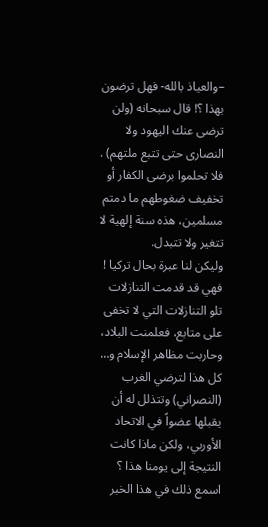–والعياذ بالله- فهل ترضون بهذا ؟! قال سبحانه (ولن ترضى عنك اليهود ولا النصارى حتى تتبع ملتهم) . فلا تحلموا برضى الكفار أو تخفيف ضغوطهم ما دمتم مسلمين، هذه سنة إلهية لا تتغير ولا تتبدل.
وليكن لنا عبرة بحال تركيا ! فهي قد قدمت التنازلات تلو التنازلات التي لا تخفى على متابع، فعلمنت البلاد، وحاربت مظاهر الإسلام و… كل هذا لترضي الغرب (النصراني) وتتذلل له أن يقبلها عضواً في الاتحاد الأوربي، ولكن ماذا كانت النتيجة إلى يومنا هذا ؟ اسمع ذلك في هذا الخبر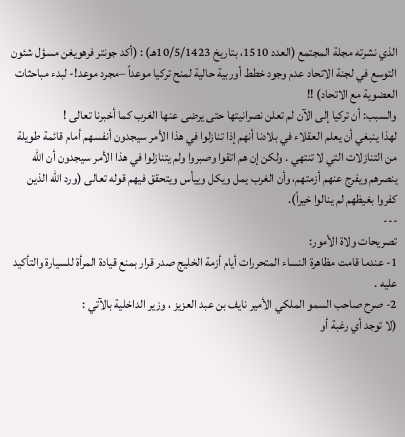الذي نشرته مجلة المجتمع (العدد 1510، بتاريخ 10/5/1423هـ) : (أكد جونتر فرهويغن مسؤل شئون التوسع في لجنة الاتحاد عدم وجود خطط أوربية حالية لمنح تركيا موعداً –مجرد موعد!- لبدء مباحثات العضوية مع الاتحاد) !!
والسبب: أن تركيا إلى الآن لم تعلن نصرانيتها حتى يرضى عنها الغرب كما أخبرنا تعالى !
لهذا ينبغي أن يعلم العقلاء في بلادنا أنهم إذا تنازلوا في هذا الأمر سيجدون أنفسهم أمام قائمة طويلة من التنازلات التي لا تنتهي . ولكن إن هم اتقوا وصبروا ولم يتنازلوا في هذا الأمر سيجدون أن الله ينصرهم ويفرج عنهم أزمتهم، وأن الغرب يمل ويكل وييأس ويتحقق فيهم قوله تعالى (ورد الله الذين كفروا بغيظهم لم ينالوا خيراً).
---
تصريحات ولاة الأمور:
1- عندما قامت مظاهرة النساء المتحررات أيام أزمة الخليج صدر قرار بمنع قيادة المرأة للسيارة والتأكيد عليه .
2- صرح صاحب السمو الملكي الأمير نايف بن عبد العزيز ، وزير الداخلية بالآتي :
(لا توجد أي رغبة أو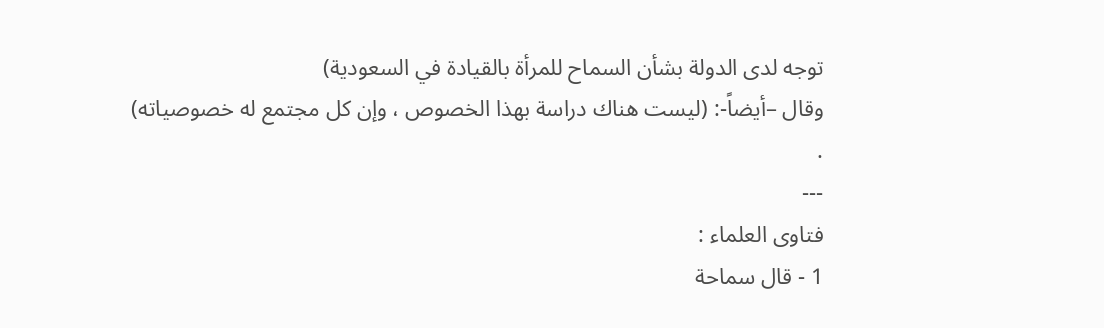توجه لدى الدولة بشأن السماح للمرأة بالقيادة في السعودية)
وقال –أيضاً-: (ليست هناك دراسة بهذا الخصوص ، وإن كل مجتمع له خصوصياته)
.
---
فتاوى العلماء :
1 - قال سماحة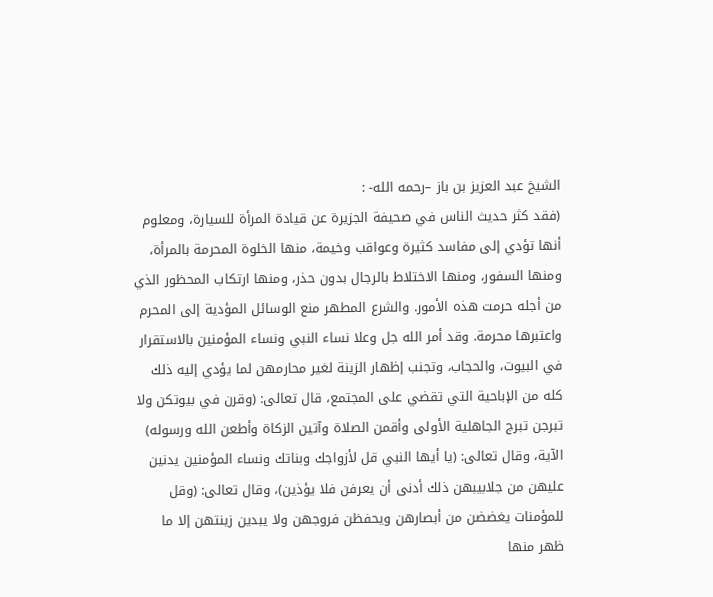الشيخ عبد العزيز بن باز –رحمه الله- :
(فقد كثر حديث الناس في صحيفة الجزيرة عن قيادة المرأة للسيارة، ومعلوم أنها تؤدي إلى مفاسد كثيرة وعواقب وخيمة، منها الخلوة المحرمة بالمرأة، ومنها السفور، ومنها الاختلاط بالرجال بدون حذر، ومنها ارتكاب المحظور الذي من أجله حرمت هذه الأمور. والشرع المطهر منع الوسائل المؤدية إلى المحرم واعتبرها محرمة. وقد أمر الله جل وعلا نساء النبي ونساء المؤمنين بالاستقرار في البيوت، والحجاب، وتجنب إظهار الزينة لغير محارمهن لما يؤدي إليه ذلك كله من الإباحية التي تقضي على المجتمع، قال تعالى: (وقرن في بيوتكن ولا تبرجن تبرج الجاهلية الأولى وأقمن الصلاة وآتين الزكاة وأطعن الله ورسوله) الآية، وقال تعالى: (يا أيها النبي قل لأزواجك وبناتك ونساء المؤمنين يدنين عليهن من جلابيبهن ذلك أدنى أن يعرفن فلا يؤذين)، وقال تعالى: (وقل للمؤمنات يغضضن من أبصارهن ويحفظن فروجهن ولا يبدين زينتهن إلا ما ظهر منها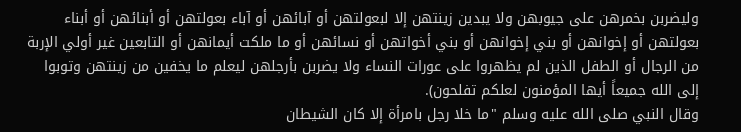وليضربن بخمرهن على جيوبهن ولا يبدين زينتهن إلا لبعولتهن أو آبائهن أو آباء بعولتهن أو أبنائهن أو أبناء بعولتهن أو إخوانهن أو بني إخوانهن أو بني أخواتهن أو نسائهن أو ما ملكت أيمانهن أو التابعين غير أولي الإربة من الرجال أو الطفل الذين لم يظهروا على عورات النساء ولا يضربن بأرجلهن ليعلم ما يخفين من زينتهن وتوبوا إلى الله جميعاً أيها المؤمنون لعلكم تفلحون).
وقال النبي صلى الله عليه وسلم "ما خلا رجل بامرأة إلا كان الشيطان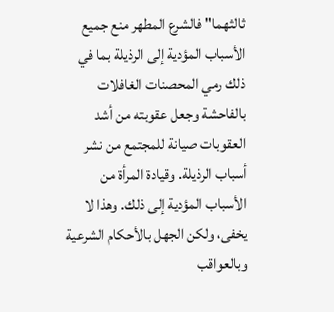ثالثهما" فالشرع المطهر منع جميع الأسباب المؤدية إلى الرذيلة بما في ذلك رمي المحصنات الغافلات بالفاحشة وجعل عقوبته من أشد العقوبات صيانة للمجتمع من نشر أسباب الرذيلة. وقيادة المرأة من الأسباب المؤدية إلى ذلك. وهذا لا يخفى، ولكن الجهل بالأحكام الشرعية وبالعواقب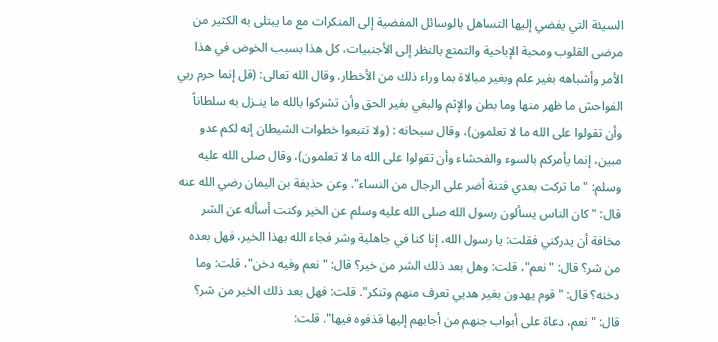السيئة التي يفضي إليها التساهل بالوسائل المفضية إلى المنكرات مع ما يبتلى به الكثير من مرضى القلوب ومحبة الإباحية والتمتع بالنظر إلى الأجنبيات، كل هذا بسبب الخوض في هذا الأمر وأشباهه بغير علم وبغير مبالاة بما وراء ذلك من الأخطار. وقال الله تعالى: (قل إنما حرم ربي الفواحش ما ظهر منها وما بطن والإثم والبغي بغير الحق وأن تشركوا بالله ما ينـزل به سلطاناً وأن تقولوا على الله ما لا تعلمون)، وقال سبحانه : (ولا تتبعوا خطوات الشيطان إنه لكم عدو مبين، إنما يأمركم بالسوء والفحشاء وأن تقولوا على الله ما لا تعلمون)، وقال صلى الله عليه وسلم: "ما تركت بعدي فتنة أضر على الرجال من النساء". وعن حذيفة بن اليمان رضي الله عنه قال: "كان الناس يسألون رسول الله صلى الله عليه وسلم عن الخير وكنت أسأله عن الشر مخافة أن يدركني فقلت: يا رسول الله، إنا كنا في جاهلية وشر فجاء الله بهذا الخير، فهل بعده من شر؟ قال: "نعم"، قلت: وهل بعد ذلك الشر من خير؟ قال: "نعم وفيه دخن"، قلت: وما دخنه؟ قال: "قوم يهدون بغير هديي تعرف منهم وتنكر". قلت: فهل بعد ذلك الخير من شر؟ قال: "نعم، دعاة على أبواب جنهم من أجابهم إليها قذفوه فيها". قلت: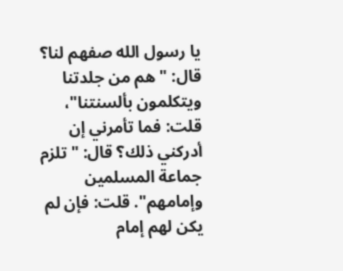يا رسول الله صفهم لنا؟ قال: "هم من جلدتنا ويتكلمون بألسنتنا"، قلت: فما تأمرني إن أدركني ذلك؟ قال: "تلزم جماعة المسلمين وإمامهم". قلت: فإن لم يكن لهم إمام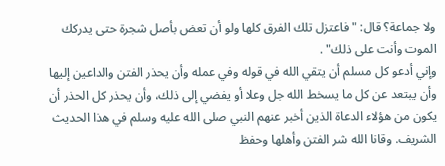ولا جماعة؟ قال: "فاعتزل تلك الفرق كلها ولو أن تعض بأصل شجرة حتى يدركك الموت وأنت على ذلك" .
وإني أدعو كل مسلم أن يتقي الله في قوله وفي عمله وأن يحذر الفتن والداعين إليها وأن يبتعد عن كل ما يسخط الله جل وعلا أو يفضي إلى ذلك، وأن يحذر كل الحذر أن يكون من هؤلاء الدعاة الذين أخبر عنهم النبي صلى الله عليه وسلم في هذا الحديث الشريف. وقانا الله شر الفتن وأهلها وحفظ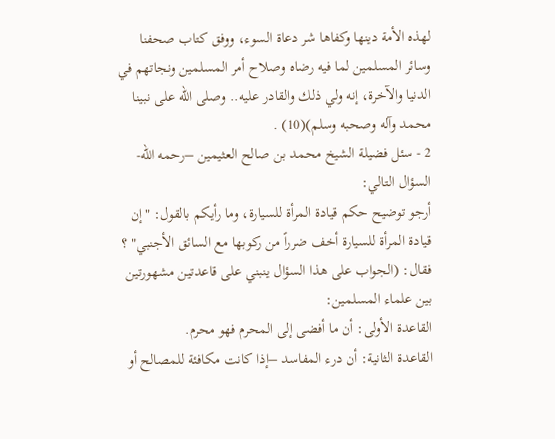لهذه الأمة دينها وكفاها شر دعاة السوء، ووفق كتاب صحفنا وسائر المسلمين لما فيه رضاه وصلاح أمر المسلمين ونجاتهم في الدنيا والآخرة، إنه ولي ذلك والقادر عليه.. وصلى الله على نبينا محمد وآله وصحبه وسلم)(10) .
2 - سئل فضيلة الشيخ محمد بن صالح العثيمين –رحمه الله- السؤال التالي:
أرجو توضيح حكم قيادة المرأة للسيارة، وما رأيكم بالقول: "إن قيادة المرأة للسيارة أخف ضرراً من ركوبها مع السائق الأجنبي" ؟
فقال: (الجواب على هذا السؤال ينبني على قاعدتين مشهورتين بين علماء المسلمين:
القاعدة الأولى: أن ما أفضى إلى المحرم فهو محرم.
القاعدة الثانية: أن درء المفاسد –إذا كانت مكافئة للمصالح أو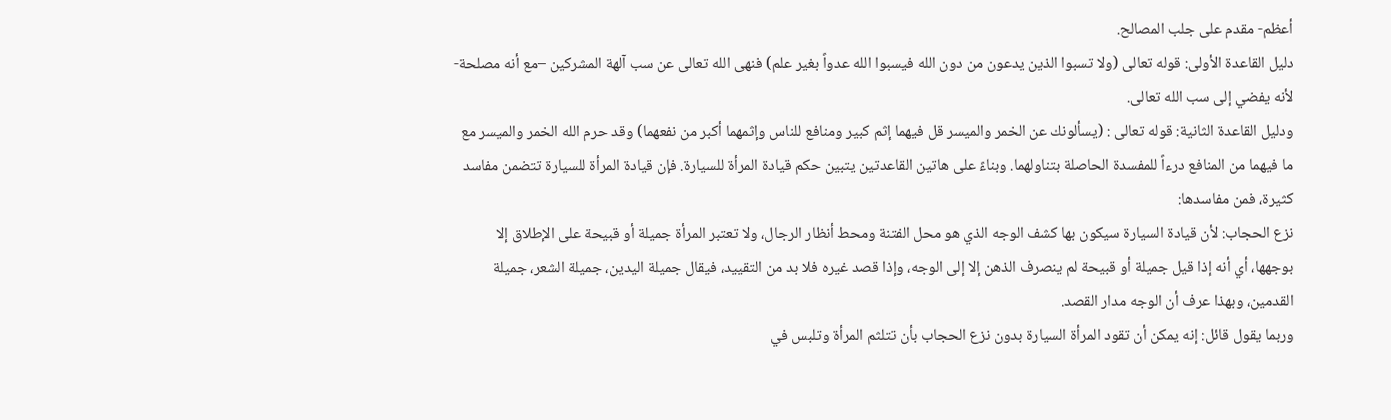أعظم- مقدم على جلب المصالح.
دليل القاعدة الأولى: قوله تعالى (ولا تسبوا الذين يدعون من دون الله فيسبوا الله عدواً بغير علم) فنهى الله تعالى عن سب آلهة المشركين –مع أنه مصلحة- لأنه يفضي إلى سب الله تعالى.
ودليل القاعدة الثانية: قوله تعالى : (يسألونك عن الخمر والميسر قل فيهما إثم كبير ومنافع للناس وإثمهما أكبر من نفعهما) وقد حرم الله الخمر والميسر مع ما فيهما من المنافع درءاً للمفسدة الحاصلة بتناولهما. وبناءً على هاتين القاعدتين يتبين حكم قيادة المرأة للسيارة. فإن قيادة المرأة للسيارة تتضمن مفاسد كثيرة، فمن مفاسدها:
نزع الحجاب: لأن قيادة السيارة سيكون بها كشف الوجه الذي هو محل الفتنة ومحط أنظار الرجال، ولا تعتبر المرأة جميلة أو قبيحة على الإطلاق إلا بوجهها، أي أنه إذا قيل جميلة أو قبيحة لم ينصرف الذهن إلا إلى الوجه، وإذا قصد غيره فلا بد من التقييد، فيقال جميلة اليدين، جميلة الشعر، جميلة القدمين، وبهذا عرف أن الوجه مدار القصد.
وربما يقول قائل: إنه يمكن أن تقود المرأة السيارة بدون نزع الحجاب بأن تتلثم المرأة وتلبس في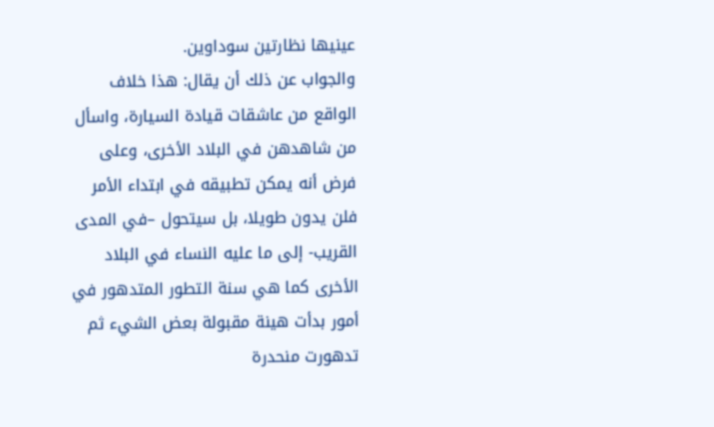عينيها نظارتين سوداوين.
والجواب عن ذلك أن يقال: هذا خلاف الواقع من عاشقات قيادة السيارة، واسأل من شاهدهن في البلاد الأخرى، وعلى فرض أنه يمكن تطبيقه في ابتداء الأمر فلن يدون طويلا، بل سيتحول –في المدى القريب- إلى ما عليه النساء في البلاد الأخرى كما هي سنة التطور المتدهور في أمور بدأت هينة مقبولة بعض الشيء ثم تدهورت منحدرة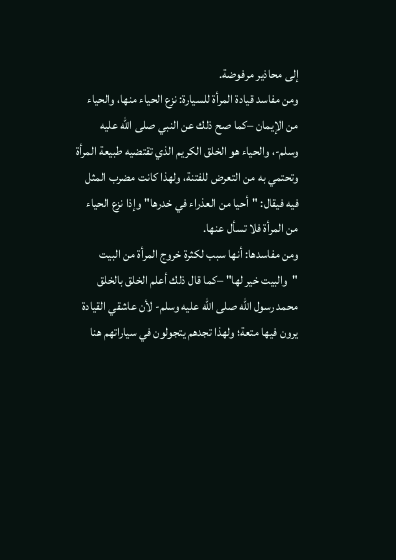إلى محاذير مرفوضة.
ومن مفاسد قيادة المرأة للسيارة: نزع الحياء منها، والحياء من الإيمان –كما صح ذلك عن النبي صلى الله عليه وسلم-، والحياء هو الخلق الكريم الذي تقتضيه طبيعة المرأة وتحتمي به من التعرض للفتنة، ولهذا كانت مضرب المثل فيه فيقال: "أحيا من العذراء في خدرها" وإذا نزع الحياء من المرأة فلا تسأل عنها.
ومن مفاسدها: أنها سبب لكثرة خروج المرأة من البيت "والبيت خير لها" –كما قال ذلك أعلم الخلق بالخلق محمد رسول الله صلى الله عليه وسلم- لأن عاشقي القيادة يرون فيها متعة؛ ولهذا تجدهم يتجولون في سياراتهم هنا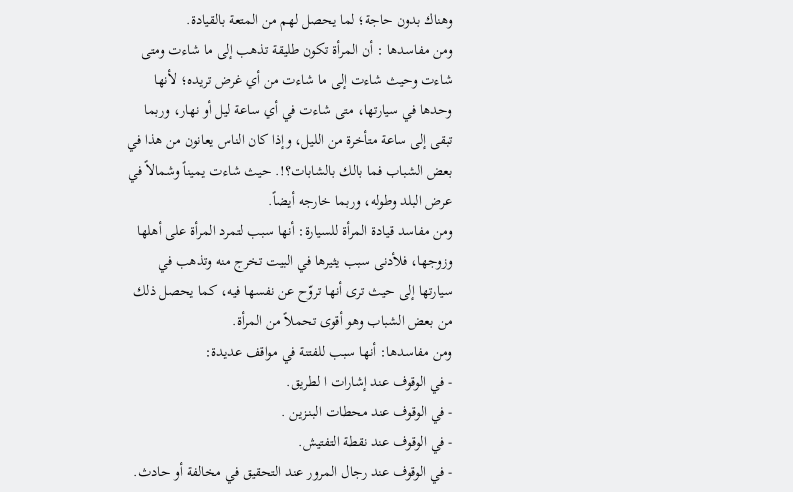وهناك بدون حاجة؛ لما يحصل لهم من المتعة بالقيادة.
ومن مفاسدها : أن المرأة تكون طليقة تذهب إلى ما شاءت ومتى شاءت وحيث شاءت إلى ما شاءت من أي غرض تريده؛ لأنها وحدها في سيارتها، متى شاءت في أي ساعة ليل أو نهار، وربما تبقى إلى ساعة متأخرة من الليل، وإذا كان الناس يعانون من هذا في بعض الشباب فما بالك بالشابات؟!. حيث شاءت يميناً وشمالاً في عرض البلد وطوله، وربما خارجه أيضاً.
ومن مفاسد قيادة المرأة للسيارة: أنها سبب لتمرد المرأة على أهلها وزوجها، فلأدنى سبب يثيرها في البيت تخرج منه وتذهب في سيارتها إلى حيث ترى أنها تروّح عن نفسها فيه، كما يحصل ذلك من بعض الشباب وهو أقوى تحملاً من المرأة.
ومن مفاسدها: أنها سبب للفتنة في مواقف عديدة:
- في الوقوف عند إشارات ا لطريق.
- في الوقوف عند محطات البنـزين .
- في الوقوف عند نقطة التفتيش.
- في الوقوف عند رجال المرور عند التحقيق في مخالفة أو حادث.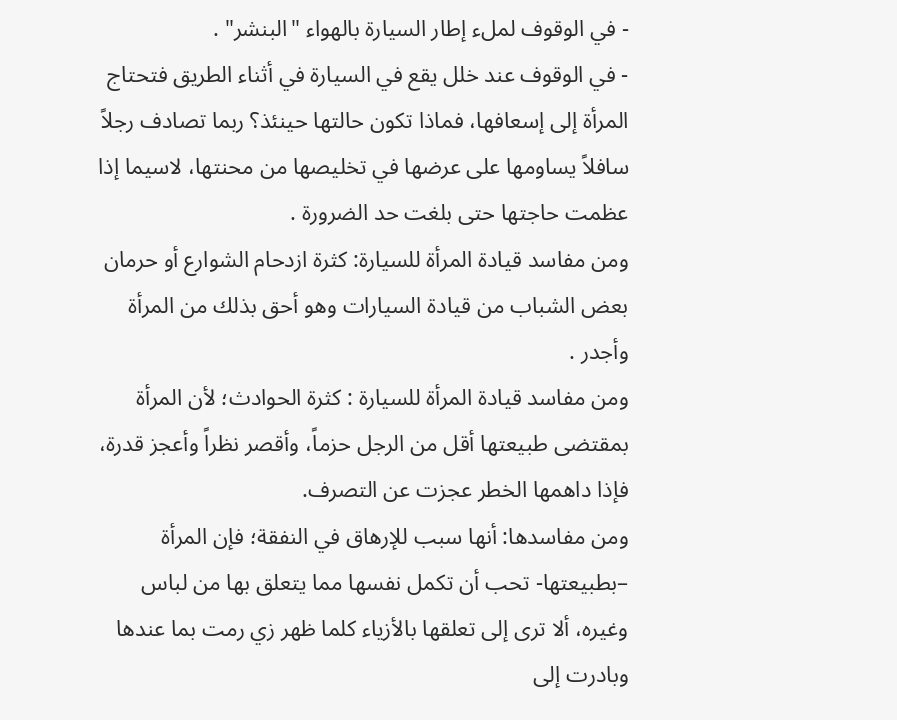- في الوقوف لملء إطار السيارة بالهواء "البنشر" .
- في الوقوف عند خلل يقع في السيارة في أثناء الطريق فتحتاج المرأة إلى إسعافها، فماذا تكون حالتها حينئذ؟ ربما تصادف رجلاً سافلاً يساومها على عرضها في تخليصها من محنتها، لاسيما إذا عظمت حاجتها حتى بلغت حد الضرورة .
ومن مفاسد قيادة المرأة للسيارة: كثرة ازدحام الشوارع أو حرمان بعض الشباب من قيادة السيارات وهو أحق بذلك من المرأة وأجدر .
ومن مفاسد قيادة المرأة للسيارة : كثرة الحوادث؛ لأن المرأة بمقتضى طبيعتها أقل من الرجل حزماً، وأقصر نظراً وأعجز قدرة، فإذا داهمها الخطر عجزت عن التصرف.
ومن مفاسدها: أنها سبب للإرهاق في النفقة؛ فإن المرأة –بطبيعتها- تحب أن تكمل نفسها مما يتعلق بها من لباس وغيره، ألا ترى إلى تعلقها بالأزياء كلما ظهر زي رمت بما عندها وبادرت إلى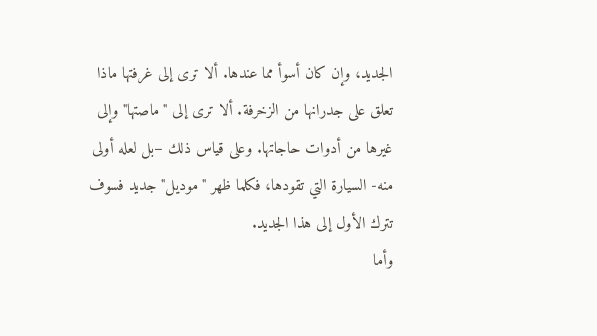الجديد، وإن كان أسوأ مما عندها. ألا ترى إلى غرفتها ماذا تعلق على جدرانها من الزخرفة. ألا ترى إلى "ماصتها" وإلى غيرها من أدوات حاجاتها. وعلى قياس ذلك –بل لعله أولى منه- السيارة التي تقودها، فكلما ظهر "موديل" جديد فسوف تترك الأول إلى هذا الجديد.
وأما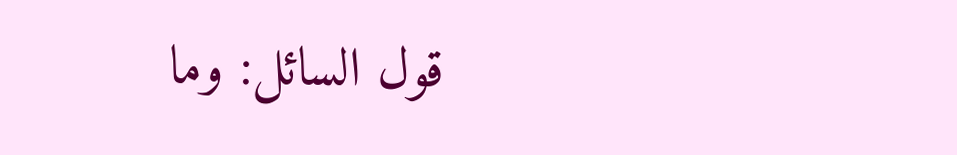قول السائل: وما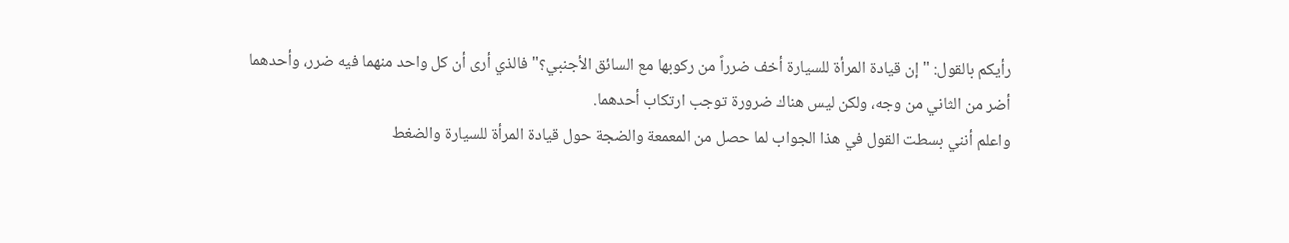رأيكم بالقول: "إن قيادة المرأة للسيارة أخف ضرراً من ركوبها مع السائق الأجنبي؟" فالذي أرى أن كل واحد منهما فيه ضرر، وأحدهما أضر من الثاني من وجه، ولكن ليس هناك ضرورة توجب ارتكاب أحدهما.
واعلم أنني بسطت القول في هذا الجواب لما حصل من المعمعة والضجة حول قيادة المرأة للسيارة والضغط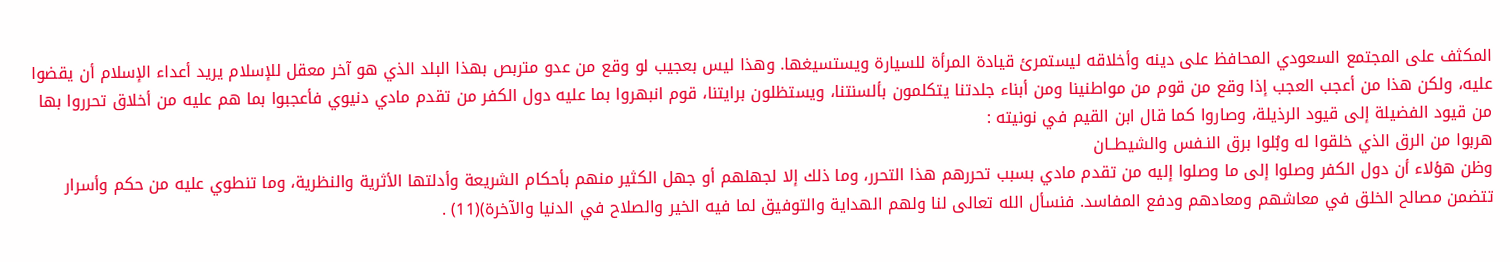المكثف على المجتمع السعودي المحافظ على دينه وأخلاقه ليستمرئ قيادة المرأة للسيارة ويستسيغها. وهذا ليس بعجيب لو وقع من عدو متربص بهذا البلد الذي هو آخر معقل للإسلام يريد أعداء الإسلام أن يقضوا عليه، ولكن هذا من أعجب العجب إذا وقع من قوم من مواطنينا ومن أبناء جلدتنا يتكلمون بألسنتنا، ويستظلون برايتنا، قوم انبهروا بما عليه دول الكفر من تقدم مادي دنيوي فأعجبوا بما هم عليه من أخلاق تحرروا بها من قيود الفضيلة إلى قيود الرذيلة، وصاروا كما قال ابن القيم في نونيته :
هربوا من الرق الذي خلقوا له وبُلوا برق النـفس والشيطــان
وظن هؤلاء أن دول الكفر وصلوا إلى ما وصلوا إليه من تقدم مادي بسبب تحررهم هذا التحرر، وما ذلك إلا لجهلهم أو جهل الكثير منهم بأحكام الشريعة وأدلتها الأثرية والنظرية، وما تنطوي عليه من حكم وأسرار تتضمن مصالح الخلق في معاشهم ومعادهم ودفع المفاسد. فنسأل الله تعالى لنا ولهم الهداية والتوفيق لما فيه الخير والصلاح في الدنيا والآخرة)(11) .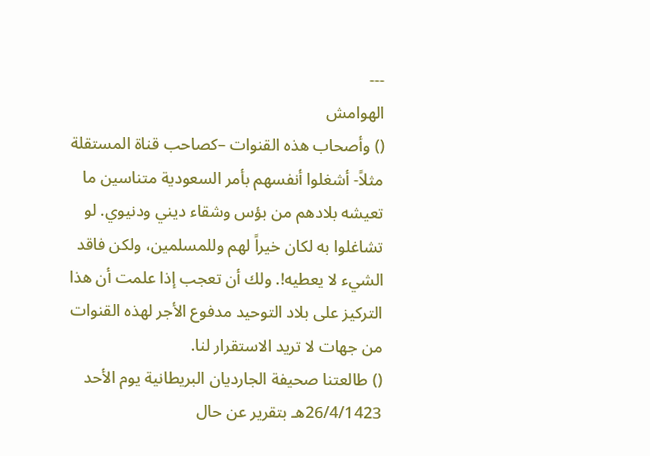---
الهوامش
() وأصحاب هذه القنوات –كصاحب قناة المستقلة مثلاً- أشغلوا أنفسهم بأمر السعودية متناسين ما تعيشه بلادهم من بؤس وشقاء ديني ودنيوي. لو تشاغلوا به لكان خيراً لهم وللمسلمين، ولكن فاقد الشيء لا يعطيه!. ولك أن تعجب إذا علمت أن هذا التركيز على بلاد التوحيد مدفوع الأجر لهذه القنوات من جهات لا تريد الاستقرار لنا.
() طالعتنا صحيفة الجارديان البريطانية يوم الأحد 26/4/1423هـ بتقرير عن حال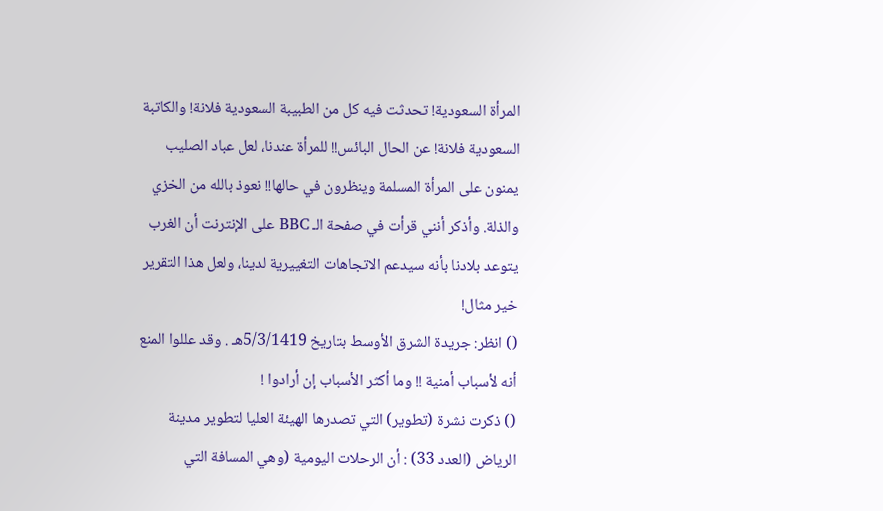المرأة السعودية! تحدثت فيه كل من الطبيبة السعودية فلانة! والكاتبة السعودية فلانة! عن الحال البائس!! للمرأة عندنا، لعل عباد الصليب يمنون على المرأة المسلمة وينظرون في حالها!! نعوذ بالله من الخزي والذلة. وأذكر أنني قرأت في صفحة الـ BBC على الإنترنت أن الغرب يتوعد بلادنا بأنه سيدعم الاتجاهات التغييرية لدينا، ولعل هذا التقرير خير مثال!
() انظر: جريدة الشرق الأوسط بتاريخ 5/3/1419هـ . وقد عللوا المنع أنه لأسباب أمنية !! وما أكثر الأسباب إن أرادوا !
() ذكرت نشرة (تطوير) التي تصدرها الهيئة العليا لتطوير مدينة الرياض (العدد 33) : أن الرحلات اليومية (وهي المسافة التي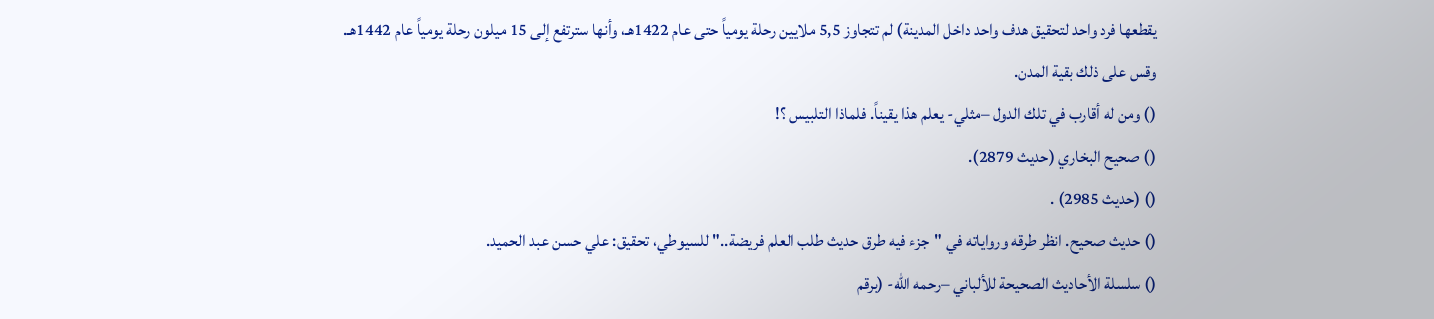يقطعها فرد واحد لتحقيق هدف واحد داخل المدينة) لم تتجاوز 5,5 ملايين رحلة يومياً حتى عام 1422هـ، وأنها سترتفع إلى 15 ميلون رحلة يومياً عام 1442هـ. وقس على ذلك بقية المدن.
() ومن له أقارب في تلك الدول –مثلي- يعلم هذا يقيناً. فلماذا التلبيس ؟!
() صحيح البخاري (حديث 2879).
() (حديث 2985) .
() حديث صحيح. انظر طرقه ورواياته في "جزء فيه طرق حديث طلب العلم فريضة.." للسيوطي، تحقيق: علي حسن عبد الحميد.
() سلسلة الأحاديث الصحيحة للألباني –رحمه الله- (برقم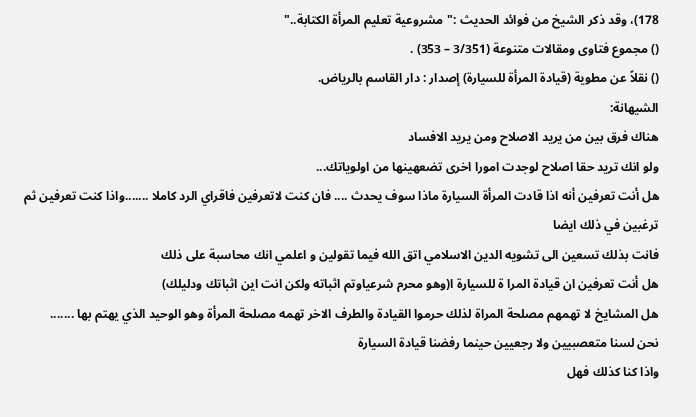178)، وقد ذكر الشيخ من فوائد الحديث :"مشروعية تعليم المرأة الكتابة.."
() مجموع فتاوى ومقالات متنوعة (3/351 – 353) .
() نقلاً عن مطوية (قيادة المرأة للسيارة) إصدار : دار القاسم بالرياض.
الشيهانة:
هناك فرق بين من يريد الاصلاح ومن يريد الافساد
ولو انك تريد حقا اصلاح لوجدت امورا اخرى تضعهينها من اولوياتك...
هل أنت تعرفين أنه اذا قادت المرأة السيارة ماذا سوف يحدث .... فان كنت لاتعرفين فاقراي الرد كاملا .......واذا كنت تعرفين ثم ترغبين في ذلك ايضا
فانت بذلك تسعين الى تشويه الدين الاسلامي اتق الله فيما تقولين و اعلمي انك محاسبة على ذلك
هل أنت تعرفين ان قيادة المرا ة للسيارة ا(وهو محرم شرعياوتم اثباته ولكن انت اين اثباتك ودليلك)
هل المشايخ لا تهمهم مصلحة المراة لذلك حرموا القيادة والطرف الاخر تهمه مصلحة المرأة وهو الوحيد الذي يهتم بها .......
نحن لسنا متعصبيين ولا رجعيين حينما رفضنا قيادة السيارة
واذا كنا كذلك فهل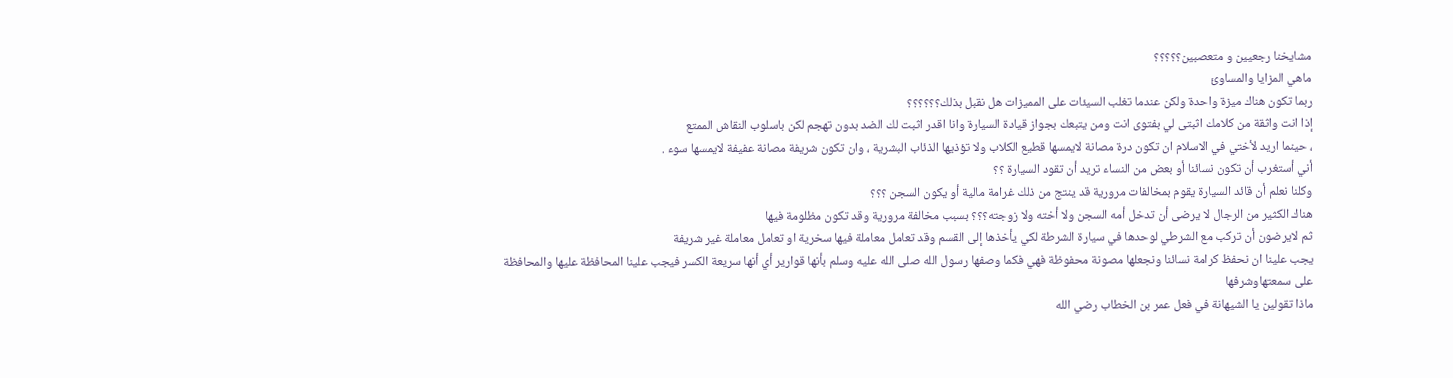مشايخنا رجعيين و متعصبين؟؟؟؟؟
ماهي المزايا والمساوئ
ربما تكون هناك ميزة واحدة ولكن عندما تغلب السيئات على المميزات هل نقبل بذلك؟؟؟؟؟؟
إذا انت واثقة من كلامك اثبتى لي بفتوى انت ومن يتبعك بجواز قيادة السيارة وانا اقدر اثبت لك الضد بدون تهجم لكن باسلوب النقاش الممتع
، حينما اريد لأختي في الاسلام ان تكون درة مصانة لايمسها قطيع الكلاب ولا تؤذيها الذئاب البشرية ، وان تكون شريفة مصانة عفيفة لايمسها سوء .
أني أستغرب أن تكون نسائنا أو بعض من النساء تريد أن تقود السيارة ؟؟
وكلنا نعلم أن قائد السيارة يقوم بمخالفات مرورية قد ينتج من ذلك غرامة مالية أو يكون السجن ؟؟؟
هناك الكثير من الرجال لا يرضى أن تدخل أمه السجن ولا أخته ولا زوجته؟؟؟ بسبب مخالفة مرورية وقد تكون مظلومة فيها
ثم لايرضون أن تركب مع الشرطي لوحدها في سيارة الشرطة لكي يأخذها إلى القسم وقد تعامل معاملة فيها سخرية او تعامل معاملة غير شريفة
يجب علينا ان نحفظ كرامة نسائنا ونجعلها مصونة محفوظة فهي فكما وصفها رسول الله صلى الله عليه وسلم بأنها قوارير أي أنها سريعة الكسر فيجب علينا المحافظة عليها والمحافظة على سمعتهاوشرفها
ماذا تقولين يا الشيهانة في فعل عمر بن الخطاب رضي الله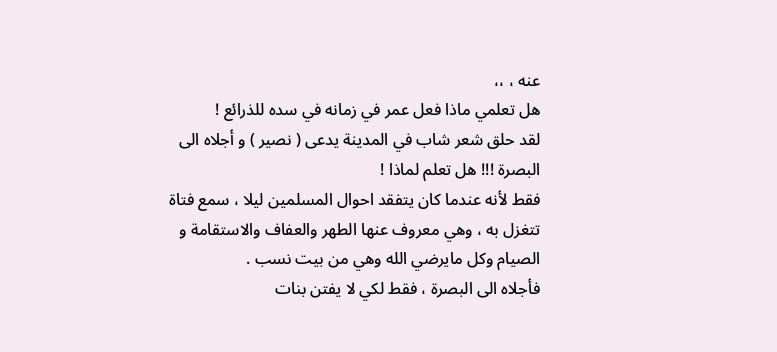عنه ، ،،
هل تعلمي ماذا فعل عمر في زمانه في سده للذرائع !
لقد حلق شعر شاب في المدينة يدعى ( نصير ) و أجلاه الى البصرة !!! هل تعلم لماذا !
فقط لأنه عندما كان يتفقد احوال المسلمين ليلا ، سمع فتاة تتغزل به ، وهي معروف عنها الطهر والعفاف والاستقامة و الصيام وكل مايرضي الله وهي من بيت نسب .
فأجلاه الى البصرة ، فقط لكي لا يفتن بنات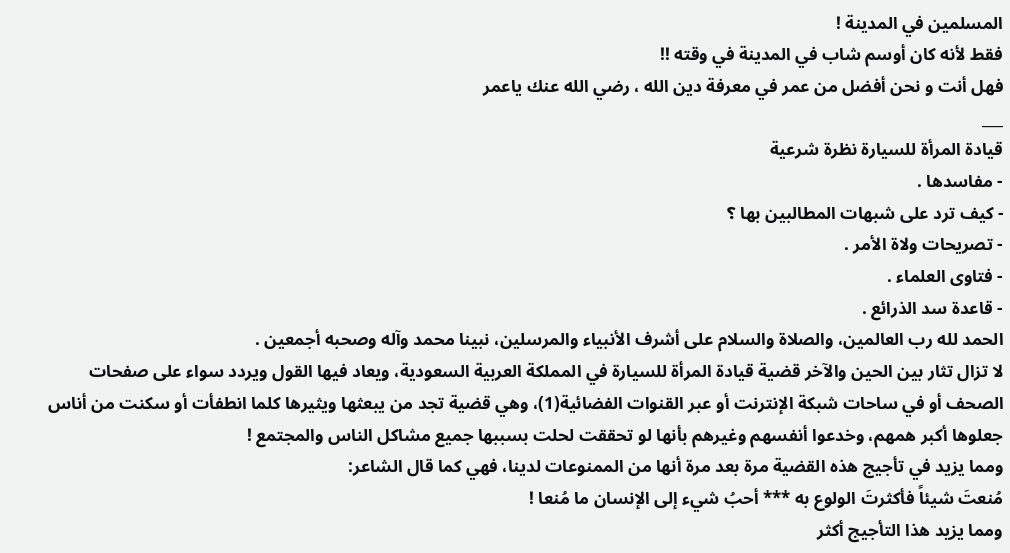المسلمين في المدينة !
فقط لأنه كان أوسم شاب في المدينة في وقته !!
فهل أنت و نحن أفضل من عمر في معرفة دين الله ، رضي الله عنك ياعمر
___
قيادة المرأة للسيارة نظرة شرعية
- مفاسدها .
- كيف ترد على شبهات المطالبين بها ؟
- تصريحات ولاة الأمر .
- فتاوى العلماء .
- قاعدة سد الذرائع .
الحمد لله رب العالمين، والصلاة والسلام على أشرف الأنبياء والمرسلين، نبينا محمد وآله وصحبه أجمعين .
لا تزال تثار بين الحين والآخر قضية قيادة المرأة للسيارة في المملكة العربية السعودية، ويعاد فيها القول ويردد سواء على صفحات الصحف أو في ساحات شبكة الإنترنت أو عبر القنوات الفضائية(1)، وهي قضية تجد من يبعثها ويثيرها كلما انطفأت أو سكنت من أناس جعلوها أكبر همهم، وخدعوا أنفسهم وغيرهم بأنها لو تحققت لحلت بسببها جميع مشاكل الناس والمجتمع !
ومما يزيد في تأجيج هذه القضية مرة بعد مرة أنها من الممنوعات لدينا، فهي كما قال الشاعر:
مُنعتَ شيئاً فأكثرتَ الولوع به *** أحبُ شيء إلى الإنسان ما مُنعا !
ومما يزيد هذا التأجيج أكثر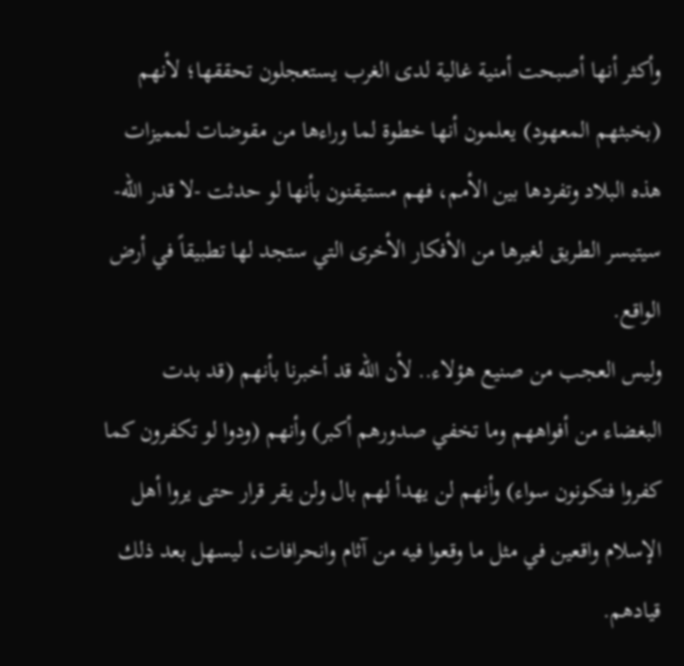وأكثر أنها أصبحت أمنية غالية لدى الغرب يستعجلون تحققها؛ لأنهم (بخبثهم المعهود) يعلمون أنها خطوة لما وراءها من مقوضات لمميزات هذه البلاد وتفردها بين الأمم، فهم مستيقنون بأنها لو حدثت -لا قدر الله- سيتيسر الطريق لغيرها من الأفكار الأخرى التي ستجد لها تطبيقاً في أرض الواقع.
وليس العجب من صنيع هؤلاء.. لأن الله قد أخبرنا بأنهم (قد بدت البغضاء من أفواههم وما تخفي صدورهم أكبر) وأنهم (ودوا لو تكفرون كما كفروا فتكونون سواء) وأنهم لن يهدأ لهم بال ولن يقر قرار حتى يروا أهل الإسلام واقعين في مثل ما وقعوا فيه من آثام وانحرافات، ليسهل بعد ذلك قيادهم.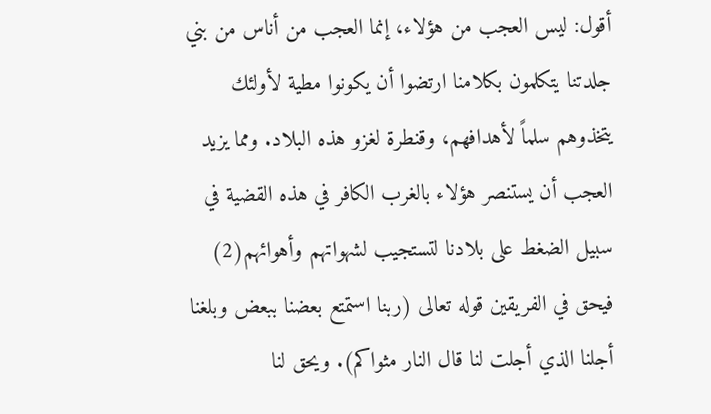أقول: ليس العجب من هؤلاء، إنما العجب من أناس من بني جلدتنا يتكلمون بكلامنا ارتضوا أن يكونوا مطية لأولئك يتخذوهم سلماً لأهدافهم، وقنطرة لغزو هذه البلاد. ومما يزيد العجب أن يستنصر هؤلاء بالغرب الكافر في هذه القضية في سبيل الضغط على بلادنا لتستجيب لشهواتهم وأهوائهم(2) فيحق في الفريقين قوله تعالى (ربنا استمتع بعضنا ببعض وبلغنا أجلنا الذي أجلت لنا قال النار مثواكم). ويحق لنا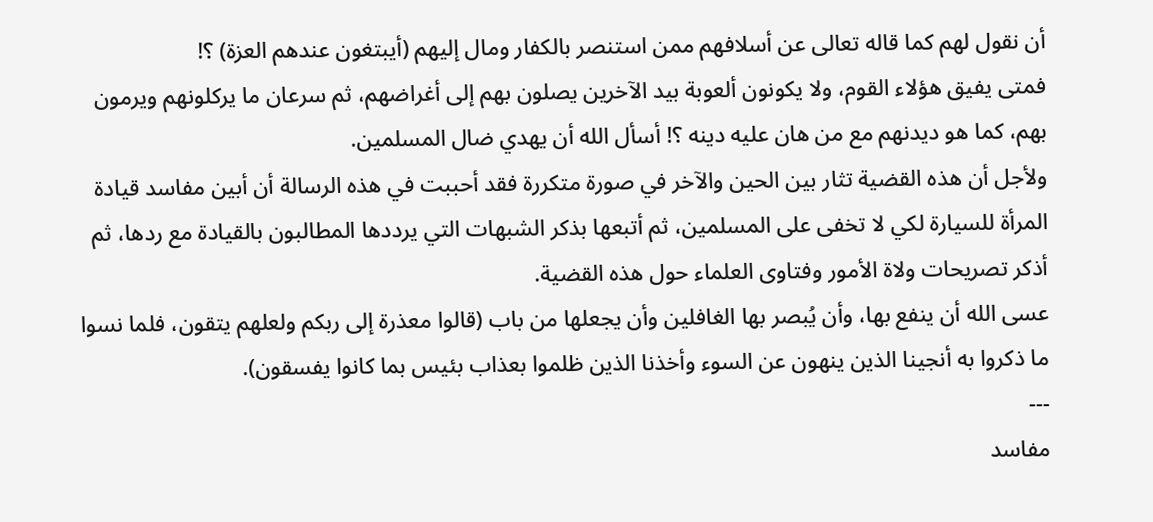أن نقول لهم كما قاله تعالى عن أسلافهم ممن استنصر بالكفار ومال إليهم (أيبتغون عندهم العزة) ؟!
فمتى يفيق هؤلاء القوم، ولا يكونون ألعوبة بيد الآخرين يصلون بهم إلى أغراضهم، ثم سرعان ما يركلونهم ويرمون بهم، كما هو ديدنهم مع من هان عليه دينه ؟! أسأل الله أن يهدي ضال المسلمين.
ولأجل أن هذه القضية تثار بين الحين والآخر في صورة متكررة فقد أحببت في هذه الرسالة أن أبين مفاسد قيادة المرأة للسيارة لكي لا تخفى على المسلمين، ثم أتبعها بذكر الشبهات التي يرددها المطالبون بالقيادة مع ردها، ثم أذكر تصريحات ولاة الأمور وفتاوى العلماء حول هذه القضية.
عسى الله أن ينفع بها، وأن يُبصر بها الغافلين وأن يجعلها من باب (قالوا معذرة إلى ربكم ولعلهم يتقون، فلما نسوا ما ذكروا به أنجينا الذين ينهون عن السوء وأخذنا الذين ظلموا بعذاب بئيس بما كانوا يفسقون).
---
مفاسد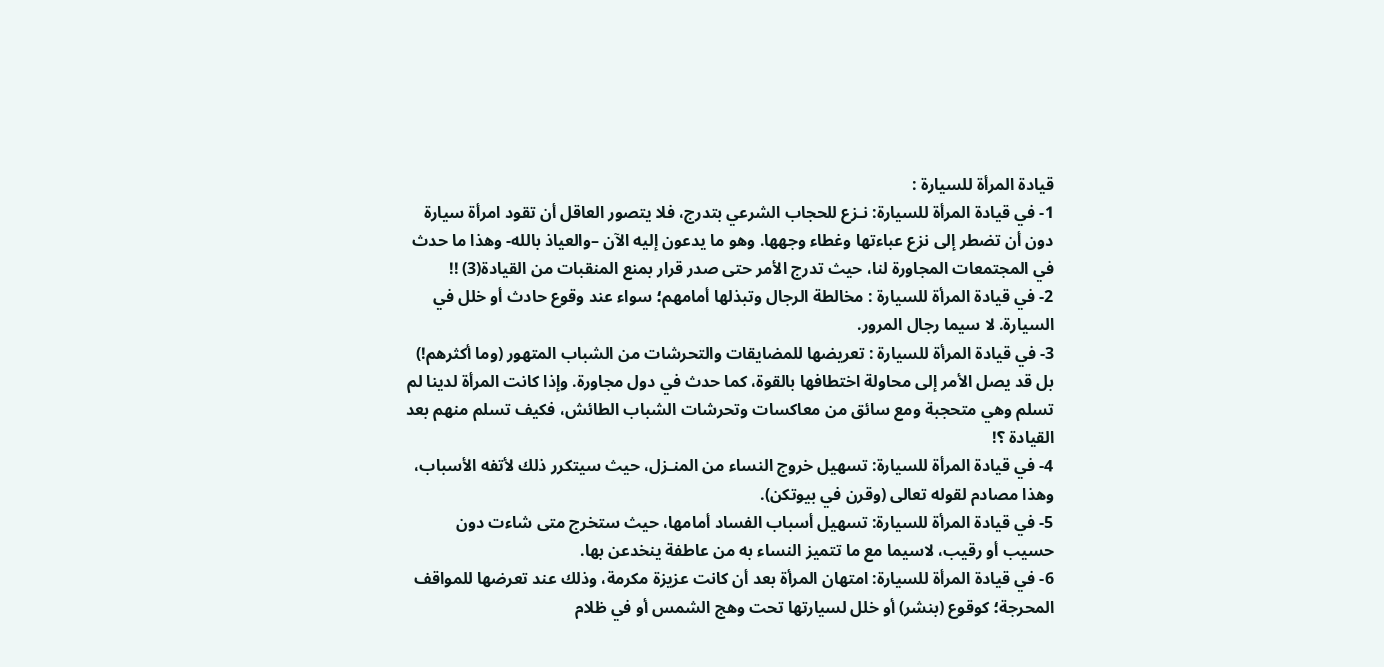قيادة المرأة للسيارة :
1- في قيادة المرأة للسيارة: نـزع للحجاب الشرعي بتدرج، فلا يتصور العاقل أن تقود امرأة سيارة دون أن تضطر إلى نزع عباءتها وغطاء وجهها. وهو ما يدعون إليه الآن –والعياذ بالله- وهذا ما حدث في المجتمعات المجاورة لنا، حيث تدرج الأمر حتى صدر قرار بمنع المنقبات من القيادة(3) !!
2- في قيادة المرأة للسيارة : مخالطة الرجال وتبذلها أمامهم؛ سواء عند وقوع حادث أو خلل في السيارة. لا سيما رجال المرور.
3- في قيادة المرأة للسيارة : تعريضها للمضايقات والتحرشات من الشباب المتهور (وما أكثرهم!) بل قد يصل الأمر إلى محاولة اختطافها بالقوة، كما حدث في دول مجاورة. وإذا كانت المرأة لدينا لم تسلم وهي متحجبة ومع سائق من معاكسات وتحرشات الشباب الطائش، فكيف تسلم منهم بعد القيادة ؟!
4- في قيادة المرأة للسيارة: تسهيل خروج النساء من المنـزل، حيث سيتكرر ذلك لأتفه الأسباب، وهذا مصادم لقوله تعالى (وقرن في بيوتكن).
5- في قيادة المرأة للسيارة: تسهيل أسباب الفساد أمامها، حيث ستخرج متى شاءت دون حسيب أو رقيب، لاسيما مع ما تتميز النساء به من عاطفة ينخدعن بها.
6- في قيادة المرأة للسيارة: امتهان المرأة بعد أن كانت عزيزة مكرمة، وذلك عند تعرضها للمواقف المحرجة؛ كوقوع (بنشر) أو خلل لسيارتها تحت وهج الشمس أو في ظلام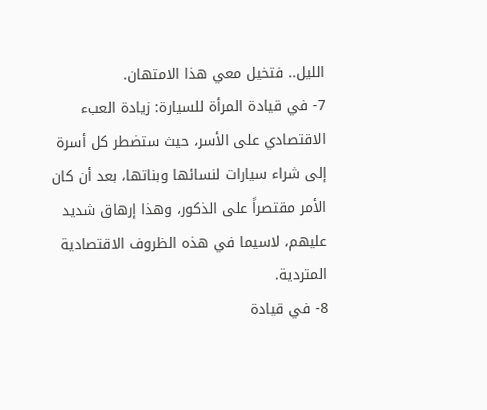الليل.. فتخيل معي هذا الامتهان.
7- في قيادة المرأة للسيارة: زيادة العبء الاقتصادي على الأسر، حيث ستضطر كل أسرة إلى شراء سيارات لنسائها وبناتها، بعد أن كان الأمر مقتصراً على الذكور، وهذا إرهاق شديد عليهم، لاسيما في هذه الظروف الاقتصادية المتردية.
8- في قيادة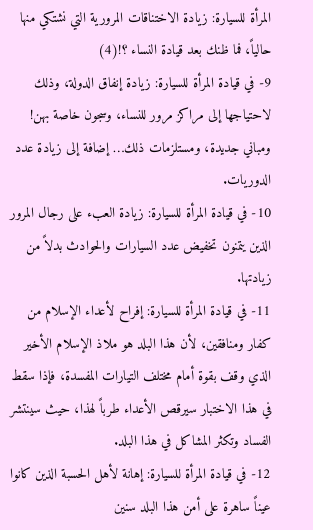المرأة للسيارة: زيادة الاختناقات المرورية التي نشتكي منها حالياً، فما ظنك بعد قيادة النساء ؟!(4)
9- في قيادة المرأة للسيارة: زيادة إنفاق الدولة، وذلك لاحتياجها إلى مراكز مرور للنساء، وسجون خاصة بهن! ومباني جديدة، ومستلزمات ذلك… إضافة إلى زيادة عدد الدوريات.
10- في قيادة المرأة للسيارة: زيادة العبء على رجال المرور الذين يتمنون تخفيض عدد السيارات والحوادث بدلاً من زيادتها.
11- في قيادة المرأة للسيارة: إفراح لأعداء الإسلام من كفار ومنافقين، لأن هذا البلد هو ملاذ الإسلام الأخير الذي وقف بقوة أمام مختلف التيارات المفسدة، فإذا سقط في هذا الاختبار سيرقص الأعداء طرباً لهذا، حيث سينتشر الفساد وتكثر المشاكل في هذا البلد.
12- في قيادة المرأة للسيارة: إهانة لأهل الحسبة الذين كانوا عيناً ساهرة على أمن هذا البلد سنين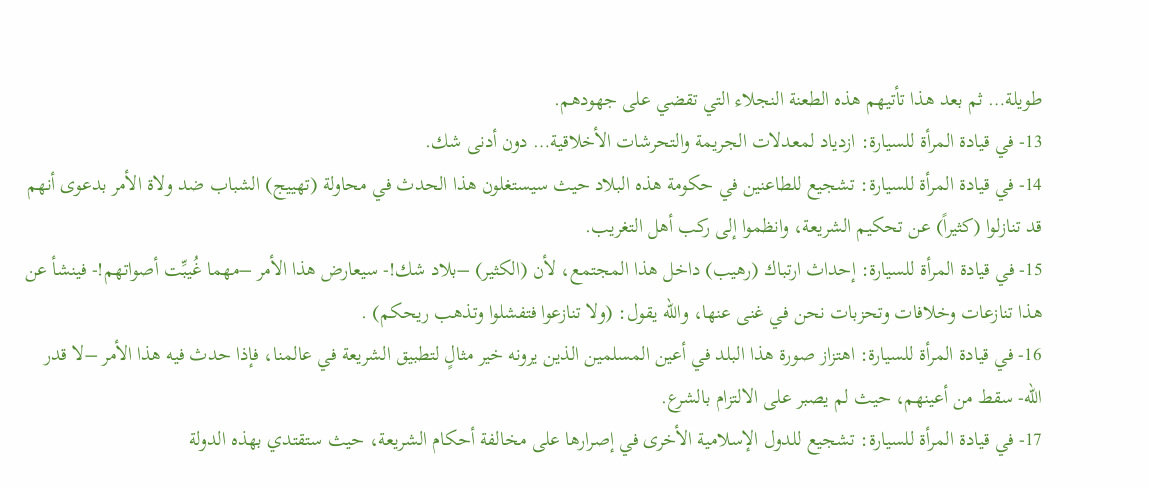طويلة… ثم بعد هذا تأتيهم هذه الطعنة النجلاء التي تقضي على جهودهم.
13- في قيادة المرأة للسيارة: ازدياد لمعدلات الجريمة والتحرشات الأخلاقية… دون أدنى شك.
14- في قيادة المرأة للسيارة: تشجيع للطاعنين في حكومة هذه البلاد حيث سيستغلون هذا الحدث في محاولة (تهييج) الشباب ضد ولاة الأمر بدعوى أنهم قد تنازلوا (كثيراً) عن تحكيم الشريعة، وانظموا إلى ركب أهل التغريب.
15- في قيادة المرأة للسيارة: إحداث ارتباك (رهيب) داخل هذا المجتمع، لأن (الكثير) –بلاد شك!- سيعارض هذا الأمر –مهما غُيبِّت أصواتهم!- فينشأ عن هذا تنازعات وخلافات وتحزبات نحن في غنى عنها، والله يقول: (ولا تنازعوا فتفشلوا وتذهب ريحكم) .
16- في قيادة المرأة للسيارة: اهتزاز صورة هذا البلد في أعين المسلمين الذين يرونه خير مثالٍ لتطبيق الشريعة في عالمنا، فإذا حدث فيه هذا الأمر –لا قدر الله- سقط من أعينهم، حيث لم يصبر على الالتزام بالشرع.
17- في قيادة المرأة للسيارة: تشجيع للدول الإسلامية الأخرى في إصرارها على مخالفة أحكام الشريعة، حيث ستقتدي بهذه الدولة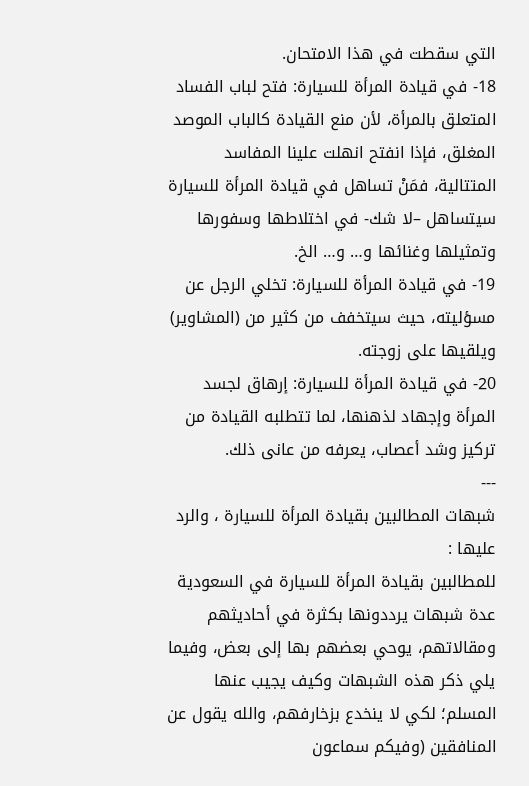التي سقطت في هذا الامتحان.
18- في قيادة المرأة للسيارة: فتح لباب الفساد المتعلق بالمرأة، لأن منع القيادة كالباب الموصد المغلق، فإذا انفتح انهلت علينا المفاسد المتتالية، فمَنْ تساهل في قيادة المرأة للسيارة سيتساهل –لا شك- في اختلاطها وسفورها وتمثيلها وغنائها و… و… الخ.
19- في قيادة المرأة للسيارة: تخلي الرجل عن مسؤليته، حيث سيتخفف من كثير من (المشاوير) ويلقيها على زوجته.
20- في قيادة المرأة للسيارة: إرهاق لجسد المرأة وإجهاد لذهنها، لما تتطلبه القيادة من تركيز وشد أعصاب، يعرفه من عانى ذلك.
---
شبهات المطالبين بقيادة المرأة للسيارة ، والرد عليها :
للمطالبين بقيادة المرأة للسيارة في السعودية عدة شبهات يرددونها بكثرة في أحاديثهم ومقالاتهم، يوحي بعضهم بها إلى بعض، وفيما يلي ذكر هذه الشبهات وكيف يجيب عنها المسلم؛ لكي لا ينخدع بزخارفهم، والله يقول عن المنافقين (وفيكم سماعون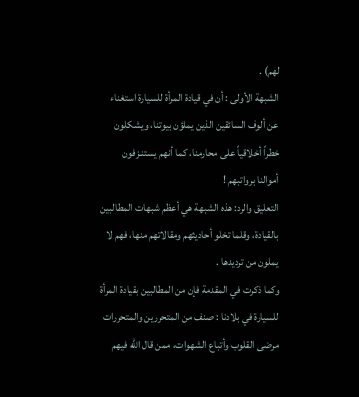لهم) .
الشبهة الأولى : أن في قيادة المرأة للسيارة استغناء عن ألوف السائقين الذين يملؤن بيوتنا، ويشكلون خطراً أخلاقياً على محارمنا، كما أنهم يستنـزفون أموالنا برواتبهم !
التعليق والرد: هذه الشبهة هي أعظم شبهات المطالبين بالقيادة، وقلما تخلو أحاديثهم ومقالاتهم منها، فهم لا يملون من ترديدها .
وكما ذكرت في المقدمة فإن من المطالبين بقيادة المرأة للسيارة في بلادنا : صنف من المتحررين والمتحررات مرضى القلوب وأتباع الشهوات، ممن قال الله فيهم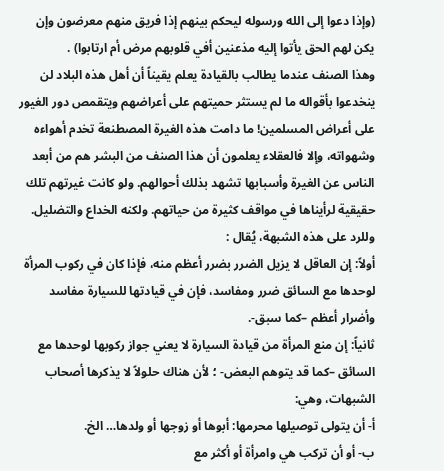(وإذا دعوا إلى الله ورسوله ليحكم بينهم إذا فريق منهم معرضون وإن يكن لهم الحق يأتوا إليه مذعنين أفي قلوبهم مرض أم ارتابوا) .
وهذا الصنف عندما يطالب بالقيادة يعلم يقيناً أن أهل هذه البلاد لن ينخدعوا بأقواله ما لم يستثر حميتهم على أعراضهم ويتقمص دور الغيور على أعراض المسلمين! ما دامت هذه الغيرة المصطنعة تخدم أهواءه وشهواته، وإلا فالعقلاء يعلمون أن هذا الصنف من البشر هم من أبعد الناس عن الغيرة وأسبابها تشهد بذلك أحوالهم. ولو كانت غيرتهم تلك حقيقية لرأيناها في مواقف كثيرة من حياتهم. ولكنه الخداع والتضليل. وللرد على هذه الشبهة، يُقال :
أولاً: إن العاقل لا يزيل الضرر بضرر أعظم منه، فإذا كان في ركوب المرأة لوحدها مع السائق ضرر ومفاسد، فإن في قيادتها للسيارة مفاسد وأضرار أعظم –كما سبق-.
ثانياً: إن منع المرأة من قيادة السيارة لا يعني جواز ركوبها لوحدها مع السائق –كما قد يتوهم البعض- ؛ لأن هناك حلولاً لا يذكرها أصحاب الشبهات، وهي:
أ- أن يتولى توصيلها محرمها: أبوها أو زوجها أو ولدها… الخ.
ب- أو أن تركب هي وامرأة أو أكثر مع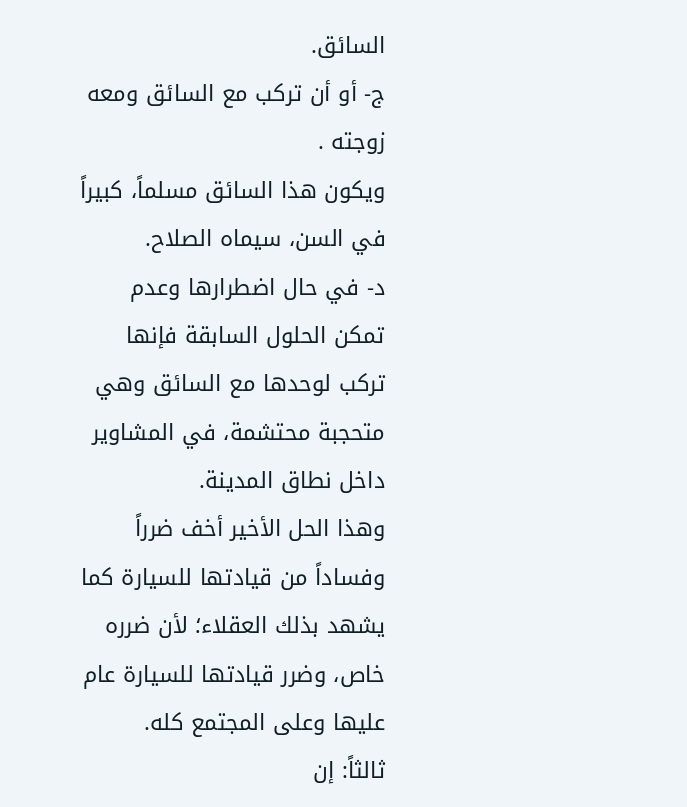السائق.
ج- أو أن تركب مع السائق ومعه زوجته .
ويكون هذا السائق مسلماً، كبيراً في السن، سيماه الصلاح.
د- في حال اضطرارها وعدم تمكن الحلول السابقة فإنها تركب لوحدها مع السائق وهي متحجبة محتشمة، في المشاوير داخل نطاق المدينة.
وهذا الحل الأخير أخف ضرراً وفساداً من قيادتها للسيارة كما يشهد بذلك العقلاء؛ لأن ضرره خاص، وضرر قيادتها للسيارة عام عليها وعلى المجتمع كله.
ثالثاً: إن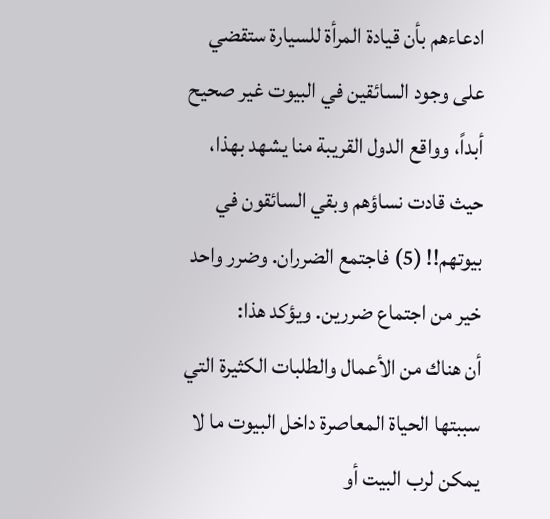ادعاءهم بأن قيادة المرأة للسيارة ستقضي على وجود السائقين في البيوت غير صحيح أبداً، وواقع الدول القريبة منا يشهد بهذا، حيث قادت نساؤهم وبقي السائقون في بيوتهم!! (5) فاجتمع الضرران. وضرر واحد خير من اجتماع ضررين. ويؤكد هذا:
أن هناك من الأعمال والطلبات الكثيرة التي سببتها الحياة المعاصرة داخل البيوت ما لا يمكن لرب البيت أو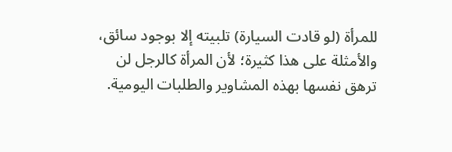للمرأة (لو قادت السيارة) تلبيته إلا بوجود سائق، والأمثلة على هذا كثيرة؛ لأن المرأة كالرجل لن ترهق نفسها بهذه المشاوير والطلبات اليومية.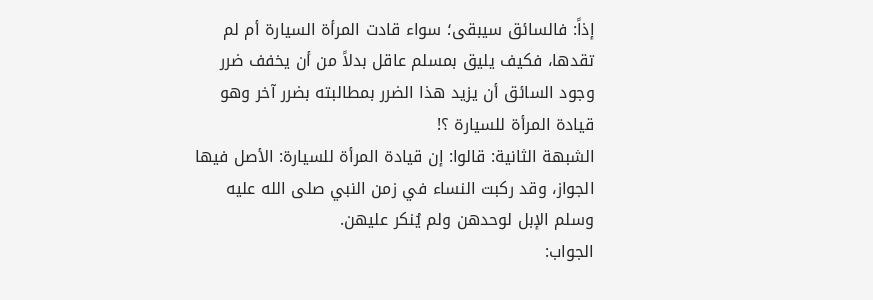إذاً: فالسائق سيبقى؛ سواء قادت المرأة السيارة أم لم تقدها، فكيف يليق بمسلم عاقل بدلاً من أن يخفف ضرر وجود السائق أن يزيد هذا الضرر بمطالبته بضرر آخر وهو قيادة المرأة للسيارة ؟!
الشبهة الثانية: قالوا: إن قيادة المرأة للسيارة: الأصل فيها الجواز، وقد ركبت النساء في زمن النبي صلى الله عليه وسلم الإبل لوحدهن ولم يُنكر عليهن.
الجواب: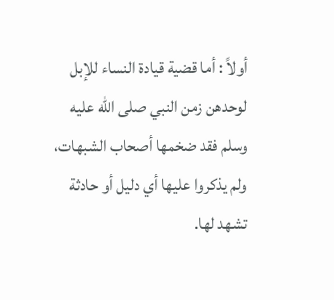أولاً : أما قضية قيادة النساء للإبل لوحدهن زمن النبي صلى الله عليه وسلم فقد ضخمها أصحاب الشبهات، ولم يذكروا عليها أي دليل أو حادثة تشهد لها.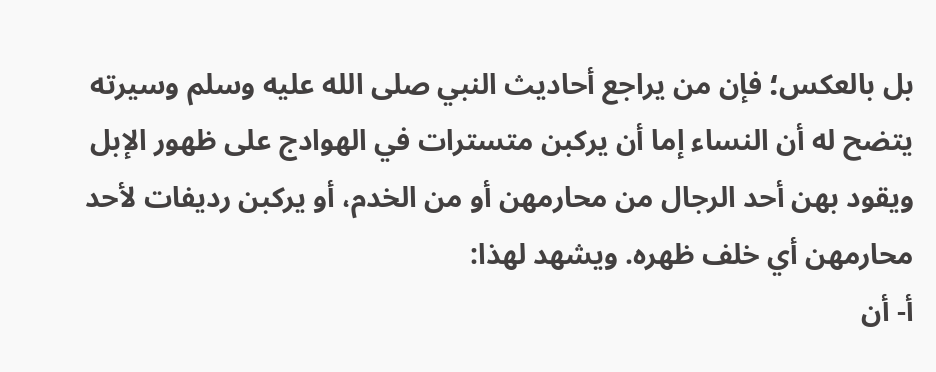بل بالعكس؛ فإن من يراجع أحاديث النبي صلى الله عليه وسلم وسيرته يتضح له أن النساء إما أن يركبن متسترات في الهوادج على ظهور الإبل ويقود بهن أحد الرجال من محارمهن أو من الخدم، أو يركبن رديفات لأحد محارمهن أي خلف ظهره. ويشهد لهذا:
أ- أن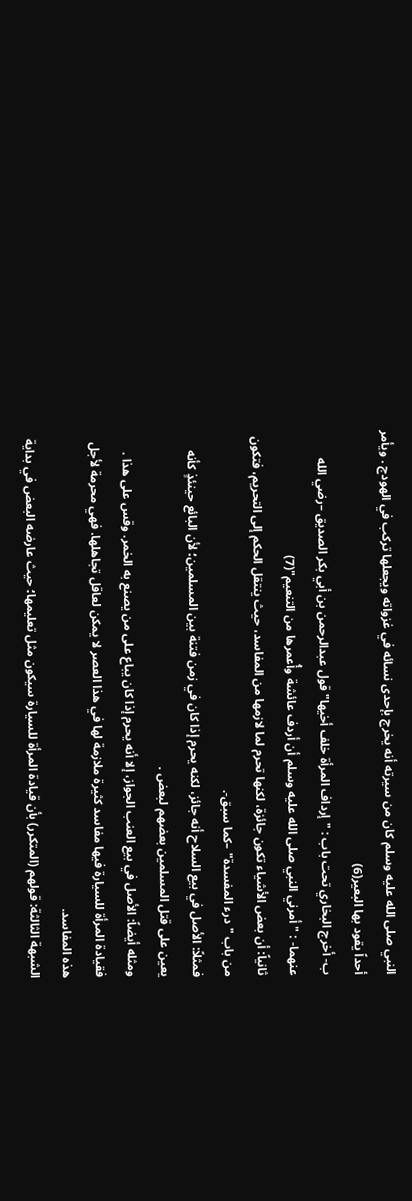النبي صلى الله عليه وسلم كان من سيرته أنه يخرج بإحدى نسائه في غزواته ويجعلها تركب في الهودج . ويأمر أحداً يقود بها البعير(6)
ب- أخرج البخاري تحت باب : "إرداف المرأة خلف أخيها" قول عبدالرحمن بن أبي بكر الصديق –رضي الله عنهما- : "أمرني النبي صلى الله عليه وسلم أن أردف عائشة وأُعمرها من التنعيم"(7)
ثانياً: أن بعض الأشياء تكون جائزة، لكنها تحرم لما لازمها من المفاسد، حيث ينتقل الحكم إلى التحريم، فتكون من باب "درء المفسدة" –كما سبق-.
فمثلاً: الأصل في بيع السلاح أنه جائز، لكنه يحرم إذا كان في زمن فتنة بين المسلمين؛ لأن البائع حينئذٍ كأنه يعين على قتل المسلمين بعضهم لبعض .
ومثله أيضاً: الأصل في بيع العنب الجواز، إلا أنه يحرم إذا كان يباع على من يصنع به الخمر. وقس على هذا .
فقيادة المرأة للسيارة فيها مفاسد كثيرة ملازمة لها في هذا العصر لا يمكن لعاقل تجاهلها. فهي محرمة لأجل هذه المفاسد.
الشبهة الثالثة: قولهم (المتكرر) بأن قيادة المرأة للسيارة سيكون مثل تعليمها؛ حيث عارضه البعض في بداية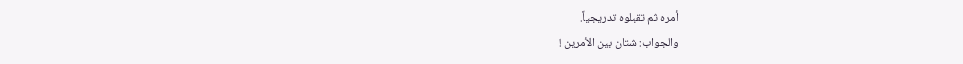أمره ثم تقبلوه تدريجياً.
والجواب: شتان بين الأمرين !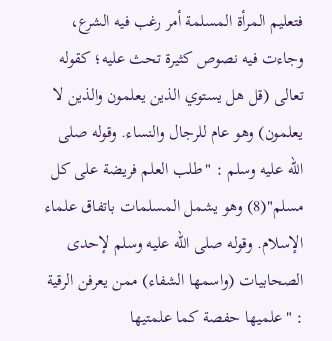فتعليم المرأة المسلمة أمر رغب فيه الشرع، وجاءت فيه نصوص كثيرة تحث عليه؛ كقوله تعالى (قل هل يستوي الذين يعلمون والذين لا يعلمون) وهو عام للرجال والنساء. وقوله صلى الله عليه وسلم : "طلب العلم فريضة على كل مسلم"(8) وهو يشمل المسلمات باتفاق علماء الإسلام. وقوله صلى الله عليه وسلم لإحدى الصحابيات (واسمها الشفاء) ممن يعرفن الرقية : "علميها حفصة كما علمتيها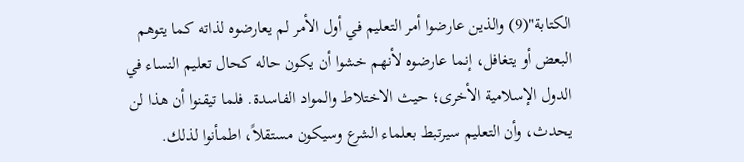الكتابة"(9) والذين عارضوا أمر التعليم في أول الأمر لم يعارضوه لذاته كما يتوهم البعض أو يتغافل، إنما عارضوه لأنهم خشوا أن يكون حاله كحال تعليم النساء في الدول الإسلامية الأخرى؛ حيث الاختلاط والمواد الفاسدة. فلما تيقنوا أن هذا لن يحدث، وأن التعليم سيرتبط بعلماء الشرع وسيكون مستقلاً، اطمأنوا لذلك.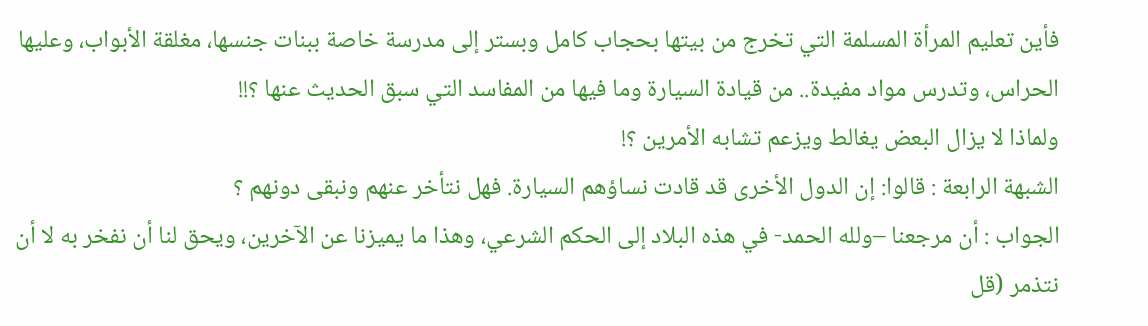فأين تعليم المرأة المسلمة التي تخرج من بيتها بحجاب كامل وبستر إلى مدرسة خاصة ببنات جنسها، مغلقة الأبواب، وعليها الحراس، وتدرس مواد مفيدة.. من قيادة السيارة وما فيها من المفاسد التي سبق الحديث عنها ؟!!
ولماذا لا يزال البعض يغالط ويزعم تشابه الأمرين ؟!
الشبهة الرابعة : قالوا: إن الدول الأخرى قد قادت نساؤهم السيارة. فهل نتأخر عنهم ونبقى دونهم ؟
الجواب : أن مرجعنا –ولله الحمد- في هذه البلاد إلى الحكم الشرعي، وهذا ما يميزنا عن الآخرين، ويحق لنا أن نفخر به لا أن نتذمر (قل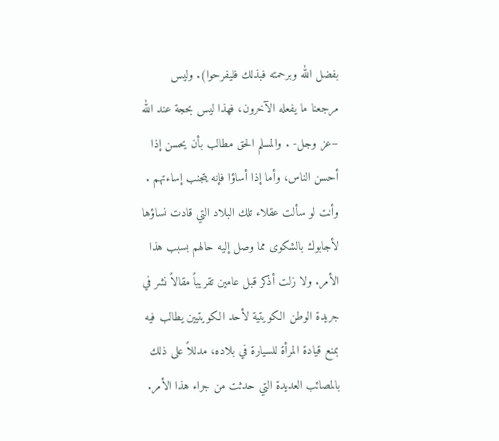بفضل الله وبرحمته فبذلك فليفرحوا). وليس مرجعنا ما يفعله الآخرون، فهذا ليس بحجة عند الله –عز وجل- . والمسلم الحق مطالب بأن يحسن إذا أحسن الناس، وأما إذا أساؤا فإنه يتجنب إساءتهم .
وأنت لو سألت عقلاء تلك البلاد التي قادت نساؤها لأجابوك بالشكوى مما وصل إليه حالهم بسبب هذا الأمر. ولا زلت أذكر قبل عامين تقريباً مقالاً نشر في جريدة الوطن الكويتية لأحد الكويتيين يطالب فيه بمنع قيادة المرأة للسيارة في بلاده، مدللاً على ذلك بالمصائب العديدة التي حدثت من جراء هذا الأمر.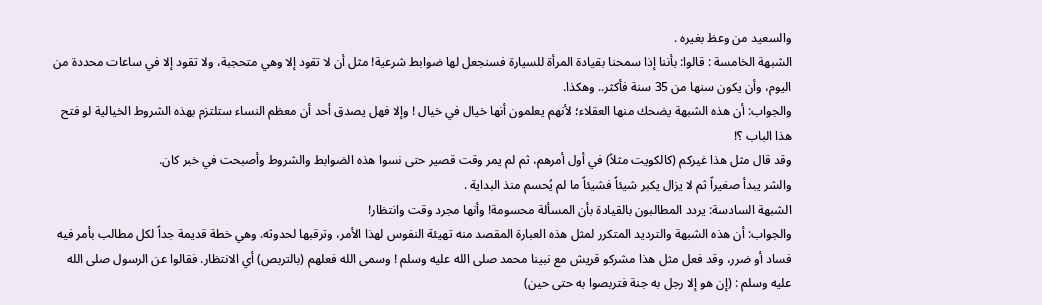والسعيد من وعظ بغيره .
الشبهة الخامسة : قالوا: بأننا إذا سمحنا بقيادة المرأة للسيارة فسنجعل لها ضوابط شرعية! مثل أن لا تقود إلا وهي متحجبة، ولا تقود إلا في ساعات محددة من اليوم، وأن يكون سنها من 35 سنة فأكثر.. وهكذا.
والجواب: أن هذه الشبهة يضحك منها العقلاء؛ لأنهم يعلمون أنها خيال في خيال ! وإلا فهل يصدق أحد أن معظم النساء ستلتزم بهذه الشروط الخيالية لو فتح هذا الباب ؟!
وقد قال مثل هذا غيركم (كالكويت مثلاً) في أول أمرهم، ثم لم يمر وقت قصير حتى نسوا هذه الضوابط والشروط وأصبحت في خبر كان.
والشر يبدأ صغيراً ثم لا يزال يكبر شيئاً فشيئاً ما لم يُحسم منذ البداية .
الشبهة السادسة: يردد المطالبون بالقيادة بأن المسألة محسومة! وأنها مجرد وقت وانتظار!
والجواب: أن هذه الشبهة والترديد المتكرر لمثل هذه العبارة المقصد منه تهيئة النفوس لهذا الأمر، وترقبها لحدوثه. وهي خطة قديمة جداً لكل مطالب بأمر فيه فساد أو ضرر، وقد فعل مثل هذا مشركو قريش مع نبينا محمد صلى الله عليه وسلم ! وسمى الله فعلهم (بالتربص) أي الانتظار. فقالوا عن الرسول صلى الله عليه وسلم : (إن هو إلا رجل به جنة فتربصوا به حتى حين)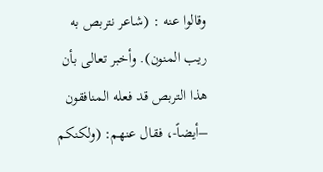وقالوا عنه : (شاعر نتربص به ريب المنون). وأخبر تعالى بأن هذا التربص قد فعله المنافقون –أيضاً-، فقال عنهم: (ولكنكم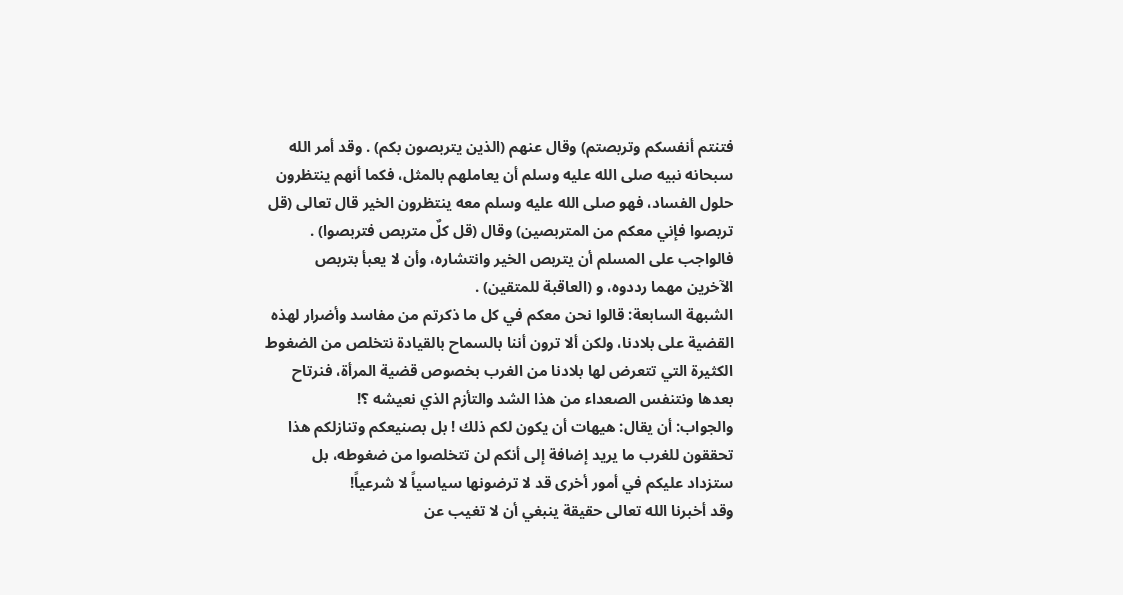فتنتم أنفسكم وتربصتم) وقال عنهم (الذين يتربصون بكم) . وقد أمر الله سبحانه نبيه صلى الله عليه وسلم أن يعاملهم بالمثل، فكما أنهم ينتظرون حلول الفساد، فهو صلى الله عليه وسلم معه ينتظرون الخير قال تعالى (قل تربصوا فإني معكم من المتربصين) وقال (قل كلٌ متربص فتربصوا) .
فالواجب على المسلم أن يتربص الخير وانتشاره، وأن لا يعبأ بتربص الآخرين مهما رددوه، و (العاقبة للمتقين) .
الشبهة السابعة: قالوا نحن معكم في كل ما ذكرتم من مفاسد وأضرار لهذه القضية على بلادنا، ولكن ألا ترون أننا بالسماح بالقيادة نتخلص من الضغوط الكثيرة التي تتعرض لها بلادنا من الغرب بخصوص قضية المرأة، فنرتاح بعدها ونتنفس الصعداء من هذا الشد والتأزم الذي نعيشه ؟!
والجواب: أن يقال: هيهات أن يكون لكم ذلك ! بل بصنيعكم وتنازلكم هذا تحققون للغرب ما يريد إضافة إلى أنكم لن تتخلصوا من ضغوطه، بل ستزداد عليكم في أمور أخرى قد لا ترضونها سياسياً لا شرعياً!
وقد أخبرنا الله تعالى حقيقة ينبغي أن لا تغيب عن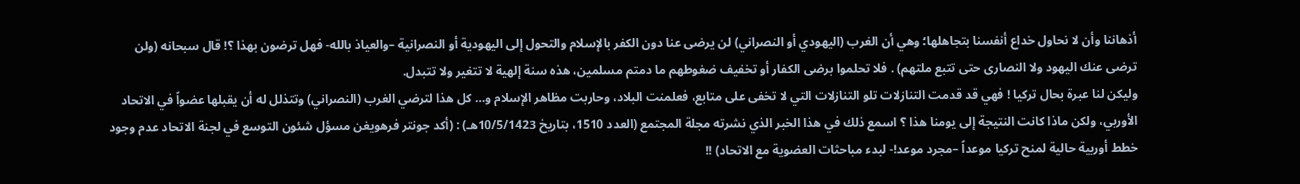أذهاننا وأن لا نحاول خداع أنفسنا بتجاهلها؛ وهي أن الغرب (اليهودي أو النصراني) لن يرضى عنا دون الكفر بالإسلام والتحول إلى اليهودية أو النصرانية –والعياذ بالله- فهل ترضون بهذا ؟! قال سبحانه (ولن ترضى عنك اليهود ولا النصارى حتى تتبع ملتهم) . فلا تحلموا برضى الكفار أو تخفيف ضغوطهم ما دمتم مسلمين، هذه سنة إلهية لا تتغير ولا تتبدل.
وليكن لنا عبرة بحال تركيا ! فهي قد قدمت التنازلات تلو التنازلات التي لا تخفى على متابع، فعلمنت البلاد، وحاربت مظاهر الإسلام و… كل هذا لترضي الغرب (النصراني) وتتذلل له أن يقبلها عضواً في الاتحاد الأوربي، ولكن ماذا كانت النتيجة إلى يومنا هذا ؟ اسمع ذلك في هذا الخبر الذي نشرته مجلة المجتمع (العدد 1510، بتاريخ 10/5/1423هـ) : (أكد جونتر فرهويغن مسؤل شئون التوسع في لجنة الاتحاد عدم وجود خطط أوربية حالية لمنح تركيا موعداً –مجرد موعد!- لبدء مباحثات العضوية مع الاتحاد) !!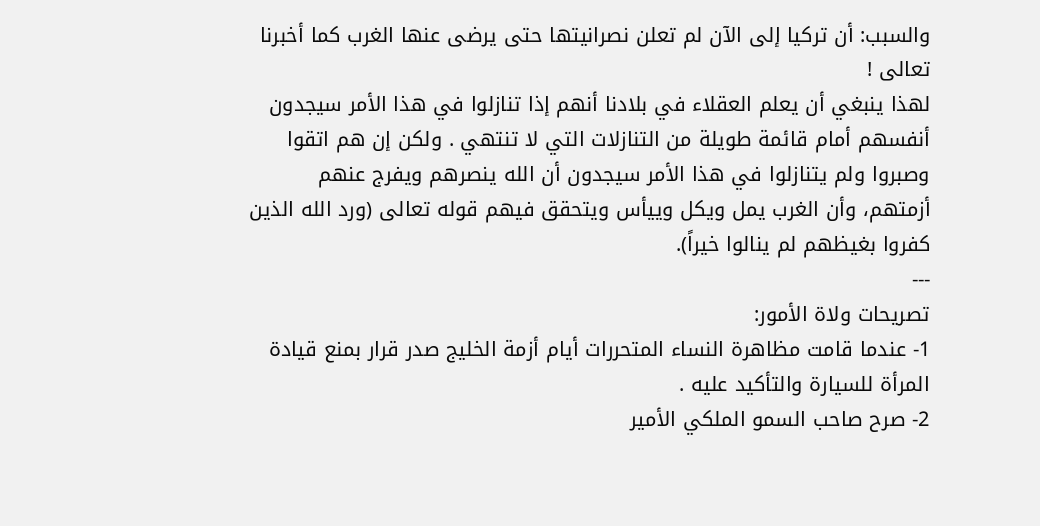والسبب: أن تركيا إلى الآن لم تعلن نصرانيتها حتى يرضى عنها الغرب كما أخبرنا تعالى !
لهذا ينبغي أن يعلم العقلاء في بلادنا أنهم إذا تنازلوا في هذا الأمر سيجدون أنفسهم أمام قائمة طويلة من التنازلات التي لا تنتهي . ولكن إن هم اتقوا وصبروا ولم يتنازلوا في هذا الأمر سيجدون أن الله ينصرهم ويفرج عنهم أزمتهم، وأن الغرب يمل ويكل وييأس ويتحقق فيهم قوله تعالى (ورد الله الذين كفروا بغيظهم لم ينالوا خيراً).
---
تصريحات ولاة الأمور:
1- عندما قامت مظاهرة النساء المتحررات أيام أزمة الخليج صدر قرار بمنع قيادة المرأة للسيارة والتأكيد عليه .
2- صرح صاحب السمو الملكي الأمير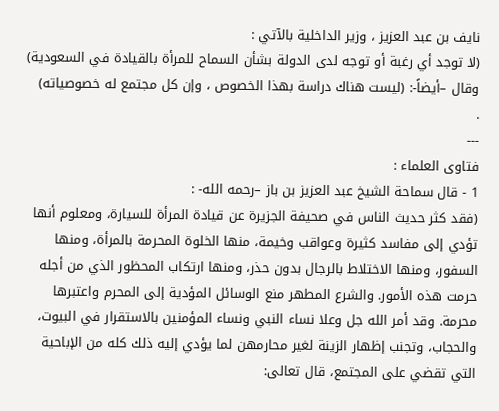نايف بن عبد العزيز ، وزير الداخلية بالآتي :
(لا توجد أي رغبة أو توجه لدى الدولة بشأن السماح للمرأة بالقيادة في السعودية)
وقال –أيضاً-: (ليست هناك دراسة بهذا الخصوص ، وإن كل مجتمع له خصوصياته)
.
---
فتاوى العلماء :
1 - قال سماحة الشيخ عبد العزيز بن باز –رحمه الله- :
(فقد كثر حديث الناس في صحيفة الجزيرة عن قيادة المرأة للسيارة، ومعلوم أنها تؤدي إلى مفاسد كثيرة وعواقب وخيمة، منها الخلوة المحرمة بالمرأة، ومنها السفور، ومنها الاختلاط بالرجال بدون حذر، ومنها ارتكاب المحظور الذي من أجله حرمت هذه الأمور. والشرع المطهر منع الوسائل المؤدية إلى المحرم واعتبرها محرمة. وقد أمر الله جل وعلا نساء النبي ونساء المؤمنين بالاستقرار في البيوت، والحجاب، وتجنب إظهار الزينة لغير محارمهن لما يؤدي إليه ذلك كله من الإباحية التي تقضي على المجتمع، قال تعالى: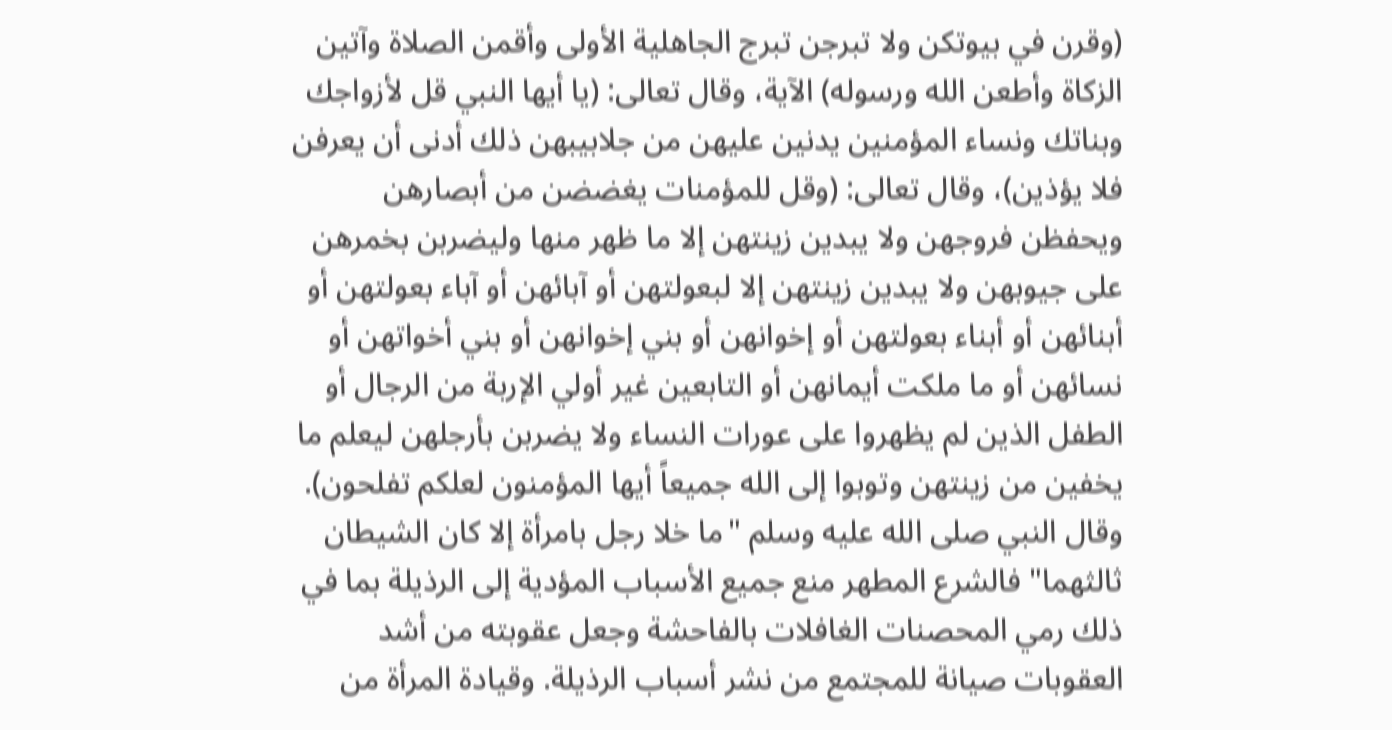(وقرن في بيوتكن ولا تبرجن تبرج الجاهلية الأولى وأقمن الصلاة وآتين الزكاة وأطعن الله ورسوله) الآية، وقال تعالى: (يا أيها النبي قل لأزواجك وبناتك ونساء المؤمنين يدنين عليهن من جلابيبهن ذلك أدنى أن يعرفن فلا يؤذين)، وقال تعالى: (وقل للمؤمنات يغضضن من أبصارهن ويحفظن فروجهن ولا يبدين زينتهن إلا ما ظهر منها وليضربن بخمرهن على جيوبهن ولا يبدين زينتهن إلا لبعولتهن أو آبائهن أو آباء بعولتهن أو أبنائهن أو أبناء بعولتهن أو إخوانهن أو بني إخوانهن أو بني أخواتهن أو نسائهن أو ما ملكت أيمانهن أو التابعين غير أولي الإربة من الرجال أو الطفل الذين لم يظهروا على عورات النساء ولا يضربن بأرجلهن ليعلم ما يخفين من زينتهن وتوبوا إلى الله جميعاً أيها المؤمنون لعلكم تفلحون).
وقال النبي صلى الله عليه وسلم "ما خلا رجل بامرأة إلا كان الشيطان ثالثهما" فالشرع المطهر منع جميع الأسباب المؤدية إلى الرذيلة بما في ذلك رمي المحصنات الغافلات بالفاحشة وجعل عقوبته من أشد العقوبات صيانة للمجتمع من نشر أسباب الرذيلة. وقيادة المرأة من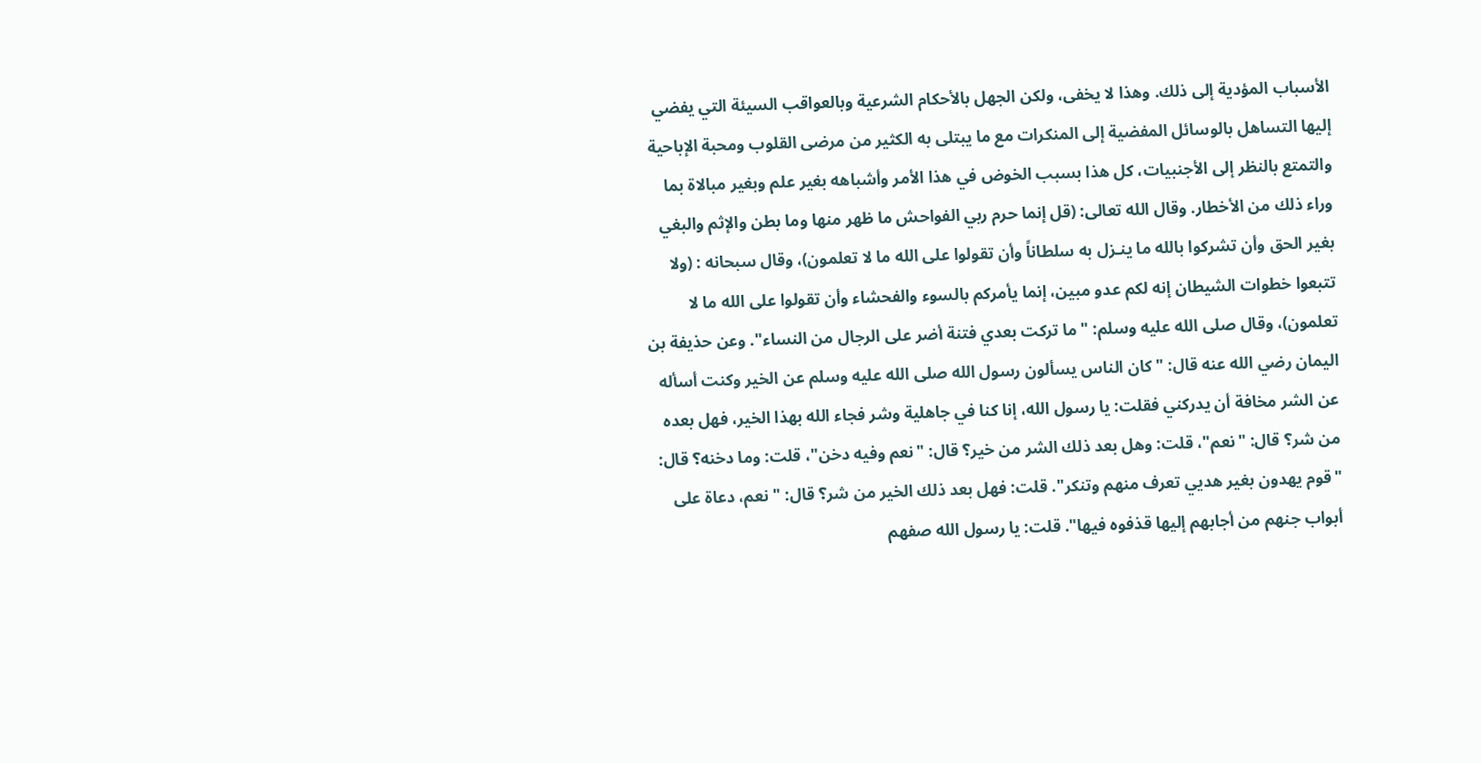الأسباب المؤدية إلى ذلك. وهذا لا يخفى، ولكن الجهل بالأحكام الشرعية وبالعواقب السيئة التي يفضي إليها التساهل بالوسائل المفضية إلى المنكرات مع ما يبتلى به الكثير من مرضى القلوب ومحبة الإباحية والتمتع بالنظر إلى الأجنبيات، كل هذا بسبب الخوض في هذا الأمر وأشباهه بغير علم وبغير مبالاة بما وراء ذلك من الأخطار. وقال الله تعالى: (قل إنما حرم ربي الفواحش ما ظهر منها وما بطن والإثم والبغي بغير الحق وأن تشركوا بالله ما ينـزل به سلطاناً وأن تقولوا على الله ما لا تعلمون)، وقال سبحانه : (ولا تتبعوا خطوات الشيطان إنه لكم عدو مبين، إنما يأمركم بالسوء والفحشاء وأن تقولوا على الله ما لا تعلمون)، وقال صلى الله عليه وسلم: "ما تركت بعدي فتنة أضر على الرجال من النساء". وعن حذيفة بن اليمان رضي الله عنه قال: "كان الناس يسألون رسول الله صلى الله عليه وسلم عن الخير وكنت أسأله عن الشر مخافة أن يدركني فقلت: يا رسول الله، إنا كنا في جاهلية وشر فجاء الله بهذا الخير، فهل بعده من شر؟ قال: "نعم"، قلت: وهل بعد ذلك الشر من خير؟ قال: "نعم وفيه دخن"، قلت: وما دخنه؟ قال: "قوم يهدون بغير هديي تعرف منهم وتنكر". قلت: فهل بعد ذلك الخير من شر؟ قال: "نعم، دعاة على أبواب جنهم من أجابهم إليها قذفوه فيها". قلت: يا رسول الله صفهم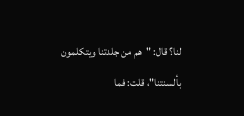لنا؟ قال: "هم من جلدتنا ويتكلمون بألسنتنا"، قلت: فما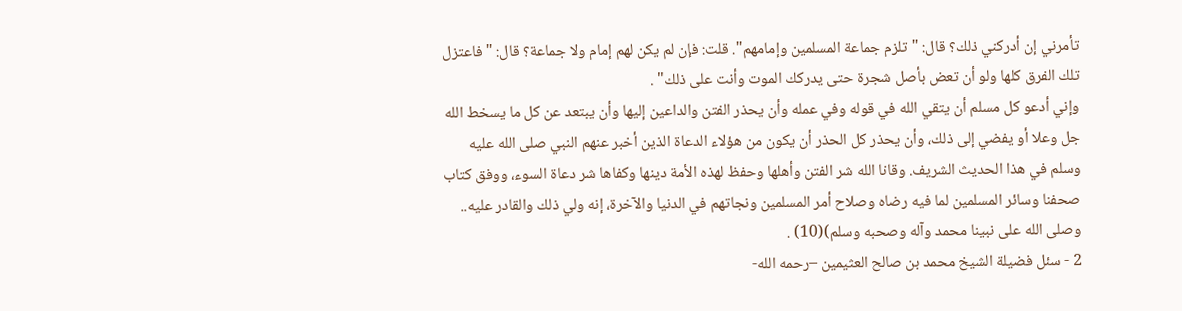تأمرني إن أدركني ذلك؟ قال: "تلزم جماعة المسلمين وإمامهم". قلت: فإن لم يكن لهم إمام ولا جماعة؟ قال: "فاعتزل تلك الفرق كلها ولو أن تعض بأصل شجرة حتى يدركك الموت وأنت على ذلك" .
وإني أدعو كل مسلم أن يتقي الله في قوله وفي عمله وأن يحذر الفتن والداعين إليها وأن يبتعد عن كل ما يسخط الله جل وعلا أو يفضي إلى ذلك، وأن يحذر كل الحذر أن يكون من هؤلاء الدعاة الذين أخبر عنهم النبي صلى الله عليه وسلم في هذا الحديث الشريف. وقانا الله شر الفتن وأهلها وحفظ لهذه الأمة دينها وكفاها شر دعاة السوء، ووفق كتاب صحفنا وسائر المسلمين لما فيه رضاه وصلاح أمر المسلمين ونجاتهم في الدنيا والآخرة، إنه ولي ذلك والقادر عليه.. وصلى الله على نبينا محمد وآله وصحبه وسلم)(10) .
2 - سئل فضيلة الشيخ محمد بن صالح العثيمين –رحمه الله-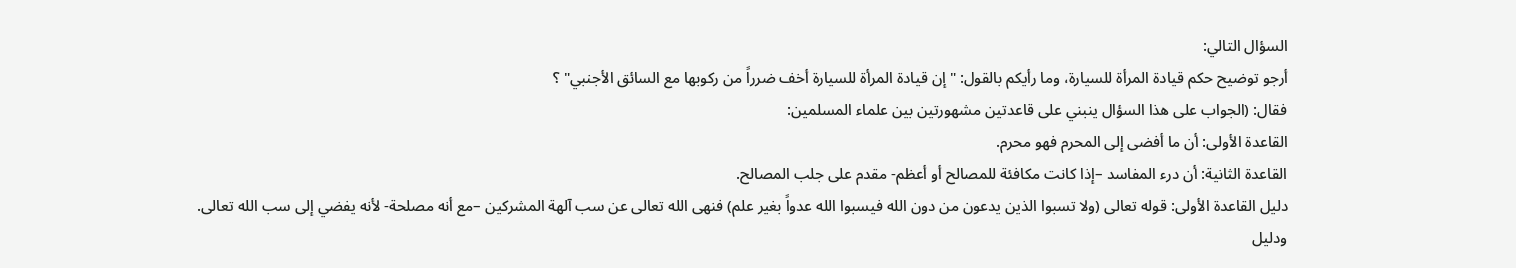السؤال التالي:
أرجو توضيح حكم قيادة المرأة للسيارة، وما رأيكم بالقول: "إن قيادة المرأة للسيارة أخف ضرراً من ركوبها مع السائق الأجنبي" ؟
فقال: (الجواب على هذا السؤال ينبني على قاعدتين مشهورتين بين علماء المسلمين:
القاعدة الأولى: أن ما أفضى إلى المحرم فهو محرم.
القاعدة الثانية: أن درء المفاسد –إذا كانت مكافئة للمصالح أو أعظم- مقدم على جلب المصالح.
دليل القاعدة الأولى: قوله تعالى (ولا تسبوا الذين يدعون من دون الله فيسبوا الله عدواً بغير علم) فنهى الله تعالى عن سب آلهة المشركين –مع أنه مصلحة- لأنه يفضي إلى سب الله تعالى.
ودليل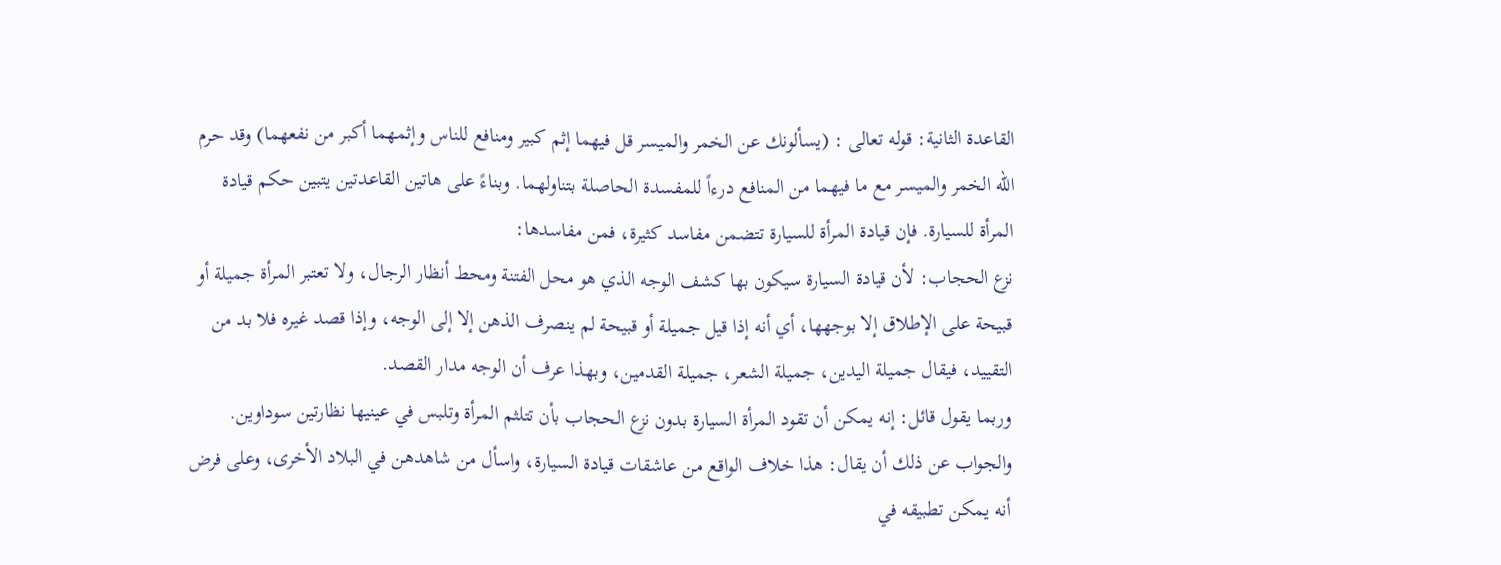القاعدة الثانية: قوله تعالى : (يسألونك عن الخمر والميسر قل فيهما إثم كبير ومنافع للناس وإثمهما أكبر من نفعهما) وقد حرم الله الخمر والميسر مع ما فيهما من المنافع درءاً للمفسدة الحاصلة بتناولهما. وبناءً على هاتين القاعدتين يتبين حكم قيادة المرأة للسيارة. فإن قيادة المرأة للسيارة تتضمن مفاسد كثيرة، فمن مفاسدها:
نزع الحجاب: لأن قيادة السيارة سيكون بها كشف الوجه الذي هو محل الفتنة ومحط أنظار الرجال، ولا تعتبر المرأة جميلة أو قبيحة على الإطلاق إلا بوجهها، أي أنه إذا قيل جميلة أو قبيحة لم ينصرف الذهن إلا إلى الوجه، وإذا قصد غيره فلا بد من التقييد، فيقال جميلة اليدين، جميلة الشعر، جميلة القدمين، وبهذا عرف أن الوجه مدار القصد.
وربما يقول قائل: إنه يمكن أن تقود المرأة السيارة بدون نزع الحجاب بأن تتلثم المرأة وتلبس في عينيها نظارتين سوداوين.
والجواب عن ذلك أن يقال: هذا خلاف الواقع من عاشقات قيادة السيارة، واسأل من شاهدهن في البلاد الأخرى، وعلى فرض أنه يمكن تطبيقه في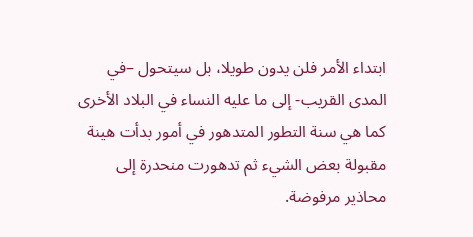ابتداء الأمر فلن يدون طويلا، بل سيتحول –في المدى القريب- إلى ما عليه النساء في البلاد الأخرى كما هي سنة التطور المتدهور في أمور بدأت هينة مقبولة بعض الشيء ثم تدهورت منحدرة إلى محاذير مرفوضة.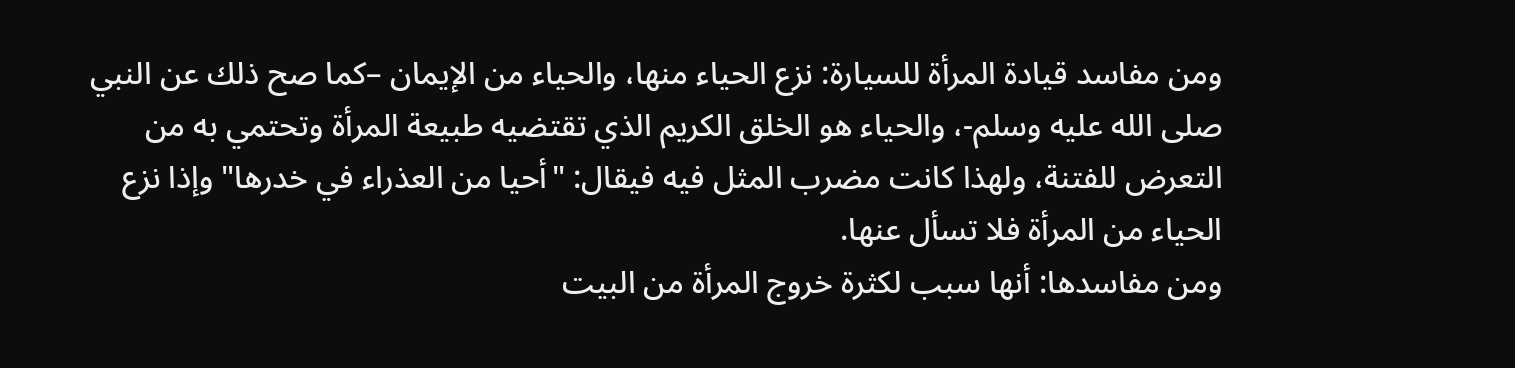ومن مفاسد قيادة المرأة للسيارة: نزع الحياء منها، والحياء من الإيمان –كما صح ذلك عن النبي صلى الله عليه وسلم-، والحياء هو الخلق الكريم الذي تقتضيه طبيعة المرأة وتحتمي به من التعرض للفتنة، ولهذا كانت مضرب المثل فيه فيقال: "أحيا من العذراء في خدرها" وإذا نزع الحياء من المرأة فلا تسأل عنها.
ومن مفاسدها: أنها سبب لكثرة خروج المرأة من البيت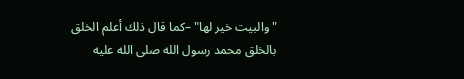"والبيت خير لها" –كما قال ذلك أعلم الخلق بالخلق محمد رسول الله صلى الله عليه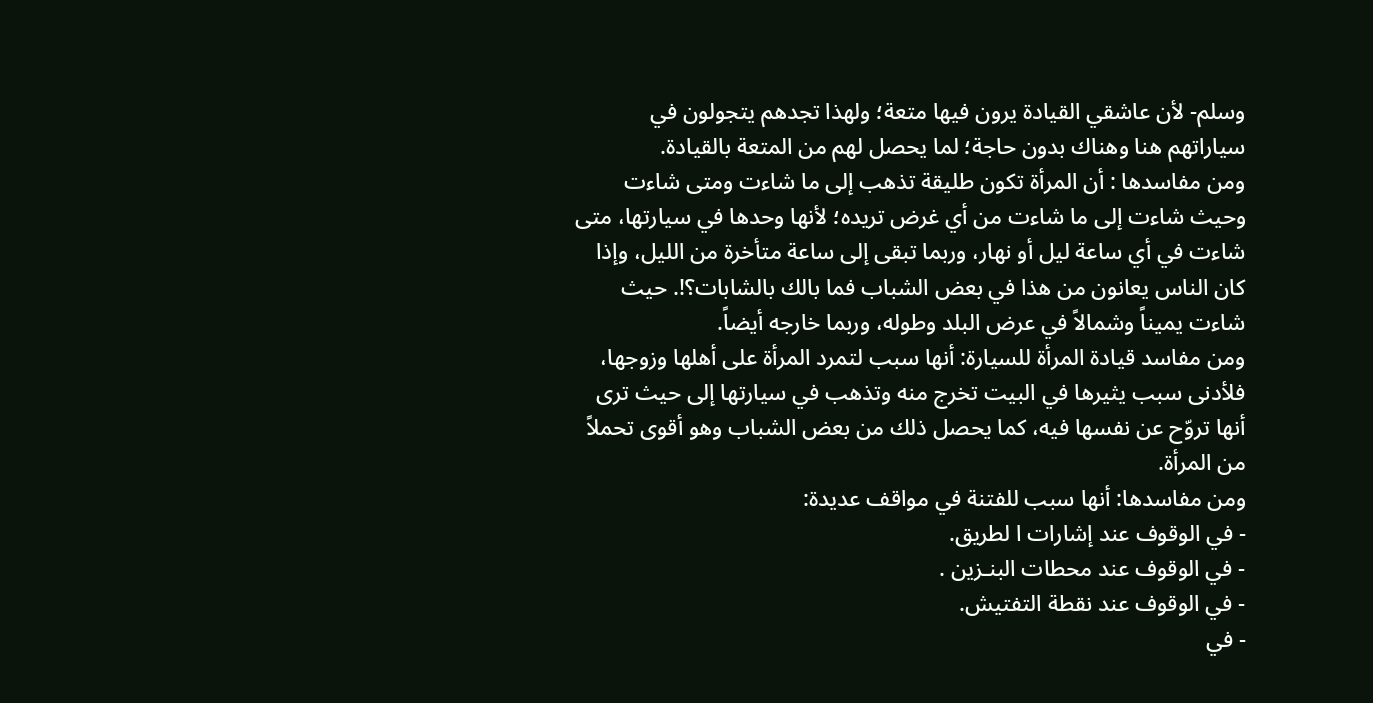وسلم- لأن عاشقي القيادة يرون فيها متعة؛ ولهذا تجدهم يتجولون في سياراتهم هنا وهناك بدون حاجة؛ لما يحصل لهم من المتعة بالقيادة.
ومن مفاسدها : أن المرأة تكون طليقة تذهب إلى ما شاءت ومتى شاءت وحيث شاءت إلى ما شاءت من أي غرض تريده؛ لأنها وحدها في سيارتها، متى شاءت في أي ساعة ليل أو نهار، وربما تبقى إلى ساعة متأخرة من الليل، وإذا كان الناس يعانون من هذا في بعض الشباب فما بالك بالشابات؟!. حيث شاءت يميناً وشمالاً في عرض البلد وطوله، وربما خارجه أيضاً.
ومن مفاسد قيادة المرأة للسيارة: أنها سبب لتمرد المرأة على أهلها وزوجها، فلأدنى سبب يثيرها في البيت تخرج منه وتذهب في سيارتها إلى حيث ترى أنها تروّح عن نفسها فيه، كما يحصل ذلك من بعض الشباب وهو أقوى تحملاً من المرأة.
ومن مفاسدها: أنها سبب للفتنة في مواقف عديدة:
- في الوقوف عند إشارات ا لطريق.
- في الوقوف عند محطات البنـزين .
- في الوقوف عند نقطة التفتيش.
- في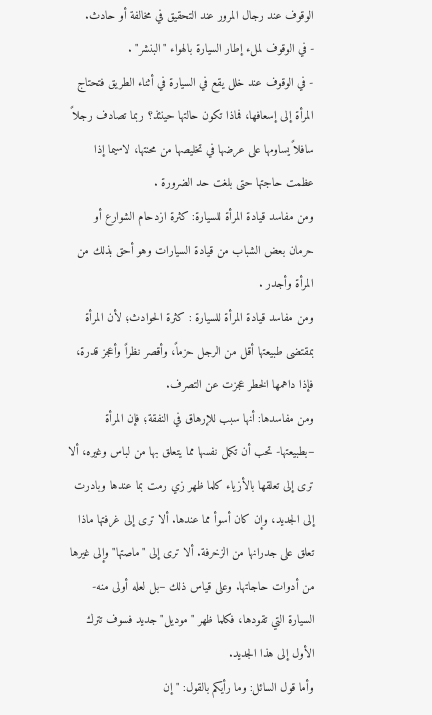الوقوف عند رجال المرور عند التحقيق في مخالفة أو حادث.
- في الوقوف لملء إطار السيارة بالهواء "البنشر" .
- في الوقوف عند خلل يقع في السيارة في أثناء الطريق فتحتاج المرأة إلى إسعافها، فماذا تكون حالتها حينئذ؟ ربما تصادف رجلاً سافلاً يساومها على عرضها في تخليصها من محنتها، لاسيما إذا عظمت حاجتها حتى بلغت حد الضرورة .
ومن مفاسد قيادة المرأة للسيارة: كثرة ازدحام الشوارع أو حرمان بعض الشباب من قيادة السيارات وهو أحق بذلك من المرأة وأجدر .
ومن مفاسد قيادة المرأة للسيارة : كثرة الحوادث؛ لأن المرأة بمقتضى طبيعتها أقل من الرجل حزماً، وأقصر نظراً وأعجز قدرة، فإذا داهمها الخطر عجزت عن التصرف.
ومن مفاسدها: أنها سبب للإرهاق في النفقة؛ فإن المرأة –بطبيعتها- تحب أن تكمل نفسها مما يتعلق بها من لباس وغيره، ألا ترى إلى تعلقها بالأزياء كلما ظهر زي رمت بما عندها وبادرت إلى الجديد، وإن كان أسوأ مما عندها. ألا ترى إلى غرفتها ماذا تعلق على جدرانها من الزخرفة. ألا ترى إلى "ماصتها" وإلى غيرها من أدوات حاجاتها. وعلى قياس ذلك –بل لعله أولى منه- السيارة التي تقودها، فكلما ظهر "موديل" جديد فسوف تترك الأول إلى هذا الجديد.
وأما قول السائل: وما رأيكم بالقول: "إن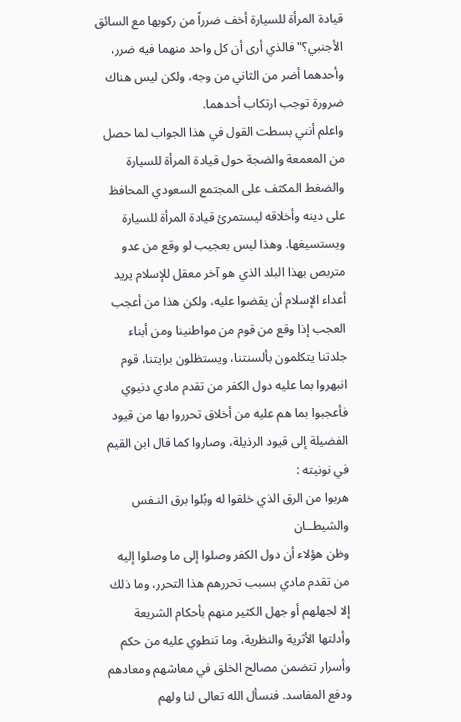قيادة المرأة للسيارة أخف ضرراً من ركوبها مع السائق الأجنبي؟" فالذي أرى أن كل واحد منهما فيه ضرر، وأحدهما أضر من الثاني من وجه، ولكن ليس هناك ضرورة توجب ارتكاب أحدهما.
واعلم أنني بسطت القول في هذا الجواب لما حصل من المعمعة والضجة حول قيادة المرأة للسيارة والضغط المكثف على المجتمع السعودي المحافظ على دينه وأخلاقه ليستمرئ قيادة المرأة للسيارة ويستسيغها. وهذا ليس بعجيب لو وقع من عدو متربص بهذا البلد الذي هو آخر معقل للإسلام يريد أعداء الإسلام أن يقضوا عليه، ولكن هذا من أعجب العجب إذا وقع من قوم من مواطنينا ومن أبناء جلدتنا يتكلمون بألسنتنا، ويستظلون برايتنا، قوم انبهروا بما عليه دول الكفر من تقدم مادي دنيوي فأعجبوا بما هم عليه من أخلاق تحرروا بها من قيود الفضيلة إلى قيود الرذيلة، وصاروا كما قال ابن القيم في نونيته :
هربوا من الرق الذي خلقوا له وبُلوا برق النـفس والشيطــان
وظن هؤلاء أن دول الكفر وصلوا إلى ما وصلوا إليه من تقدم مادي بسبب تحررهم هذا التحرر، وما ذلك إلا لجهلهم أو جهل الكثير منهم بأحكام الشريعة وأدلتها الأثرية والنظرية، وما تنطوي عليه من حكم وأسرار تتضمن مصالح الخلق في معاشهم ومعادهم ودفع المفاسد. فنسأل الله تعالى لنا ولهم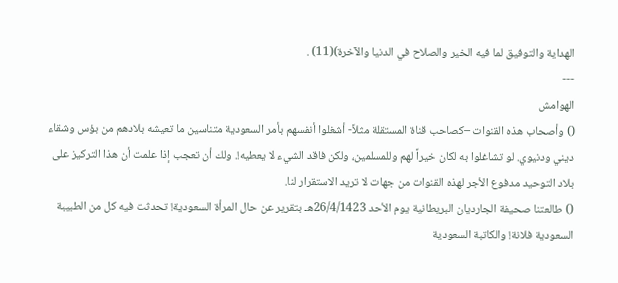الهداية والتوفيق لما فيه الخير والصلاح في الدنيا والآخرة)(11) .
---
الهوامش
() وأصحاب هذه القنوات –كصاحب قناة المستقلة مثلاً- أشغلوا أنفسهم بأمر السعودية متناسين ما تعيشه بلادهم من بؤس وشقاء ديني ودنيوي. لو تشاغلوا به لكان خيراً لهم وللمسلمين، ولكن فاقد الشيء لا يعطيه!. ولك أن تعجب إذا علمت أن هذا التركيز على بلاد التوحيد مدفوع الأجر لهذه القنوات من جهات لا تريد الاستقرار لنا.
() طالعتنا صحيفة الجارديان البريطانية يوم الأحد 26/4/1423هـ بتقرير عن حال المرأة السعودية! تحدثت فيه كل من الطبيبة السعودية فلانة! والكاتبة السعودية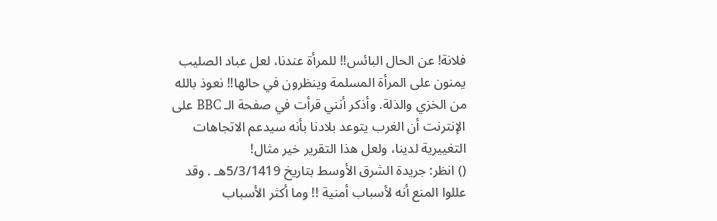فلانة! عن الحال البائس!! للمرأة عندنا، لعل عباد الصليب يمنون على المرأة المسلمة وينظرون في حالها!! نعوذ بالله من الخزي والذلة. وأذكر أنني قرأت في صفحة الـ BBC على الإنترنت أن الغرب يتوعد بلادنا بأنه سيدعم الاتجاهات التغييرية لدينا، ولعل هذا التقرير خير مثال!
() انظر: جريدة الشرق الأوسط بتاريخ 5/3/1419هـ . وقد عللوا المنع أنه لأسباب أمنية !! وما أكثر الأسباب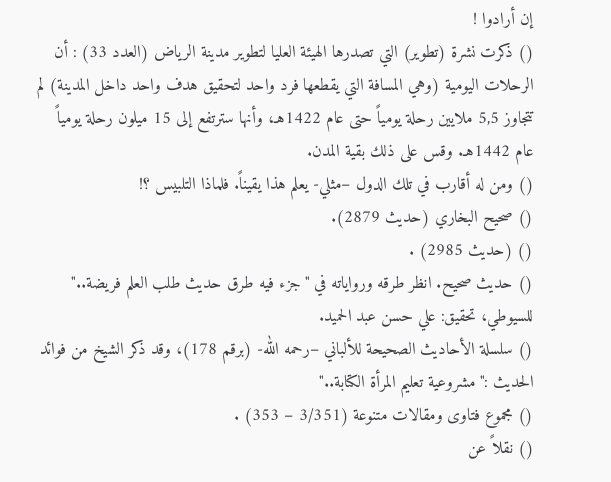إن أرادوا !
() ذكرت نشرة (تطوير) التي تصدرها الهيئة العليا لتطوير مدينة الرياض (العدد 33) : أن الرحلات اليومية (وهي المسافة التي يقطعها فرد واحد لتحقيق هدف واحد داخل المدينة) لم تتجاوز 5,5 ملايين رحلة يومياً حتى عام 1422هـ، وأنها سترتفع إلى 15 ميلون رحلة يومياً عام 1442هـ. وقس على ذلك بقية المدن.
() ومن له أقارب في تلك الدول –مثلي- يعلم هذا يقيناً. فلماذا التلبيس ؟!
() صحيح البخاري (حديث 2879).
() (حديث 2985) .
() حديث صحيح. انظر طرقه ورواياته في "جزء فيه طرق حديث طلب العلم فريضة.." للسيوطي، تحقيق: علي حسن عبد الحميد.
() سلسلة الأحاديث الصحيحة للألباني –رحمه الله- (برقم 178)، وقد ذكر الشيخ من فوائد الحديث :"مشروعية تعليم المرأة الكتابة.."
() مجموع فتاوى ومقالات متنوعة (3/351 – 353) .
() نقلاً عن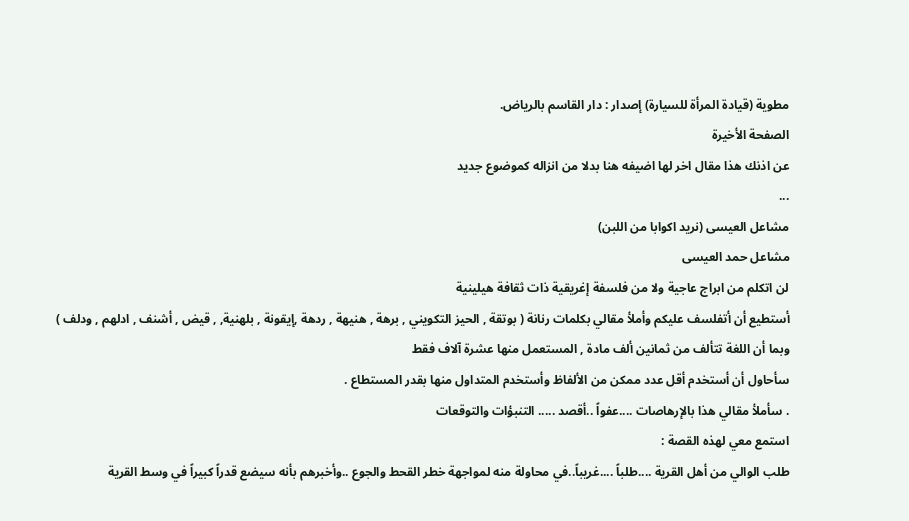مطوية (قيادة المرأة للسيارة) إصدار : دار القاسم بالرياض.
الصفحة الأخيرة
عن اذنك هذا مقال اخر لها اضيفه هنا بدلا من انزاله كموضوع جديد
...
مشاعل العيسى (نريد اكوابا من اللبن)
مشاعل حمد العيسى
لن اتكلم من ابراج عاجية ولا من فلسفة إغريقية ذات ثقافة هيلينية
أستطيع أن أتفلسف عليكم وأملأ مقالي بكلمات رنانة ( بوتقة , الحيز التكويني , برهة , هنيهة , ردهة ,إيقونة , بلهنية, , قيض , أشنف , ادلهم , ودلف )
وبما أن اللغة تتألف من ثمانين ألف مادة , المستعمل منها عشرة آلاف فقط
سأحاول أن أستخدم أقل عدد ممكن من الألفاظ وأستخدم المتداول منها بقدر المستطاع .
. سأملأ مقالي هذا بالإرهاصات ....عفواً ..أقصد ..... التنبؤات والتوقعات
استمع معي لهذه القصة :
طلب الوالي من أهل القرية ....طلباً ....غريباً..في محاولة منه لمواجهة خطر القحط والجوع ..وأخبرهم بأنه سيضع قدراً كبيراً في وسط القرية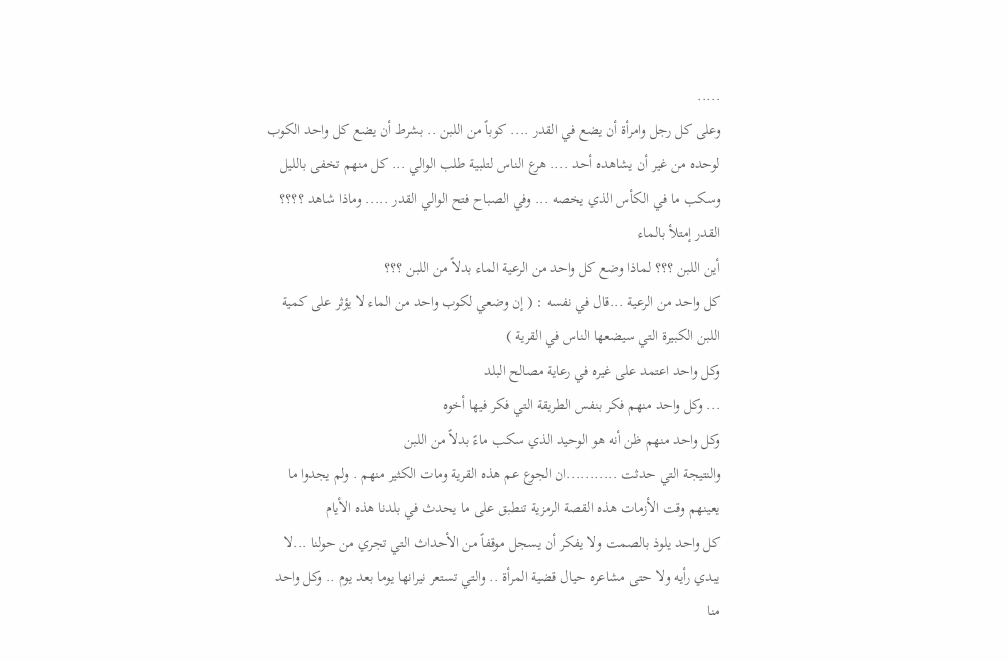.....
وعلى كل رجل وامرأة أن يضع في القدر .... كوباً من اللبن .. بشرط أن يضع كل واحد الكوب لوحده من غير أن يشاهده أحد .... هرع الناس لتلبية طلب الوالي ... كل منهم تخفى بالليل وسكب ما في الكأس الذي يخصه ... وفي الصباح فتح الوالي القدر ..... وماذا شاهد ؟؟؟؟
القدر إمتلأ بالماء
أين اللبن ؟؟؟ لماذا وضع كل واحد من الرعية الماء بدلاً من اللبن ؟؟؟
كل واحد من الرعية ...قال في نفسه : ( إن وضعي لكوب واحد من الماء لا يؤثر على كمية اللبن الكبيرة التي سيضعها الناس في القرية )
وكل واحد اعتمد على غيره في رعاية مصالح البلد
... وكل واحد منهم فكر بنفس الطريقة التي فكر فيها أخوه
وكل واحد منهم ظن أنه هو الوحيد الذي سكب ماءً بدلاً من اللبن
والنتيجة التي حدثت ...........ان الجوع عم هذه القرية ومات الكثير منهم . ولم يجدوا ما يعينهم وقت الأزمات هذه القصة الرمزية تنطبق على ما يحدث في بلدنا هذه الأيام
كل واحد يلوذ بالصمت ولا يفكر أن يسجل موقفاً من الأحداث التي تجري من حولنا ...لا يبدي رأيه ولا حتى مشاعره حيال قضية المرأة .. والتي تستعر نيرانها يوما بعد يوم .. وكل واحد منا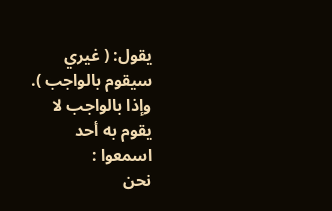يقول: ( غيري سيقوم بالواجب ). وإذا بالواجب لا يقوم به أحد
اسمعوا :
نحن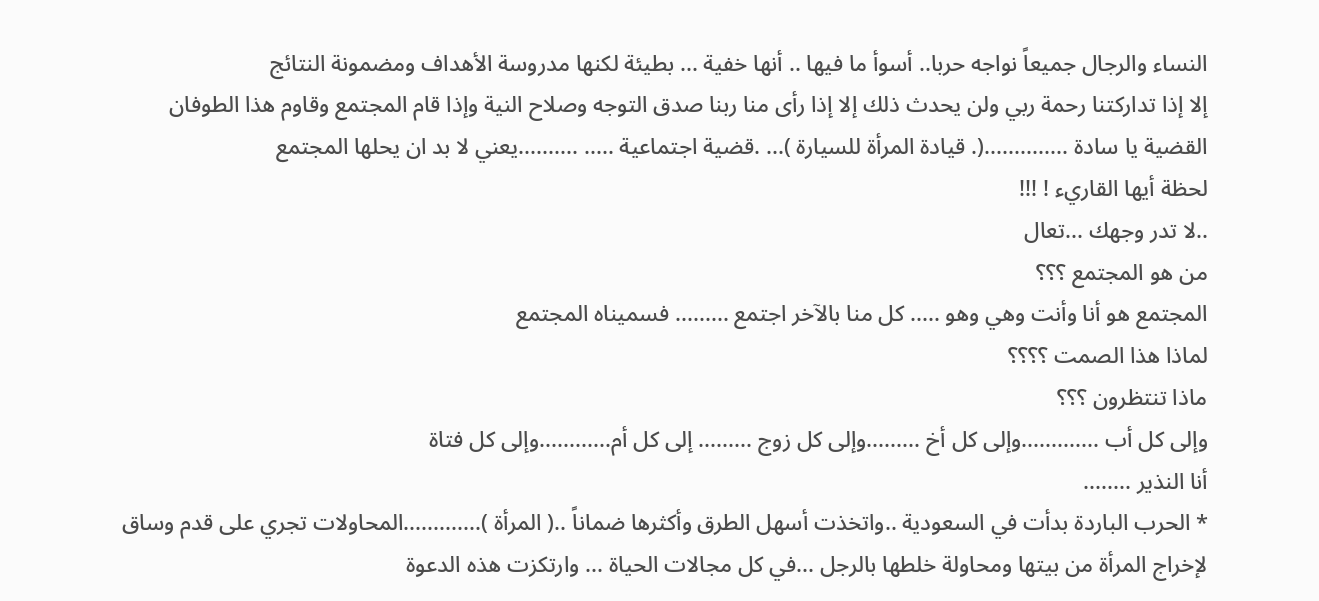النساء والرجال جميعاً نواجه حربا.. أسوأ ما فيها .. أنها خفية ... بطيئة لكنها مدروسة الأهداف ومضمونة النتائج
إلا إذا تداركتنا رحمة ربي ولن يحدث ذلك إلا إذا رأى منا ربنا صدق التوجه وصلاح النية وإذا قام المجتمع وقاوم هذا الطوفان
القضية يا سادة ..............(. قيادة المرأة للسيارة )... .قضية اجتماعية ..... ..........يعني لا بد ان يحلها المجتمع
لحظة أيها القاريء ! !!!
..لا تدر وجهك ...تعال
من هو المجتمع ؟؟؟
المجتمع هو أنا وأنت وهي وهو ..... كل منا بالآخر اجتمع ......... فسميناه المجتمع
لماذا هذا الصمت ؟؟؟؟
ماذا تنتظرون ؟؟؟
وإلى كل أب .............وإلى كل أخ .........وإلى كل زوج ......... إلى كل أم............وإلى كل فتاة
أنا النذير ........
* الحرب الباردة بدأت في السعودية ..واتخذت أسهل الطرق وأكثرها ضماناً ..( المرأة ).............المحاولات تجري على قدم وساق لإخراج المرأة من بيتها ومحاولة خلطها بالرجل ...في كل مجالات الحياة ... وارتكزت هذه الدعوة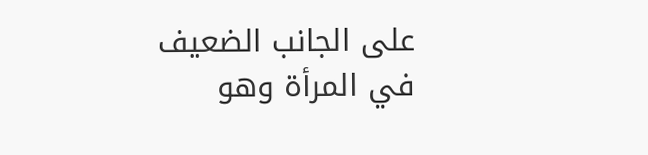على الجانب الضعيف في المرأة وهو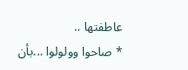عاطفتها ..
* صاحوا وولولوا ...بأن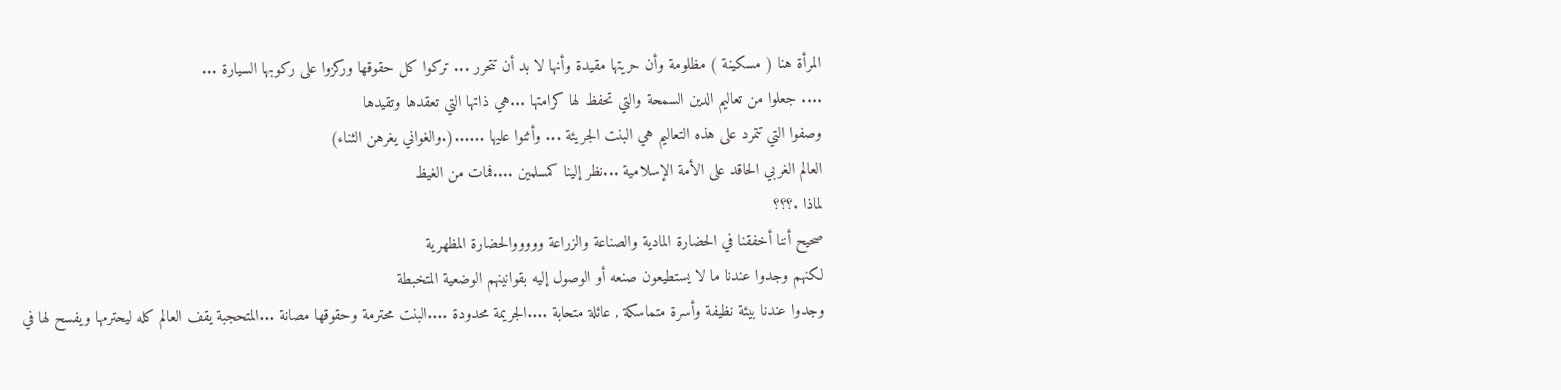المرأة هنا ( مسكينة ) مظلومة وأن حريتها مقيدة وأنها لا بد أن تتحرر ... تركوا كل حقوقها وركزوا على ركوبها السيارة ...
.... جعلوا من تعاليم الدين السمحة والتي تحفظ لها كرامتها ...هي ذاتها التي تعقدها وتقيدها
وصفوا التي تتمرد على هذه التعاليم هي البنت الجريئة ... وأثنوا عليها ......(.والغواني يغرهن الثناء)
العالم الغربي الحاقد على الأمة الإسلامية ...نظر إلينا كمسلمين ....فمات من الغيظ
لماذا .؟؟؟
صحيح أننا أخفقنا في الحضارة المادية والصناعة والزراعة وووووالحضارة المظهرية
لكنهم وجدوا عندنا ما لا يستطيعون صنعه أو الوصول إليه بقوانينهم الوضعية المتخبطة
وجدوا عندنا بيئة نظيفة وأسرة متماسكة , عائلة متحابة ....الجريمة محدودة ....البنت محترمة وحقوقها مصانة ...المتحجبة يقف العالم كله ليحترمها ويفسح لها في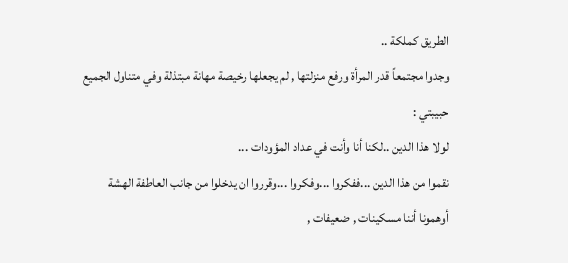الطريق كملكة ..
وجدوا مجتمعاً قدر المرأة ورفع منزلتها , لم يجعلها رخيصة مهانة مبتذلة وفي متناول الجميع
حبيبتي :
لولا هذا الدين ..لكنا أنا وأنت في عداد المؤودات ...
نقموا من هذا الدين ...ففكروا ...وفكروا ...وقرروا ان يدخلوا من جانب العاطفة الهشة
أوهمونا أننا مسكينات , ضعيفات ,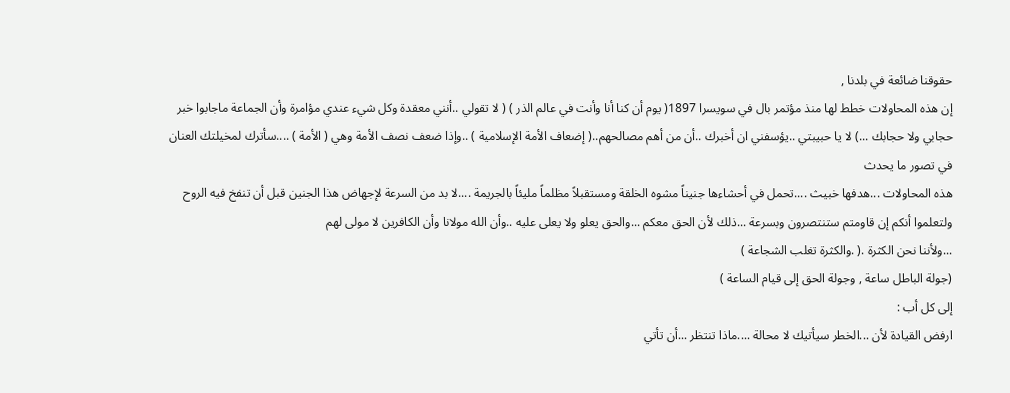حقوقنا ضائعة في بلدنا ,
إن هذه المحاولات خطط لها منذ مؤتمر بال في سويسرا 1897( يوم أن كنا أنا وأنت في عالم الذر ) ( لا تقولي ..أنني معقدة وكل شيء عندي مؤامرة وأن الجماعة ماجابوا خبر حجابي ولا حجابك ...) لا يا حبيبتي ..يؤسفني ان أخبرك ..أن من أهم مصالحهم..( إضعاف الأمة الإسلامية ) ..وإذا ضعف نصف الأمة وهي ( الأمة ) ....سأترك لمخيلتك العنان في تصور ما يحدث
هذه المحاولات ...هدفها خبيث ....تحمل في أحشاءها جنيناً مشوه الخلقة ومستقبلاً مظلماً مليئاً بالجريمة ....لا بد من السرعة لإجهاض هذا الجنين قبل أن تنفخ فيه الروح
ولتعلموا أنكم إن قاومتم ستنتصرون وبسرعة ...ذلك لأن الحق معكم ...والحق يعلو ولا يعلى عليه ..وأن الله مولانا وأن الكافرين لا مولى لهم
...ولأننا نحن الكثرة .( .والكثرة تغلب الشجاعة )
(جولة الباطل ساعة , وجولة الحق إلى قيام الساعة )
إلى كل أب :
ارفض القيادة لأن ...الخطر سيأتيك لا محالة ....ماذا تنتظر ...أن تأتي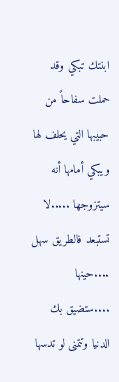ابنتك تبكي وقد حملت سفاحاً من حبيبها التي يحلف لها ويبكي أمامها أنه سيتزوجها .....لا تستبعد فالطريق سهل ....حينها ....ستضيق بك الدنيا وتتمنى لو تدسها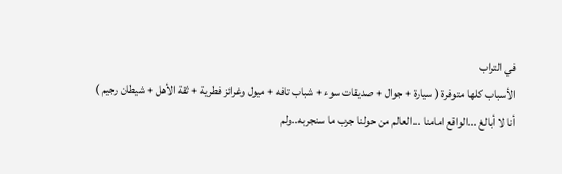في التراب
الأسباب كلها متوفرة ( سيارة + جوال + صديقات سوء + شباب تافه + ميول وغرائز فطرية + ثقة الأهل + شيطان رجيم )
أنا لا أبالغ ...الواقع امامنا ...العالم من حولنا جرب ما سنجربه..ولم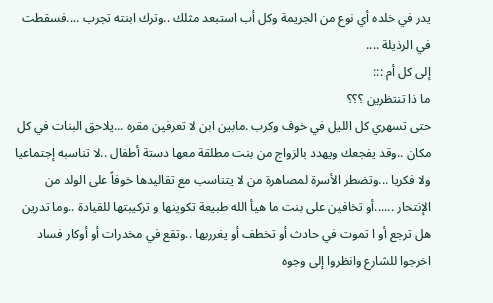يدر في خلده أي نوع من الجريمة وكل أب استبعد مثلك ..وترك ابنته تجرب ....فسقطت في الرذيلة ....
إلى كل أم :::
ما ذا تنتظرين ؟؟؟
حتى تسهري كل الليل في خوف وكرب .مابين ابن لا تعرفين مقره ...يلاحق البنات في كل مكان ..وقد يفجعك ويهدد بالزواج من بنت مطلقة معها دستة أطفال ..لا تناسبه إجتماعيا ولا فكريا ...وتضطر الأسرة لمصاهرة من لا يتناسب مع تقاليدها خوفاً على الولد من الإنتحار ......أو تخافين على بنت ما هيأ الله طبيعة تكوينها و تركيبتها للقيادة ..وما تدرين هل ترجع أو ا تموت في حادث أو تخطف أو يغرربها ..وتقع في مخدرات أو أوكار فساد
اخرجوا للشارع وانظروا إلى وجوه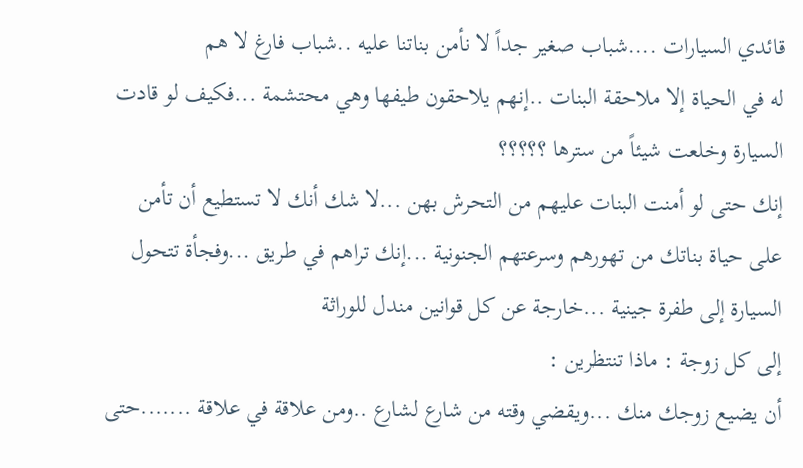قائدي السيارات ....شباب صغير جداً لا نأمن بناتنا عليه ..شباب فارغ لا هم
له في الحياة إلا ملاحقة البنات ..إنهم يلاحقون طيفها وهي محتشمة ...فكيف لو قادت السيارة وخلعت شيئاً من سترها ؟؟؟؟؟
إنك حتى لو أمنت البنات عليهم من التحرش بهن ...لا شك أنك لا تستطيع أن تأمن على حياة بناتك من تهورهم وسرعتهم الجنونية ...إنك تراهم في طريق ...وفجأة تتحول السيارة إلى طفرة جينية ...خارجة عن كل قوانين مندل للوراثة
إلى كل زوجة : ماذا تنتظرين :
أن يضيع زوجك منك ...ويقضي وقته من شارع لشارع ..ومن علاقة في علاقة .......حتى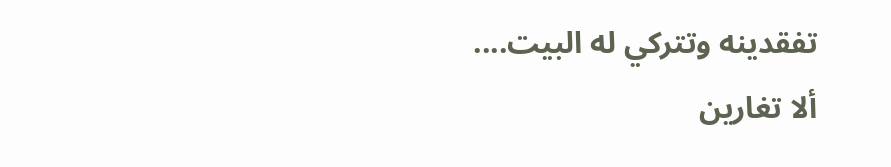تفقدينه وتتركي له البيت....
ألا تغارين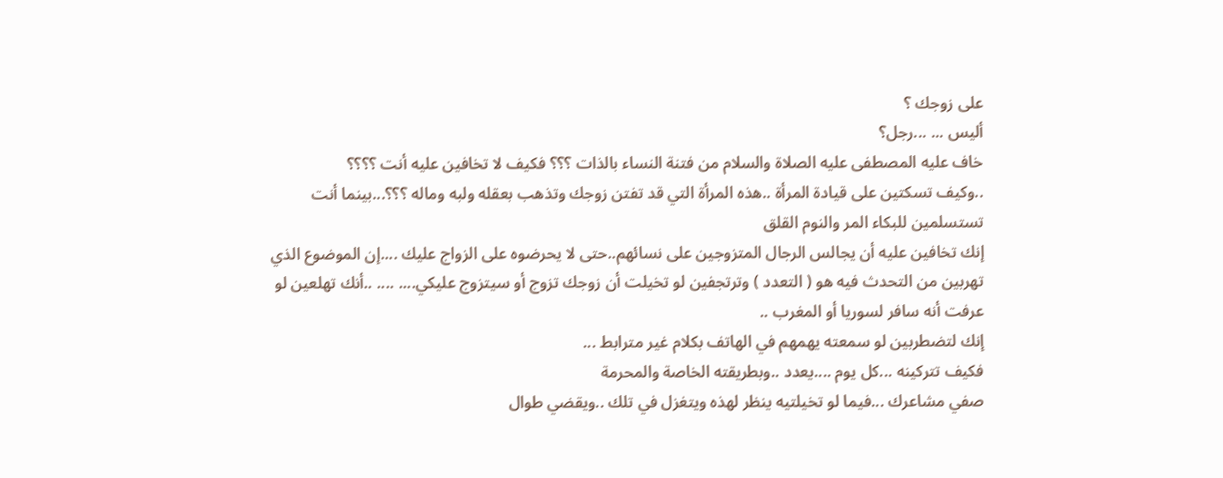على زوجك ؟
أليس ... ...رجل؟
خاف عليه المصطفى عليه الصلاة والسلام من فتنة النساء بالذات ؟؟؟ فكيف لا تخافين عليه أنت ؟؟؟؟
..وكيف تسكتين على قيادة المرأة ..هذه المرأة التي قد تفتن زوجك وتذهب بعقله ولبه وماله ؟؟؟...بينما أنت تستسلمين للبكاء المر والنوم القلق
إنك تخافين عليه أن يجالس الرجال المتزوجين على نسائهم..حتى لا يحرضوه على الزواج عليك ....إن الموضوع الذي تهربين من التحدث فيه هو ( التعدد ) وترتجفين لو تخيلت أن زوجك تزوج أو سيتزوج عليكي.... .... ..أنك تهلعين لو عرفت أنه سافر لسوريا أو المغرب ..
إنك لتضطربين لو سمعته يهمهم في الهاتف بكلام غير مترابط ...
فكيف تتركينه ...كل يوم ....يعدد ..وبطريقته الخاصة والمحرمة
صفي مشاعرك ...فيما لو تخيلتيه ينظر لهذه ويتغزل في تلك ..ويقضي طوال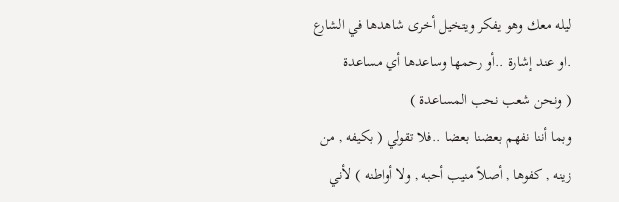ليله معك وهو يفكر ويتخيل أخرى شاهدها في الشارع .او عند إشارة ..أو رحمها وساعدها أي مساعدة
( ونحن شعب نحب المساعدة )
وبما أننا نفهم بعضنا بعضا ..فلا تقولي ( بكيفه , من زينه , كفوها , أصلاً منيب أحبه , ولا أواطنه ) لأني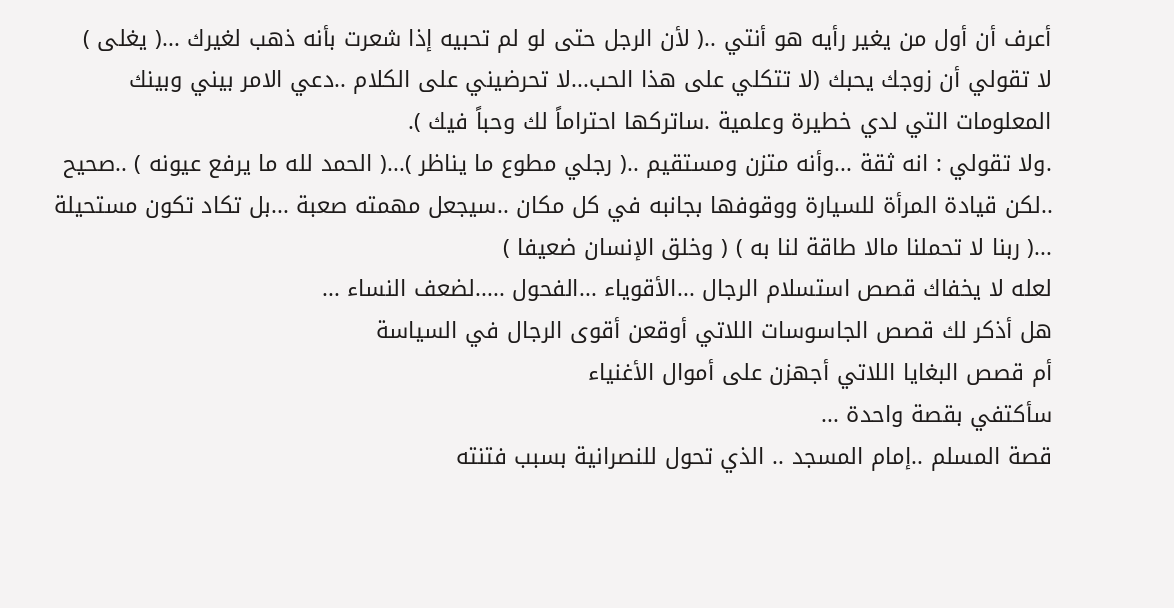أعرف أن أول من يغير رأيه هو أنتي ..( لأن الرجل حتى لو لم تحبيه إذا شعرت بأنه ذهب لغيرك ...( يغلى )
لا تقولي أن زوجك يحبك (لا تتكلي على هذا الحب...لا تحرضيني على الكلام ..دعي الامر بيني وبينك المعلومات التي لدي خطيرة وعلمية .ساتركها احتراماً لك وحباً فيك ).
.ولا تقولي : انه ثقة ...وأنه متزن ومستقيم ..( رجلي مطوع ما يناظر )...( الحمد لله ما يرفع عيونه ) ..صحيح ..لكن قيادة المرأة للسيارة ووقوفها بجانبه في كل مكان ..سيجعل مهمته صعبة ...بل تكاد تكون مستحيلة ...( ربنا لا تحملنا مالا طاقة لنا به ) ( وخلق الإنسان ضعيفا )
لعله لا يخفاك قصص استسلام الرجال ...الأقوياء ...الفحول .....لضعف النساء ...
هل أذكر لك قصص الجاسوسات اللاتي أوقعن أقوى الرجال في السياسة
أم قصص البغايا اللاتي أجهزن على أموال الأغنياء
سأكتفي بقصة واحدة ...
قصة المسلم ..إمام المسجد .. الذي تحول للنصرانية بسبب فتنته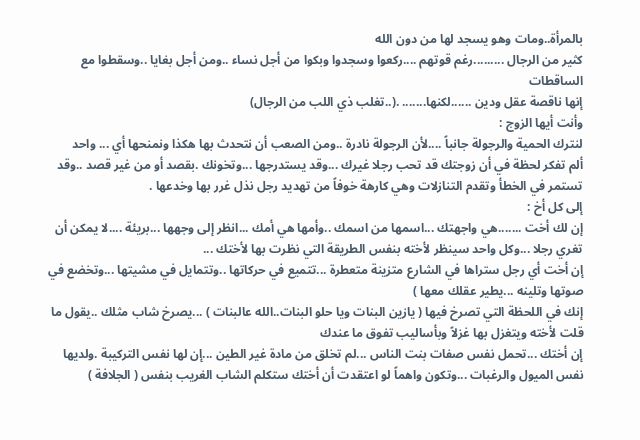بالمرأة..ومات وهو يسجد لها من دون الله
كثير من الرجال .........رغم قوتهم ....ركعوا وسجدوا وبكوا من أجل نساء ..ومن أجل بغايا ..وسقطوا مع الساقطات
إنها ناقصة عقل ودين ......لكنها....... .(..تغلب ذي اللب من الرجال)
وأنت أيها الزوج :
لنترك الحمية والرجولة جانباً ....لأن الرجولة نادرة ..ومن الصعب أن نتحدث بها هكذا ونمنحها أي ... واحد
ألم تفكر لحظة في أن زوجتك قد تحب رجلا غيرك ...وقد يستدرجها ...وتخونك .بقصد أو من غير قصد ..وقد تستمر في الخطأ وتقدم التنازلات وهي كارهة خوفاً من تهديد رجل نذل غرر بها وخدعها .
إلى كل أخ :
إن لك أخت .......هي واجهتك ...اسمها من اسمك ..وأمها هي أمك ...انظر إلى وجهها ...بريئة ....لا يمكن أن تغري رجلا ...وكل واحد سينظر لأخته بنفس الطريقة التي نظرت بها لأختك ...
إن أخت أي رجل ستراها في الشارع متزينة متعطرة ...تتميع في حركاتها ..وتتمايل في مشيتها ...وتخضع في صوتها وتلينه ...يطير عقلك معها )
إنك في اللحظة التي تصرخ فيها ( يازين البنات ويا حلو البنات..الله عالبنات ) ...يصرخ شاب مثلك ..يقول ما قلت لأخته ويتغزل بها غزلاً وبأساليب تفوق ما عندك
إن أختك ...تحمل نفس صفات بنت الناس ...لم تخلق من مادة غير الطين ...إن لها نفس التركيبة .ولديها نفس الميول والرغبات ...وتكون واهماً لو اعتقدت أن أختك ستكلم الشاب الغريب بنفس ( الجلافة )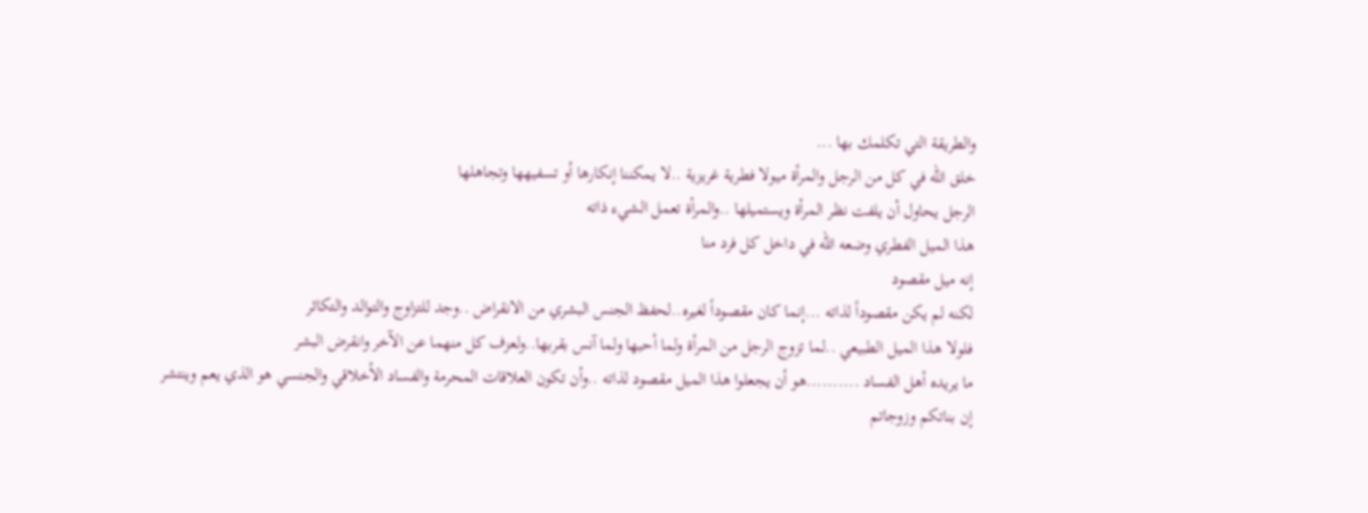والطريقة التي تكلمك بها ...
خلق الله في كل من الرجل والمرأة ميولا فطرية غريزية ..لا يمكننا إنكارها أو تسفيهها وتجاهلها
الرجل يحاول أن يلفت نظر المرأة ويستميلها ..والمرأة تعمل الشيء ذاته
هذا الميل الفطري وضعه الله في داخل كل فرد منا
إنه ميل مقصود
لكنه لم يكن مقصوداً لذاته ...إنما كان مقصوداً لغيره..لحفظ الجنس البشري من الانقراض ..وجد للتزاوج والتوالد والتكاثر
فلولا هذا الميل الطبيعي ..لما تزوج الرجل من المرأة ولما أحبها ولما آنس بقربها..ولعزف كل منهما عن الآخر وانقرض البشر
ما يريده أهل الفساد ..........هو أن يجعلوا هذا الميل مقصود لذاته ..وأن تكون العلاقات المحرمة والفساد الأخلاقي والجنسي هو الذي يعم وينتشر
إن بناتكم وزوجاتم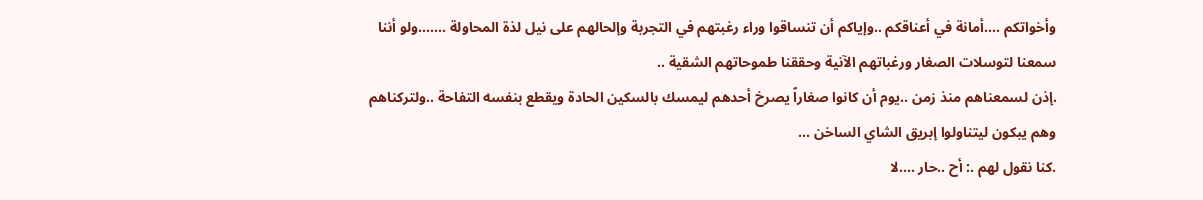وأخواتكم ....أمانة في أعناقكم ..وإياكم أن تنساقوا وراء رغبتهم في التجربة وإلحالهم على نيل لذة المحاولة .......ولو أننا سمعنا لتوسلات الصغار ورغباتهم الآنية وحققنا طموحاتهم الشقية ..
.إذن لسمعناهم منذ زمن ..يوم أن كانوا صغاراً يصرخ أحدهم ليمسك بالسكين الحادة ويقطع بنفسه التفاحة ..ولتركناهم وهم يبكون ليتناولوا إبريق الشاي الساخن ...
.كنا نقول لهم .: أح ..حار ....لا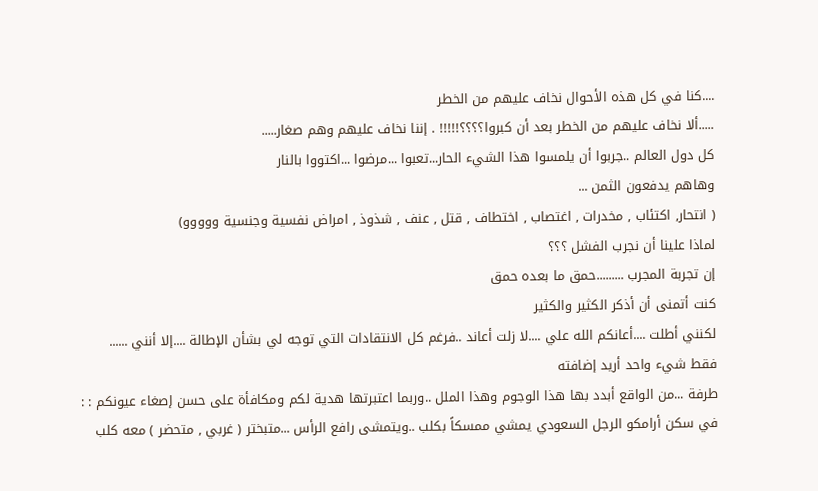....كنا في كل هذه الأحوال نخاف عليهم من الخطر
.....ألا نخاف عليهم من الخطر بعد أن كبروا؟؟؟؟!!!!! . إننا نخاف عليهم وهم صغار.....
كل دول العالم ..جربوا أن يلمسوا هذا الشيء الحار...تعبوا ...مرضوا ...اكتووا بالنار
وهاهم يدفعون الثمن ...
( انتحار, اكتئاب , مخدرات , اغتصاب , اختطاف , قتل , عنف , شذوذ , امراض نفسية وجنسية ووووو)
لماذا علينا أن نجرب الفشل ؟؟؟
إن تجربة المجرب .........حمق ما بعده حمق
كنت أتمنى أن أذكر الكثير والكثير
لكنني أطلت ....أعانكم الله علي ....لا زلت أعاند ..فرغم كل الانتقادات التي توجه لي بشأن الإطالة ....إلا أنني ......
فقط شيء واحد أريد إضافته
طرفة ...من الواقع أبدد بها هذا الوجوم وهذا الملل ..وربما اعتبرتها هدية لكم ومكافأة على حسن إصغاء عيونكم : :
في سكن أرامكو الرجل السعودي يمشي ممسكاً بكلب ..ويتمشى رافع الرأس ...متبختر ( غربي , متحضر ) معه كلب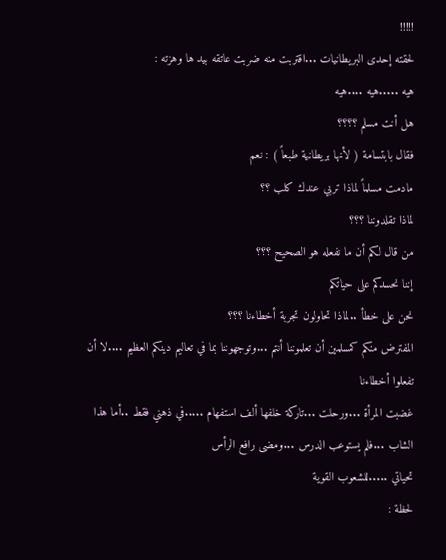!!!!!
لحقته إحدى البريطانيات ...اقتربت منه ضربت عاتقه بيد ها وهزته :
هيه .....هيه ....هيه
هل أنت مسلم ؟؟؟؟
فقال بابتسامة ( لأنها بريطانية طبعاً ) : نعم
مادمت مسلماً لماذا تربي عندك كلب ؟؟
لماذا تقلدوننا ؟؟؟
من قال لكم أن ما نفعله هو الصحيح ؟؟؟
إننا نحسدكم على حياتكم
نحن على خطأ ..لماذا تحاولون تجربة أخطاءنا ؟؟؟
المفترض منكم كمسلمين أن تعلموننا أنتم ...وتوجهوننا بما في تعاليم دينكم العظيم ....لا أن تفعلوا أخطاءنا
غضبت المرأة ...ورحلت ...تاركة خلفها ألف استفهام .....في ذهني فقط ..أما هذا الشاب ...فلم يستوعب الدرس ...ومضى رافع الرأس
تحياتي .....للشعوب القوية
لحظة :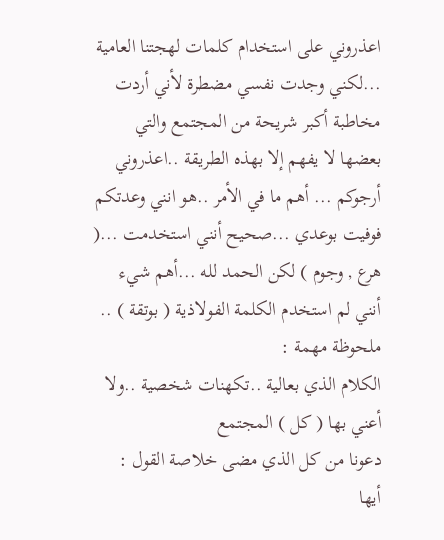اعذروني على استخدام كلمات لهجتنا العامية ...لكني وجدت نفسي مضطرة لأني أردت مخاطبة أكبر شريحة من المجتمع والتي بعضها لا يفهم إلا بهذه الطريقة ..اعذروني أرجوكم ... أهم ما في الأمر ..هو انني وعدتكم فوفيت بوعدي ...صحيح أنني استخدمت ...( هرع , وجوم ) لكن الحمد لله ...أهم شيء أنني لم استخدم الكلمة الفولاذية ( بوتقة ) ..
ملحوظة مهمة :
الكلام الذي بعالية ..تكهنات شخصية ..ولا أعني بها ( كل ) المجتمع
دعونا من كل الذي مضى خلاصة القول :
أيها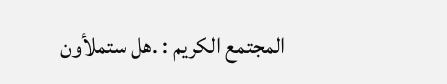المجتمع الكريم : .هل ستملأون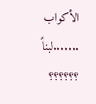الأكواب .......لبناً ؟؟؟؟؟؟